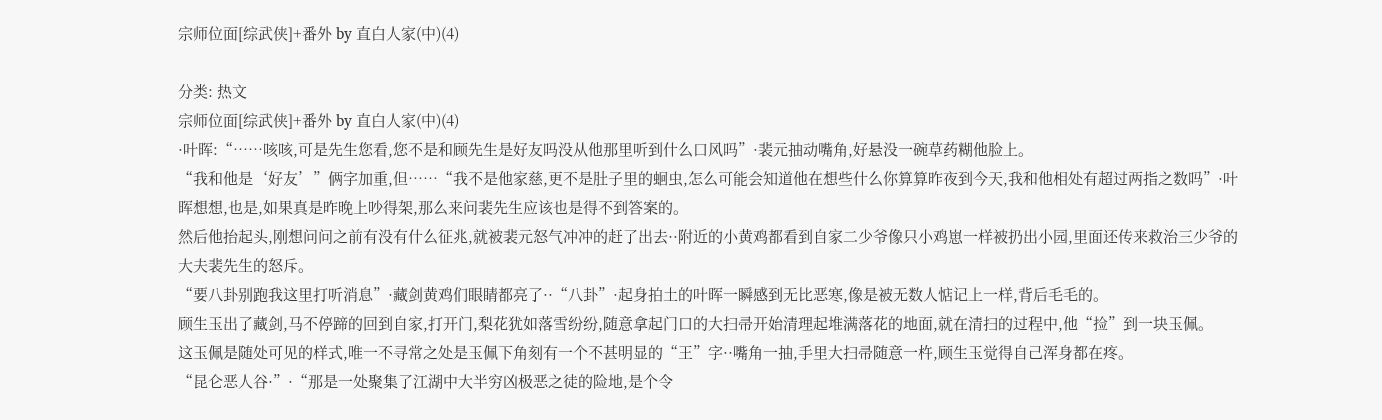宗师位面[综武侠]+番外 by 直白人家(中)(4)

分类: 热文
宗师位面[综武侠]+番外 by 直白人家(中)(4)
·叶晖:“……咳咳,可是先生您看,您不是和顾先生是好友吗没从他那里听到什么口风吗”·裴元抽动嘴角,好悬没一碗草药糊他脸上。
“我和他是‘好友’”俩字加重,但……“我不是他家慈,更不是肚子里的蛔虫,怎么可能会知道他在想些什么你算算昨夜到今天,我和他相处有超过两指之数吗”·叶晖想想,也是,如果真是昨晚上吵得架,那么来问裴先生应该也是得不到答案的。
然后他抬起头,刚想问问之前有没有什么征兆,就被裴元怒气冲冲的赶了出去··附近的小黄鸡都看到自家二少爷像只小鸡崽一样被扔出小园,里面还传来救治三少爷的大夫裴先生的怒斥。
“要八卦别跑我这里打听消息”·藏剑黄鸡们眼睛都亮了··“八卦”·起身拍土的叶晖一瞬感到无比恶寒,像是被无数人惦记上一样,背后毛毛的。
顾生玉出了藏剑,马不停蹄的回到自家,打开门,梨花犹如落雪纷纷,随意拿起门口的大扫帚开始清理起堆满落花的地面,就在清扫的过程中,他“捡”到一块玉佩。
这玉佩是随处可见的样式,唯一不寻常之处是玉佩下角刻有一个不甚明显的“王”字··嘴角一抽,手里大扫帚随意一杵,顾生玉觉得自己浑身都在疼。
“昆仑恶人谷·”·“那是一处聚集了江湖中大半穷凶极恶之徒的险地,是个令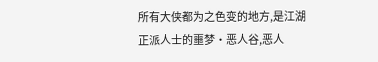所有大侠都为之色变的地方,是江湖正派人士的噩梦·恶人谷,恶人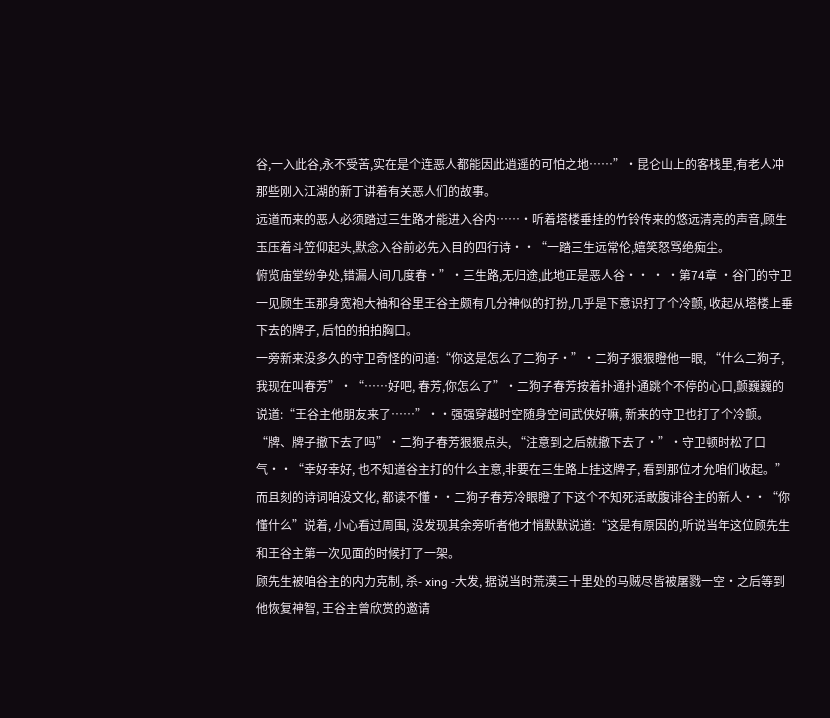谷,一入此谷,永不受苦,实在是个连恶人都能因此逍遥的可怕之地……”·昆仑山上的客栈里,有老人冲那些刚入江湖的新丁讲着有关恶人们的故事。
远道而来的恶人必须踏过三生路才能进入谷内……·听着塔楼垂挂的竹铃传来的悠远清亮的声音,顾生玉压着斗笠仰起头,默念入谷前必先入目的四行诗··“一踏三生远常伦,嬉笑怒骂绝痴尘。
俯览庙堂纷争处,错漏人间几度春·”·三生路,无归途,此地正是恶人谷·· · ·第74章 ·谷门的守卫一见顾生玉那身宽袍大袖和谷里王谷主颇有几分神似的打扮,几乎是下意识打了个冷颤, 收起从塔楼上垂下去的牌子, 后怕的拍拍胸口。
一旁新来没多久的守卫奇怪的问道:“你这是怎么了二狗子·”·二狗子狠狠瞪他一眼, “什么二狗子,我现在叫春芳”·“……好吧, 春芳,你怎么了”·二狗子春芳按着扑通扑通跳个不停的心口,颤巍巍的说道:“王谷主他朋友来了……”··强强穿越时空随身空间武侠好嘛, 新来的守卫也打了个冷颤。
“牌、牌子撤下去了吗”·二狗子春芳狠狠点头, “注意到之后就撤下去了·”·守卫顿时松了口气··“幸好幸好, 也不知道谷主打的什么主意,非要在三生路上挂这牌子, 看到那位才允咱们收起。”
而且刻的诗词咱没文化, 都读不懂··二狗子春芳冷眼瞪了下这个不知死活敢腹诽谷主的新人··“你懂什么”说着, 小心看过周围, 没发现其余旁听者他才悄默默说道:“这是有原因的,听说当年这位顾先生和王谷主第一次见面的时候打了一架。
顾先生被咱谷主的内力克制, 杀- xing -大发, 据说当时荒漠三十里处的马贼尽皆被屠戮一空·之后等到他恢复神智, 王谷主曾欣赏的邀请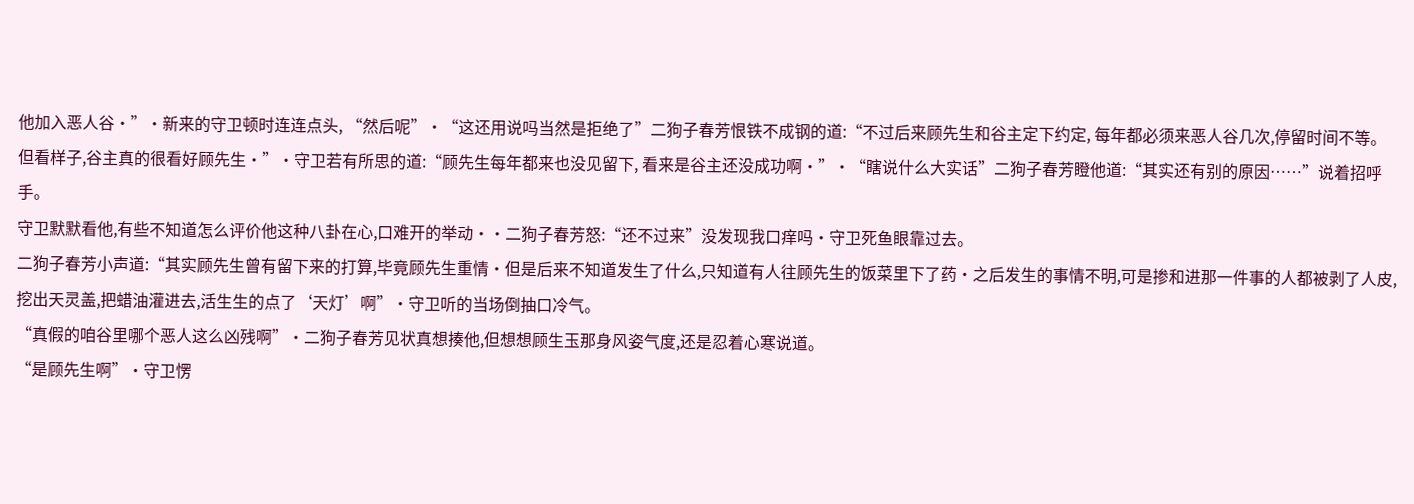他加入恶人谷·”·新来的守卫顿时连连点头, “然后呢”·“这还用说吗当然是拒绝了”二狗子春芳恨铁不成钢的道:“不过后来顾先生和谷主定下约定, 每年都必须来恶人谷几次,停留时间不等。
但看样子,谷主真的很看好顾先生·”·守卫若有所思的道:“顾先生每年都来也没见留下, 看来是谷主还没成功啊·”·“瞎说什么大实话”二狗子春芳瞪他道:“其实还有别的原因……”说着招呼手。
守卫默默看他,有些不知道怎么评价他这种八卦在心,口难开的举动··二狗子春芳怒:“还不过来”没发现我口痒吗·守卫死鱼眼靠过去。
二狗子春芳小声道:“其实顾先生曾有留下来的打算,毕竟顾先生重情·但是后来不知道发生了什么,只知道有人往顾先生的饭菜里下了药·之后发生的事情不明,可是掺和进那一件事的人都被剥了人皮,挖出天灵盖,把蜡油灌进去,活生生的点了‘天灯’啊”·守卫听的当场倒抽口冷气。
“真假的咱谷里哪个恶人这么凶残啊”·二狗子春芳见状真想揍他,但想想顾生玉那身风姿气度,还是忍着心寒说道。
“是顾先生啊”·守卫愣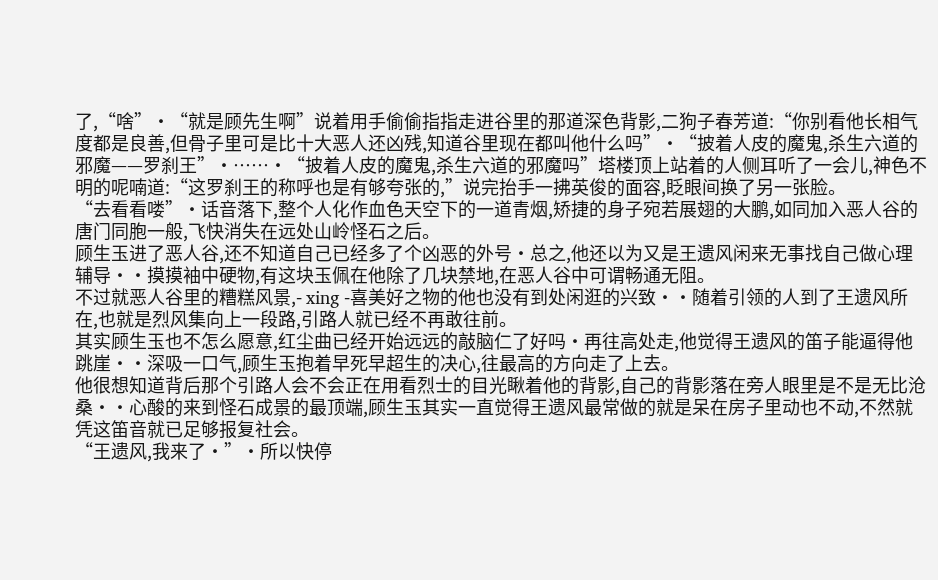了,“啥”·“就是顾先生啊”说着用手偷偷指指走进谷里的那道深色背影,二狗子春芳道:“你别看他长相气度都是良善,但骨子里可是比十大恶人还凶残,知道谷里现在都叫他什么吗”·“披着人皮的魔鬼,杀生六道的邪魔——罗刹王”·……·“披着人皮的魔鬼,杀生六道的邪魔吗”塔楼顶上站着的人侧耳听了一会儿,神色不明的呢喃道:“这罗刹王的称呼也是有够夸张的,”说完抬手一拂英俊的面容,眨眼间换了另一张脸。
“去看看喽”·话音落下,整个人化作血色天空下的一道青烟,矫捷的身子宛若展翅的大鹏,如同加入恶人谷的唐门同胞一般,飞快消失在远处山岭怪石之后。
顾生玉进了恶人谷,还不知道自己已经多了个凶恶的外号·总之,他还以为又是王遗风闲来无事找自己做心理辅导··摸摸袖中硬物,有这块玉佩在他除了几块禁地,在恶人谷中可谓畅通无阻。
不过就恶人谷里的糟糕风景,- xing -喜美好之物的他也没有到处闲逛的兴致··随着引领的人到了王遗风所在,也就是烈风集向上一段路,引路人就已经不再敢往前。
其实顾生玉也不怎么愿意,红尘曲已经开始远远的敲脑仁了好吗·再往高处走,他觉得王遗风的笛子能逼得他跳崖··深吸一口气,顾生玉抱着早死早超生的决心,往最高的方向走了上去。
他很想知道背后那个引路人会不会正在用看烈士的目光瞅着他的背影,自己的背影落在旁人眼里是不是无比沧桑··心酸的来到怪石成景的最顶端,顾生玉其实一直觉得王遗风最常做的就是呆在房子里动也不动,不然就凭这笛音就已足够报复社会。
“王遗风,我来了·”·所以快停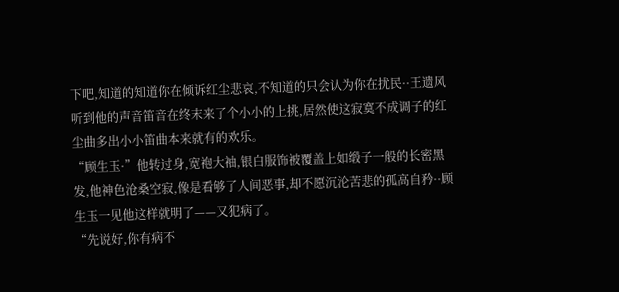下吧,知道的知道你在倾诉红尘悲哀,不知道的只会认为你在扰民··王遗风听到他的声音笛音在终末来了个小小的上挑,居然使这寂寞不成调子的红尘曲多出小小笛曲本来就有的欢乐。
“顾生玉·”他转过身,宽袍大袖,银白服饰被覆盖上如缎子一般的长密黑发,他神色沧桑空寂,像是看够了人间恶事,却不愿沉沦苦悲的孤高自矜··顾生玉一见他这样就明了——又犯病了。
“先说好,你有病不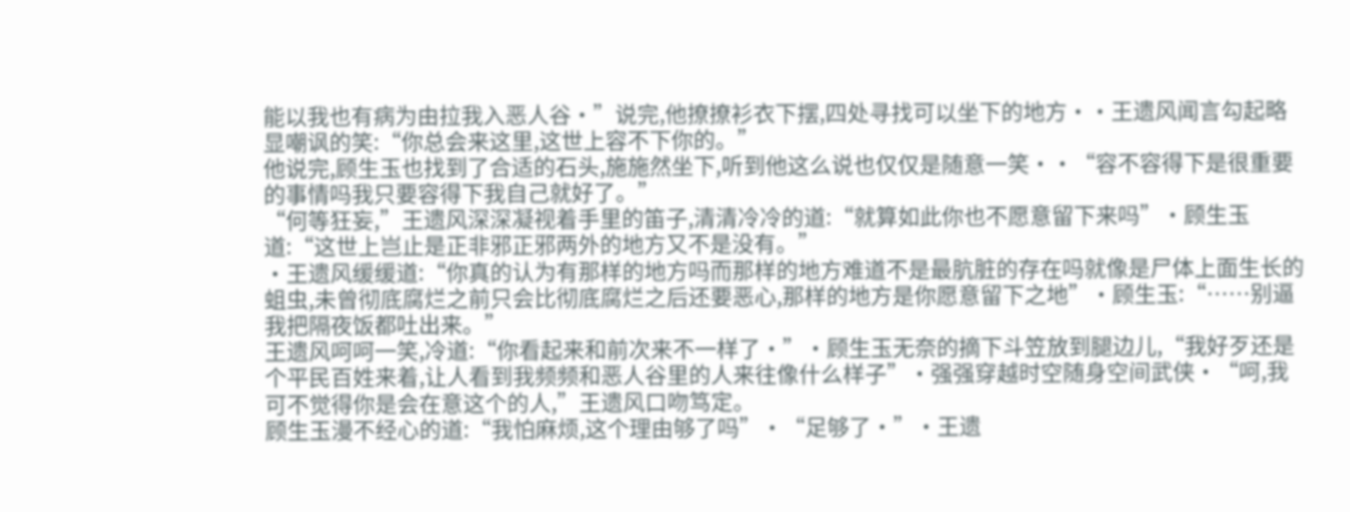能以我也有病为由拉我入恶人谷·”说完,他撩撩衫衣下摆,四处寻找可以坐下的地方··王遗风闻言勾起略显嘲讽的笑:“你总会来这里,这世上容不下你的。”
他说完,顾生玉也找到了合适的石头,施施然坐下,听到他这么说也仅仅是随意一笑··“容不容得下是很重要的事情吗我只要容得下我自己就好了。”
“何等狂妄,”王遗风深深凝视着手里的笛子,清清冷冷的道:“就算如此你也不愿意留下来吗”·顾生玉道:“这世上岂止是正非邪正邪两外的地方又不是没有。”
·王遗风缓缓道:“你真的认为有那样的地方吗而那样的地方难道不是最肮脏的存在吗就像是尸体上面生长的蛆虫,未曾彻底腐烂之前只会比彻底腐烂之后还要恶心,那样的地方是你愿意留下之地”·顾生玉:“……别逼我把隔夜饭都吐出来。”
王遗风呵呵一笑,冷道:“你看起来和前次来不一样了·”·顾生玉无奈的摘下斗笠放到腿边儿,“我好歹还是个平民百姓来着,让人看到我频频和恶人谷里的人来往像什么样子”·强强穿越时空随身空间武侠·“呵,我可不觉得你是会在意这个的人,”王遗风口吻笃定。
顾生玉漫不经心的道:“我怕麻烦,这个理由够了吗”·“足够了·”·王遗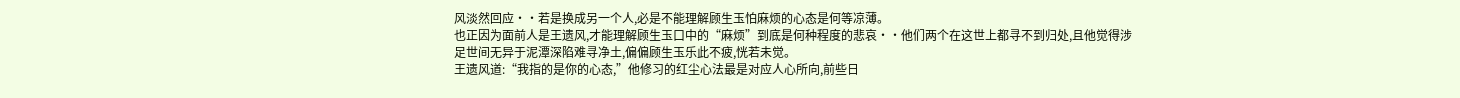风淡然回应··若是换成另一个人,必是不能理解顾生玉怕麻烦的心态是何等凉薄。
也正因为面前人是王遗风,才能理解顾生玉口中的“麻烦”到底是何种程度的悲哀··他们两个在这世上都寻不到归处,且他觉得涉足世间无异于泥潭深陷难寻净土,偏偏顾生玉乐此不疲,恍若未觉。
王遗风道:“我指的是你的心态,”他修习的红尘心法最是对应人心所向,前些日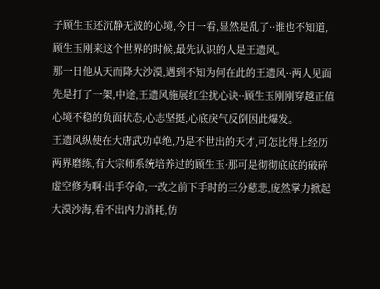子顾生玉还沉静无波的心境,今日一看,显然是乱了··谁也不知道,顾生玉刚来这个世界的时候,最先认识的人是王遗风。
那一日他从天而降大沙漠,遇到不知为何在此的王遗风··两人见面先是打了一架,中途,王遗风施展红尘扰心诀··顾生玉刚刚穿越正值心境不稳的负面状态,心志坚挺,心底戾气反倒因此爆发。
王遗风纵使在大唐武功卓绝,乃是不世出的天才,可怎比得上经历两界磨练,有大宗师系统培养过的顾生玉·那可是彻彻底底的破碎虚空修为啊·出手夺命,一改之前下手时的三分慈悲,庞然掌力掀起大漠沙海,看不出内力消耗,仿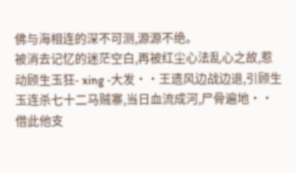佛与海相连的深不可测,源源不绝。
被消去记忆的迷茫空白,再被红尘心法乱心之故,惹动顾生玉狂- xing -大发··王遗风边战边退,引顾生玉连杀七十二马贼寨,当日血流成河,尸骨遍地··借此他支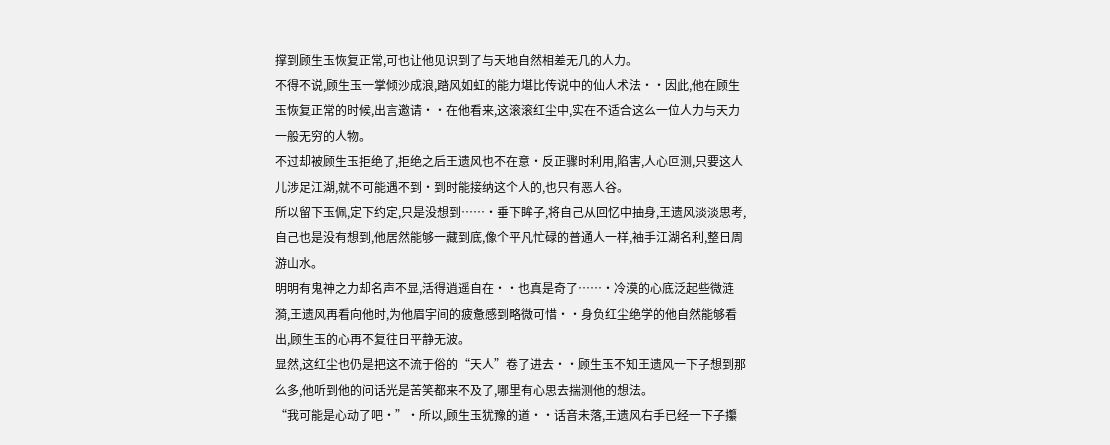撑到顾生玉恢复正常,可也让他见识到了与天地自然相差无几的人力。
不得不说,顾生玉一掌倾沙成浪,踏风如虹的能力堪比传说中的仙人术法··因此,他在顾生玉恢复正常的时候,出言邀请··在他看来,这滚滚红尘中,实在不适合这么一位人力与天力一般无穷的人物。
不过却被顾生玉拒绝了,拒绝之后王遗风也不在意·反正骤时利用,陷害,人心叵测,只要这人儿涉足江湖,就不可能遇不到·到时能接纳这个人的,也只有恶人谷。
所以留下玉佩,定下约定,只是没想到……·垂下眸子,将自己从回忆中抽身,王遗风淡淡思考,自己也是没有想到,他居然能够一藏到底,像个平凡忙碌的普通人一样,袖手江湖名利,整日周游山水。
明明有鬼神之力却名声不显,活得逍遥自在··也真是奇了……·冷漠的心底泛起些微涟漪,王遗风再看向他时,为他眉宇间的疲惫感到略微可惜··身负红尘绝学的他自然能够看出,顾生玉的心再不复往日平静无波。
显然,这红尘也仍是把这不流于俗的“天人”卷了进去··顾生玉不知王遗风一下子想到那么多,他听到他的问话光是苦笑都来不及了,哪里有心思去揣测他的想法。
“我可能是心动了吧·”·所以,顾生玉犹豫的道··话音未落,王遗风右手已经一下子攥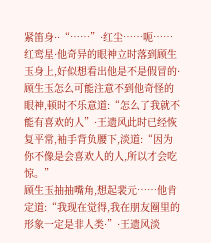紧笛身··“……”·红尘……呃……红鸾星·他奇异的眼神立时落到顾生玉身上,好似想看出他是不是假冒的·顾生玉怎么可能注意不到他奇怪的眼神,顿时不乐意道:“怎么了我就不能有喜欢的人”·王遗风此时已经恢复平常,袖手背负腰下,淡道:“因为你不像是会喜欢人的人,所以才会吃惊。”
顾生玉抽抽嘴角,想起裴元……他肯定道:“我现在觉得,我在朋友圈里的形象一定是非人类·”·王遗风淡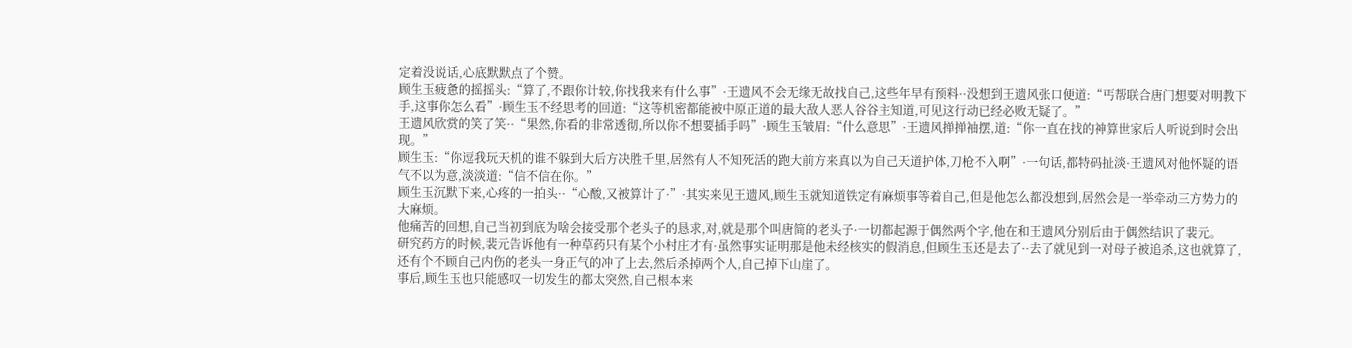定着没说话,心底默默点了个赞。
顾生玉疲惫的摇摇头:“算了,不跟你计较,你找我来有什么事”·王遗风不会无缘无故找自己,这些年早有预料··没想到王遗风张口便道:“丐帮联合唐门想要对明教下手,这事你怎么看”·顾生玉不经思考的回道:“这等机密都能被中原正道的最大敌人恶人谷谷主知道,可见这行动已经必败无疑了。”
王遗风欣赏的笑了笑··“果然,你看的非常透彻,所以你不想要插手吗”·顾生玉皱眉:“什么意思”·王遗风掸掸袖摆,道:“你一直在找的神算世家后人听说到时会出现。”
顾生玉:“你逗我玩天机的谁不躲到大后方决胜千里,居然有人不知死活的跑大前方来真以为自己天道护体,刀枪不入啊”·一句话,都特码扯淡·王遗风对他怀疑的语气不以为意,淡淡道:“信不信在你。”
顾生玉沉默下来,心疼的一拍头··“心酸,又被算计了·”·其实来见王遗风,顾生玉就知道铁定有麻烦事等着自己,但是他怎么都没想到,居然会是一举牵动三方势力的大麻烦。
他痛苦的回想,自己当初到底为啥会接受那个老头子的恳求,对,就是那个叫唐简的老头子·一切都起源于偶然两个字,他在和王遗风分别后由于偶然结识了裴元。
研究药方的时候,裴元告诉他有一种草药只有某个小村庄才有·虽然事实证明那是他未经核实的假消息,但顾生玉还是去了··去了就见到一对母子被追杀,这也就算了,还有个不顾自己内伤的老头一身正气的冲了上去,然后杀掉两个人,自己掉下山崖了。
事后,顾生玉也只能感叹一切发生的都太突然,自己根本来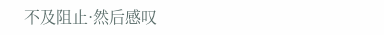不及阻止·然后感叹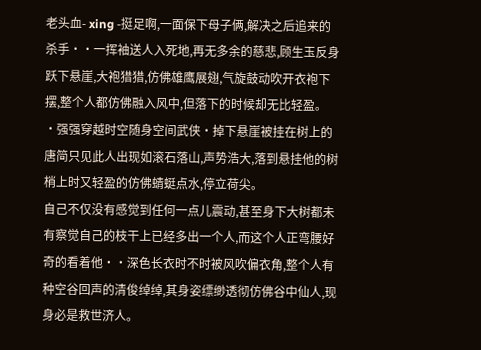老头血- xing -挺足啊,一面保下母子俩,解决之后追来的杀手··一挥袖送人入死地,再无多余的慈悲,顾生玉反身跃下悬崖,大袍猎猎,仿佛雄鹰展翅,气旋鼓动吹开衣袍下摆,整个人都仿佛融入风中,但落下的时候却无比轻盈。
·强强穿越时空随身空间武侠·掉下悬崖被挂在树上的唐简只见此人出现如滚石落山,声势浩大,落到悬挂他的树梢上时又轻盈的仿佛蜻蜓点水,停立荷尖。
自己不仅没有感觉到任何一点儿震动,甚至身下大树都未有察觉自己的枝干上已经多出一个人,而这个人正弯腰好奇的看着他··深色长衣时不时被风吹偏衣角,整个人有种空谷回声的清俊绰绰,其身姿缥缈透彻仿佛谷中仙人,现身必是救世济人。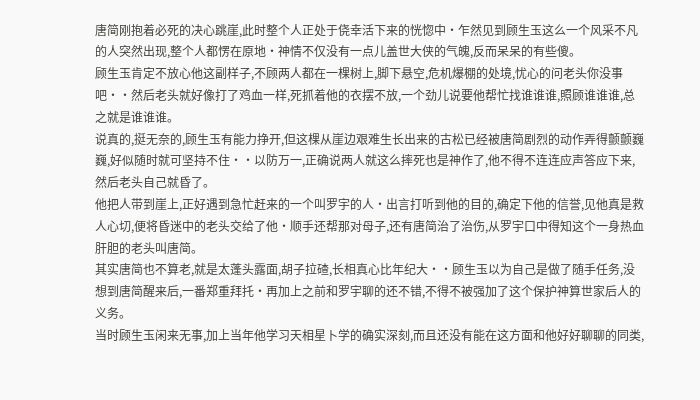唐简刚抱着必死的决心跳崖,此时整个人正处于侥幸活下来的恍惚中·乍然见到顾生玉这么一个风采不凡的人突然出现,整个人都愣在原地·神情不仅没有一点儿盖世大侠的气魄,反而呆呆的有些傻。
顾生玉肯定不放心他这副样子,不顾两人都在一棵树上,脚下悬空,危机爆棚的处境,忧心的问老头你没事吧··然后老头就好像打了鸡血一样,死抓着他的衣摆不放,一个劲儿说要他帮忙找谁谁谁,照顾谁谁谁,总之就是谁谁谁。
说真的,挺无奈的,顾生玉有能力挣开,但这棵从崖边艰难生长出来的古松已经被唐简剧烈的动作弄得颤颤巍巍,好似随时就可坚持不住··以防万一,正确说两人就这么摔死也是神作了,他不得不连连应声答应下来,然后老头自己就昏了。
他把人带到崖上,正好遇到急忙赶来的一个叫罗宇的人·出言打听到他的目的,确定下他的信誉,见他真是救人心切,便将昏迷中的老头交给了他·顺手还帮那对母子,还有唐简治了治伤,从罗宇口中得知这个一身热血肝胆的老头叫唐简。
其实唐简也不算老,就是太蓬头露面,胡子拉碴,长相真心比年纪大··顾生玉以为自己是做了随手任务,没想到唐简醒来后,一番郑重拜托·再加上之前和罗宇聊的还不错,不得不被强加了这个保护神算世家后人的义务。
当时顾生玉闲来无事,加上当年他学习天相星卜学的确实深刻,而且还没有能在这方面和他好好聊聊的同类,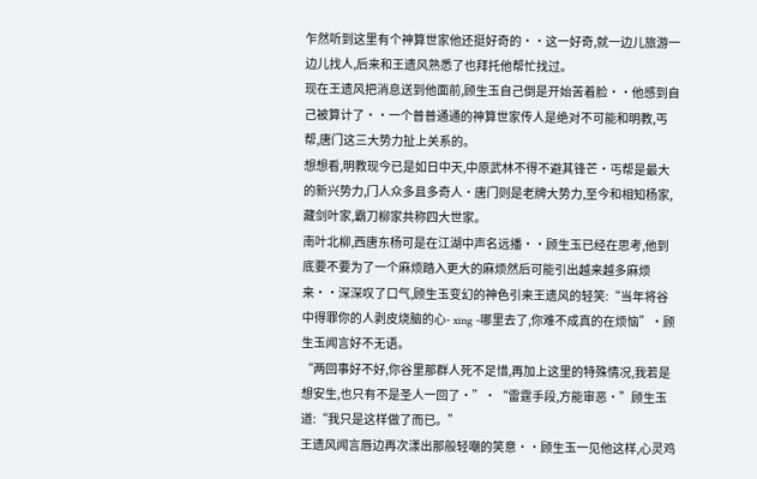乍然听到这里有个神算世家他还挺好奇的··这一好奇,就一边儿旅游一边儿找人,后来和王遗风熟悉了也拜托他帮忙找过。
现在王遗风把消息送到他面前,顾生玉自己倒是开始苦着脸··他感到自己被算计了··一个普普通通的神算世家传人是绝对不可能和明教,丐帮,唐门这三大势力扯上关系的。
想想看,明教现今已是如日中天,中原武林不得不避其锋芒·丐帮是最大的新兴势力,门人众多且多奇人·唐门则是老牌大势力,至今和相知杨家,藏剑叶家,霸刀柳家共称四大世家。
南叶北柳,西唐东杨可是在江湖中声名远播··顾生玉已经在思考,他到底要不要为了一个麻烦踏入更大的麻烦然后可能引出越来越多麻烦来··深深叹了口气,顾生玉变幻的神色引来王遗风的轻笑:“当年将谷中得罪你的人剥皮烧脑的心- xing -哪里去了,你难不成真的在烦恼”·顾生玉闻言好不无语。
“两回事好不好,你谷里那群人死不足惜,再加上这里的特殊情况,我若是想安生,也只有不是圣人一回了·”·“雷霆手段,方能审恶·”顾生玉道:“我只是这样做了而已。”
王遗风闻言唇边再次漾出那般轻嘲的笑意··顾生玉一见他这样,心灵鸡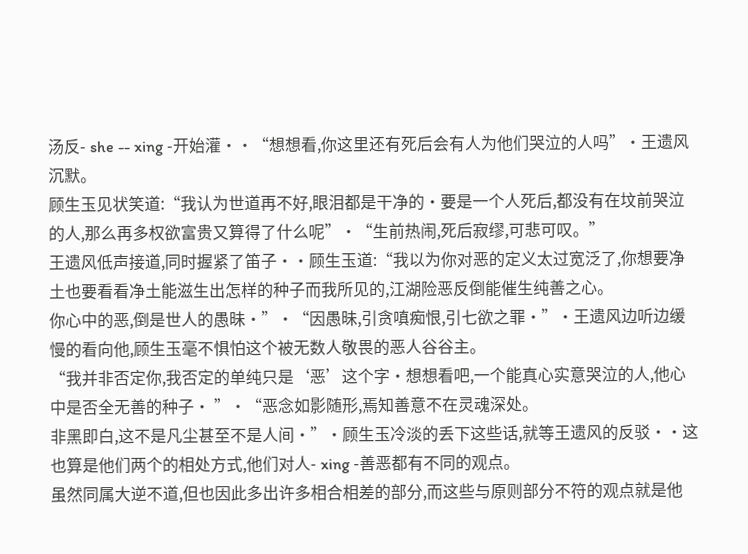汤反- she -- xing -开始灌··“想想看,你这里还有死后会有人为他们哭泣的人吗”·王遗风沉默。
顾生玉见状笑道:“我认为世道再不好,眼泪都是干净的·要是一个人死后,都没有在坟前哭泣的人,那么再多权欲富贵又算得了什么呢”·“生前热闹,死后寂缪,可悲可叹。”
王遗风低声接道,同时握紧了笛子··顾生玉道:“我以为你对恶的定义太过宽泛了,你想要净土也要看看净土能滋生出怎样的种子而我所见的,江湖险恶反倒能催生纯善之心。
你心中的恶,倒是世人的愚昧·”·“因愚昧,引贪嗔痴恨,引七欲之罪·”·王遗风边听边缓慢的看向他,顾生玉毫不惧怕这个被无数人敬畏的恶人谷谷主。
“我并非否定你,我否定的单纯只是‘恶’这个字·想想看吧,一个能真心实意哭泣的人,他心中是否全无善的种子· ”·“恶念如影随形,焉知善意不在灵魂深处。
非黑即白,这不是凡尘甚至不是人间·”·顾生玉冷淡的丢下这些话,就等王遗风的反驳··这也算是他们两个的相处方式,他们对人- xing -善恶都有不同的观点。
虽然同属大逆不道,但也因此多出许多相合相差的部分,而这些与原则部分不符的观点就是他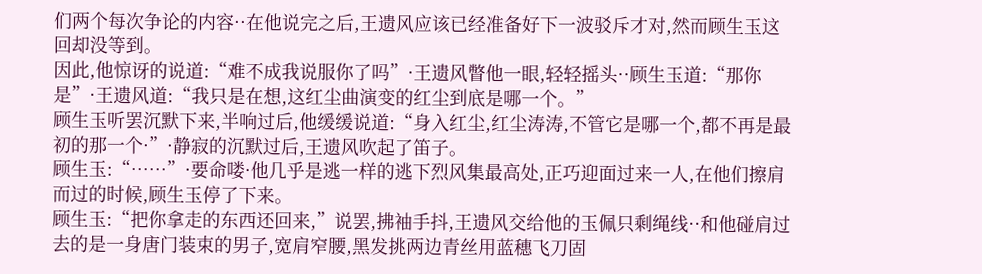们两个每次争论的内容··在他说完之后,王遗风应该已经准备好下一波驳斥才对,然而顾生玉这回却没等到。
因此,他惊讶的说道:“难不成我说服你了吗”·王遗风瞥他一眼,轻轻摇头··顾生玉道:“那你是”·王遗风道:“我只是在想,这红尘曲演变的红尘到底是哪一个。”
顾生玉听罢沉默下来,半响过后,他缓缓说道:“身入红尘,红尘涛涛,不管它是哪一个,都不再是最初的那一个·”·静寂的沉默过后,王遗风吹起了笛子。
顾生玉:“……”·要命喽·他几乎是逃一样的逃下烈风集最高处,正巧迎面过来一人,在他们擦肩而过的时候,顾生玉停了下来。
顾生玉:“把你拿走的东西还回来,”说罢,拂袖手抖,王遗风交给他的玉佩只剩绳线··和他碰肩过去的是一身唐门装束的男子,宽肩窄腰,黑发挑两边青丝用蓝穗飞刀固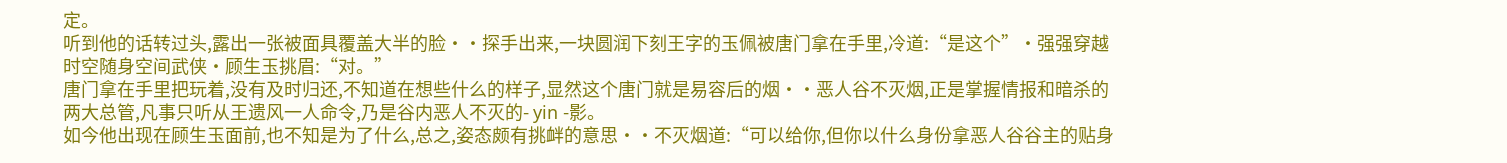定。
听到他的话转过头,露出一张被面具覆盖大半的脸··探手出来,一块圆润下刻王字的玉佩被唐门拿在手里,冷道:“是这个”·强强穿越时空随身空间武侠·顾生玉挑眉:“对。”
唐门拿在手里把玩着,没有及时归还,不知道在想些什么的样子,显然这个唐门就是易容后的烟··恶人谷不灭烟,正是掌握情报和暗杀的两大总管,凡事只听从王遗风一人命令,乃是谷内恶人不灭的- yin -影。
如今他出现在顾生玉面前,也不知是为了什么,总之,姿态颇有挑衅的意思··不灭烟道:“可以给你,但你以什么身份拿恶人谷谷主的贴身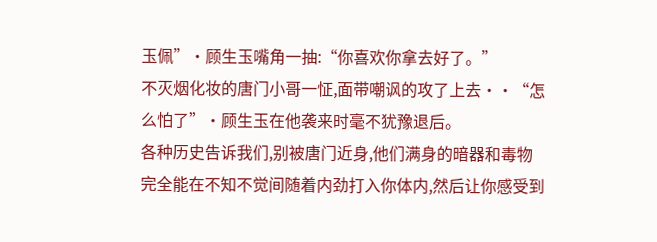玉佩”·顾生玉嘴角一抽:“你喜欢你拿去好了。”
不灭烟化妆的唐门小哥一怔,面带嘲讽的攻了上去··“怎么怕了”·顾生玉在他袭来时毫不犹豫退后。
各种历史告诉我们,别被唐门近身,他们满身的暗器和毒物完全能在不知不觉间随着内劲打入你体内,然后让你感受到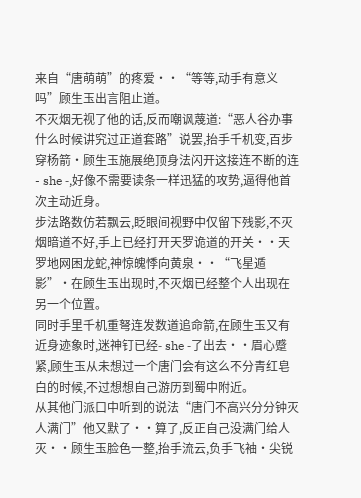来自“唐萌萌”的疼爱··“等等,动手有意义吗”顾生玉出言阻止道。
不灭烟无视了他的话,反而嘲讽蔑道:“恶人谷办事什么时候讲究过正道套路”说罢,抬手千机变,百步穿杨箭·顾生玉施展绝顶身法闪开这接连不断的连- she -,好像不需要读条一样迅猛的攻势,逼得他首次主动近身。
步法路数仿若飘云,眨眼间视野中仅留下残影,不灭烟暗道不好,手上已经打开天罗诡道的开关··天罗地网困龙蛇,神惊魄悸向黄泉··“飞星遁影”·在顾生玉出现时,不灭烟已经整个人出现在另一个位置。
同时手里千机重弩连发数道追命箭,在顾生玉又有近身迹象时,迷神钉已经- she -了出去··眉心蹙紧,顾生玉从未想过一个唐门会有这么不分青红皂白的时候,不过想想自己游历到蜀中附近。
从其他门派口中听到的说法“唐门不高兴分分钟灭人满门”他又默了··算了,反正自己没满门给人灭··顾生玉脸色一整,抬手流云,负手飞袖·尖锐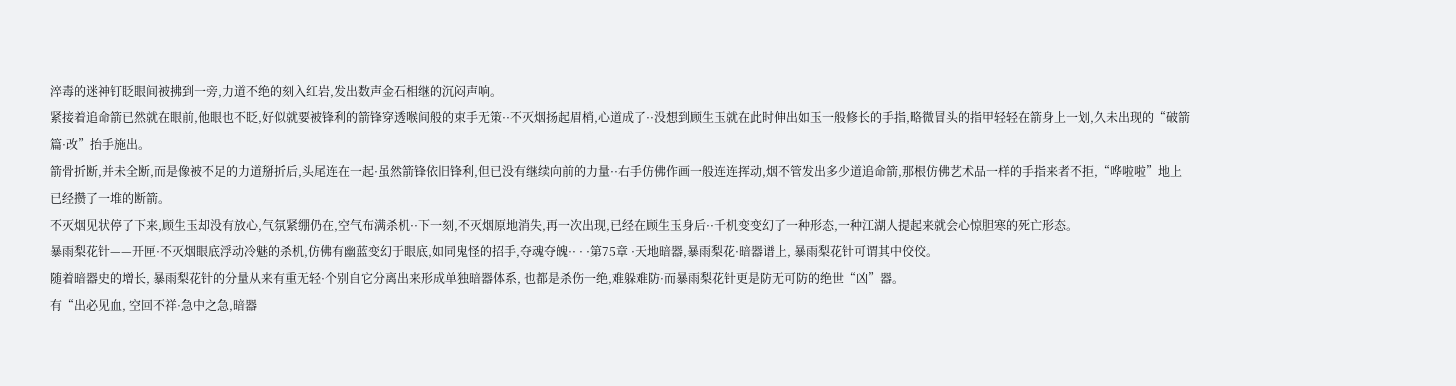淬毒的迷神钉眨眼间被拂到一旁,力道不绝的刻入红岩,发出数声金石相继的沉闷声响。
紧接着追命箭已然就在眼前,他眼也不眨,好似就要被锋利的箭锋穿透喉间般的束手无策··不灭烟扬起眉梢,心道成了··没想到顾生玉就在此时伸出如玉一般修长的手指,略微冒头的指甲轻轻在箭身上一划,久未出现的“破箭篇·改”抬手施出。
箭骨折断,并未全断,而是像被不足的力道掰折后,头尾连在一起·虽然箭锋依旧锋利,但已没有继续向前的力量··右手仿佛作画一般连连挥动,烟不管发出多少道追命箭,那根仿佛艺术品一样的手指来者不拒,“哗啦啦”地上已经攒了一堆的断箭。
不灭烟见状停了下来,顾生玉却没有放心,气氛紧绷仍在,空气布满杀机··下一刻,不灭烟原地消失,再一次出现,已经在顾生玉身后··千机变变幻了一种形态,一种江湖人提起来就会心惊胆寒的死亡形态。
暴雨梨花针——开匣·不灭烟眼底浮动冷魅的杀机,仿佛有幽蓝变幻于眼底,如同鬼怪的招手,夺魂夺魄·· · ·第75章 ·天地暗器,暴雨梨花·暗器谱上, 暴雨梨花针可谓其中佼佼。
随着暗器史的增长, 暴雨梨花针的分量从来有重无轻·个别自它分离出来形成单独暗器体系, 也都是杀伤一绝,难躲难防·而暴雨梨花针更是防无可防的绝世“凶”器。
有“出必见血, 空回不祥·急中之急,暗器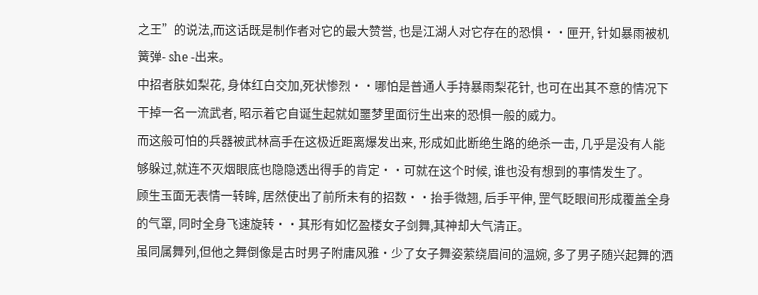之王”的说法,而这话既是制作者对它的最大赞誉, 也是江湖人对它存在的恐惧··匣开, 针如暴雨被机簧弹- she -出来。
中招者肤如梨花, 身体红白交加,死状惨烈··哪怕是普通人手持暴雨梨花针, 也可在出其不意的情况下干掉一名一流武者, 昭示着它自诞生起就如噩梦里面衍生出来的恐惧一般的威力。
而这般可怕的兵器被武林高手在这极近距离爆发出来, 形成如此断绝生路的绝杀一击, 几乎是没有人能够躲过,就连不灭烟眼底也隐隐透出得手的肯定··可就在这个时候, 谁也没有想到的事情发生了。
顾生玉面无表情一转眸, 居然使出了前所未有的招数··抬手微翘, 后手平伸, 罡气眨眼间形成覆盖全身的气罩, 同时全身飞速旋转··其形有如忆盈楼女子剑舞,其神却大气清正。
虽同属舞列,但他之舞倒像是古时男子附庸风雅·少了女子舞姿萦绕眉间的温婉, 多了男子随兴起舞的洒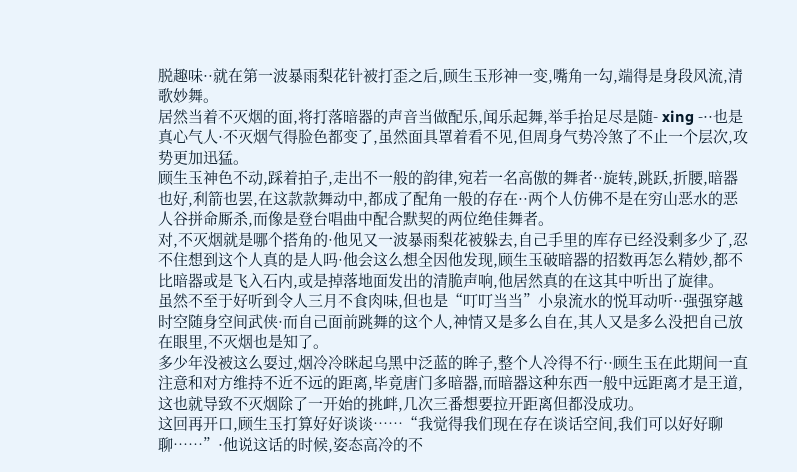脱趣味··就在第一波暴雨梨花针被打歪之后,顾生玉形神一变,嘴角一勾,端得是身段风流,清歌妙舞。
居然当着不灭烟的面,将打落暗器的声音当做配乐,闻乐起舞,举手抬足尽是随- xing -··也是真心气人·不灭烟气得脸色都变了,虽然面具罩着看不见,但周身气势冷煞了不止一个层次,攻势更加迅猛。
顾生玉神色不动,踩着拍子,走出不一般的韵律,宛若一名高傲的舞者··旋转,跳跃,折腰,暗器也好,利箭也罢,在这款款舞动中,都成了配角一般的存在··两个人仿佛不是在穷山恶水的恶人谷拼命厮杀,而像是登台唱曲中配合默契的两位绝佳舞者。
对,不灭烟就是哪个搭角的·他见又一波暴雨梨花被躲去,自己手里的库存已经没剩多少了,忍不住想到这个人真的是人吗·他会这么想全因他发现,顾生玉破暗器的招数再怎么精妙,都不比暗器或是飞入石内,或是掉落地面发出的清脆声响,他居然真的在这其中听出了旋律。
虽然不至于好听到令人三月不食肉味,但也是“叮叮当当”小泉流水的悦耳动听··强强穿越时空随身空间武侠·而自己面前跳舞的这个人,神情又是多么自在,其人又是多么没把自己放在眼里,不灭烟也是知了。
多少年没被这么耍过,烟冷冷眯起乌黑中泛蓝的眸子,整个人冷得不行··顾生玉在此期间一直注意和对方维持不近不远的距离,毕竟唐门多暗器,而暗器这种东西一般中远距离才是王道,这也就导致不灭烟除了一开始的挑衅,几次三番想要拉开距离但都没成功。
这回再开口,顾生玉打算好好谈谈……“我觉得我们现在存在谈话空间,我们可以好好聊聊……”·他说这话的时候,姿态高冷的不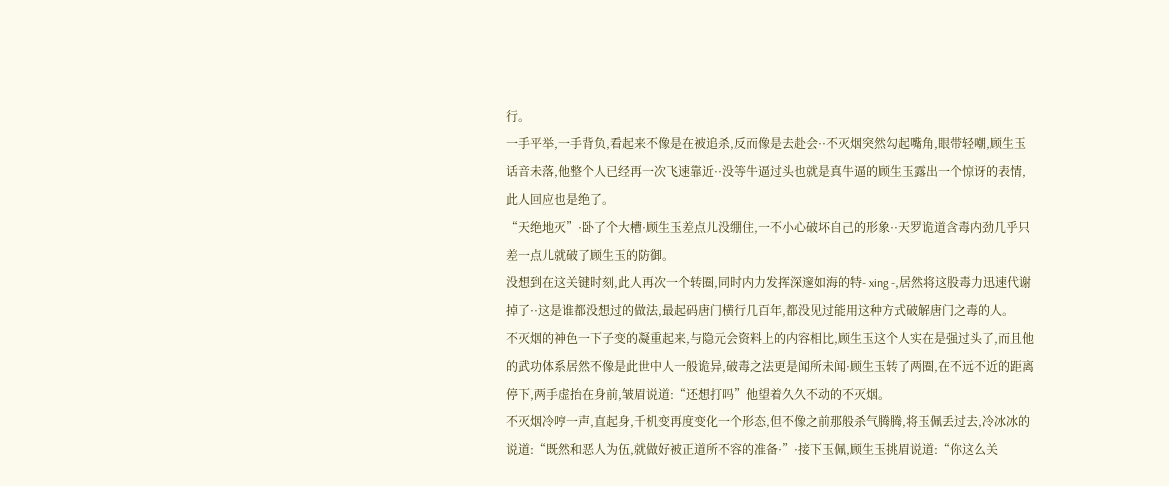行。
一手平举,一手背负,看起来不像是在被追杀,反而像是去赴会··不灭烟突然勾起嘴角,眼带轻嘲,顾生玉话音未落,他整个人已经再一次飞速靠近··没等牛逼过头也就是真牛逼的顾生玉露出一个惊讶的表情,此人回应也是绝了。
“天绝地灭”·卧了个大槽·顾生玉差点儿没绷住,一不小心破坏自己的形象··天罗诡道含毒内劲几乎只差一点儿就破了顾生玉的防御。
没想到在这关键时刻,此人再次一个转圈,同时内力发挥深邃如海的特- xing -,居然将这股毒力迅速代谢掉了··这是谁都没想过的做法,最起码唐门横行几百年,都没见过能用这种方式破解唐门之毒的人。
不灭烟的神色一下子变的凝重起来,与隐元会资料上的内容相比,顾生玉这个人实在是强过头了,而且他的武功体系居然不像是此世中人一般诡异,破毒之法更是闻所未闻·顾生玉转了两圈,在不远不近的距离停下,两手虚抬在身前,皱眉说道:“还想打吗”他望着久久不动的不灭烟。
不灭烟冷哼一声,直起身,千机变再度变化一个形态,但不像之前那般杀气腾腾,将玉佩丢过去,冷冰冰的说道:“既然和恶人为伍,就做好被正道所不容的准备·”·接下玉佩,顾生玉挑眉说道:“你这么关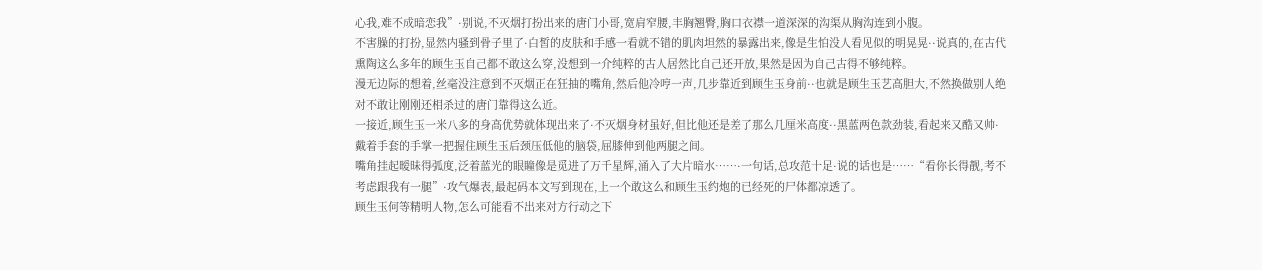心我,难不成暗恋我”·别说,不灭烟打扮出来的唐门小哥,宽肩窄腰,丰胸翘臀,胸口衣襟一道深深的沟渠从胸沟连到小腹。
不害臊的打扮,显然内骚到骨子里了·白皙的皮肤和手感一看就不错的肌肉坦然的暴露出来,像是生怕没人看见似的明晃晃··说真的,在古代熏陶这么多年的顾生玉自己都不敢这么穿,没想到一介纯粹的古人居然比自己还开放,果然是因为自己古得不够纯粹。
漫无边际的想着,丝毫没注意到不灭烟正在狂抽的嘴角,然后他冷哼一声,几步靠近到顾生玉身前··也就是顾生玉艺高胆大,不然换做别人绝对不敢让刚刚还相杀过的唐门靠得这么近。
一接近,顾生玉一米八多的身高优势就体现出来了·不灭烟身材虽好,但比他还是差了那么几厘米高度··黑蓝两色款劲装,看起来又酷又帅·戴着手套的手掌一把握住顾生玉后颈压低他的脑袋,屈膝伸到他两腿之间。
嘴角挂起暧昧得弧度,泛着蓝光的眼瞳像是觅进了万千星辉,涌入了大片暗水……·一句话,总攻范十足·说的话也是……“看你长得靓,考不考虑跟我有一腿”·攻气爆表,最起码本文写到现在,上一个敢这么和顾生玉约炮的已经死的尸体都凉透了。
顾生玉何等精明人物,怎么可能看不出来对方行动之下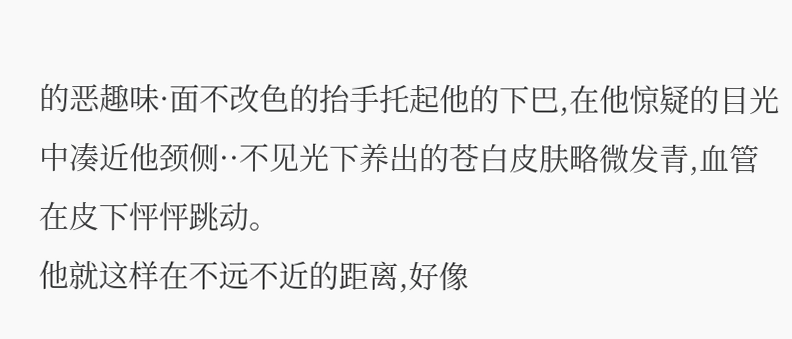的恶趣味·面不改色的抬手托起他的下巴,在他惊疑的目光中凑近他颈侧··不见光下养出的苍白皮肤略微发青,血管在皮下怦怦跳动。
他就这样在不远不近的距离,好像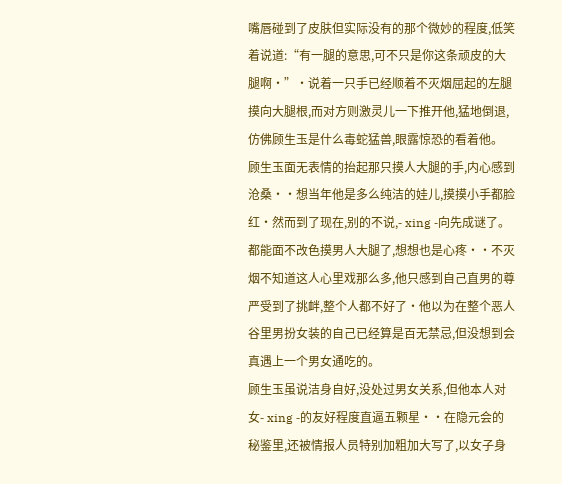嘴唇碰到了皮肤但实际没有的那个微妙的程度,低笑着说道:“有一腿的意思,可不只是你这条顽皮的大腿啊·”·说着一只手已经顺着不灭烟屈起的左腿摸向大腿根,而对方则激灵儿一下推开他,猛地倒退,仿佛顾生玉是什么毒蛇猛兽,眼露惊恐的看着他。
顾生玉面无表情的抬起那只摸人大腿的手,内心感到沧桑··想当年他是多么纯洁的娃儿,摸摸小手都脸红·然而到了现在,别的不说,- xing -向先成谜了。
都能面不改色摸男人大腿了,想想也是心疼··不灭烟不知道这人心里戏那么多,他只感到自己直男的尊严受到了挑衅,整个人都不好了·他以为在整个恶人谷里男扮女装的自己已经算是百无禁忌,但没想到会真遇上一个男女通吃的。
顾生玉虽说洁身自好,没处过男女关系,但他本人对女- xing -的友好程度直逼五颗星··在隐元会的秘鉴里,还被情报人员特别加粗加大写了,以女子身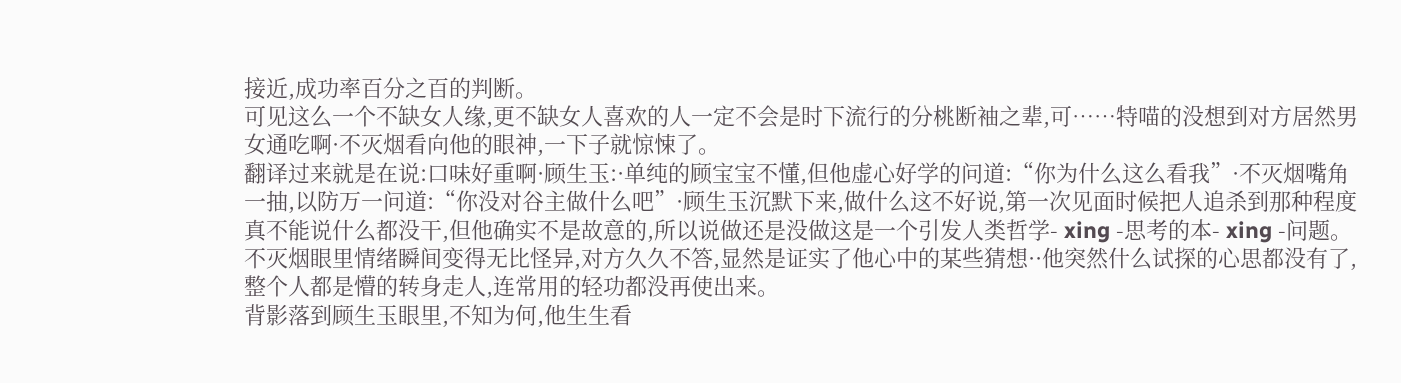接近,成功率百分之百的判断。
可见这么一个不缺女人缘,更不缺女人喜欢的人一定不会是时下流行的分桃断袖之辈,可……特喵的没想到对方居然男女通吃啊·不灭烟看向他的眼神,一下子就惊悚了。
翻译过来就是在说:口味好重啊·顾生玉:·单纯的顾宝宝不懂,但他虚心好学的问道:“你为什么这么看我”·不灭烟嘴角一抽,以防万一问道:“你没对谷主做什么吧”·顾生玉沉默下来,做什么这不好说,第一次见面时候把人追杀到那种程度真不能说什么都没干,但他确实不是故意的,所以说做还是没做这是一个引发人类哲学- xing -思考的本- xing -问题。
不灭烟眼里情绪瞬间变得无比怪异,对方久久不答,显然是证实了他心中的某些猜想··他突然什么试探的心思都没有了,整个人都是懵的转身走人,连常用的轻功都没再使出来。
背影落到顾生玉眼里,不知为何,他生生看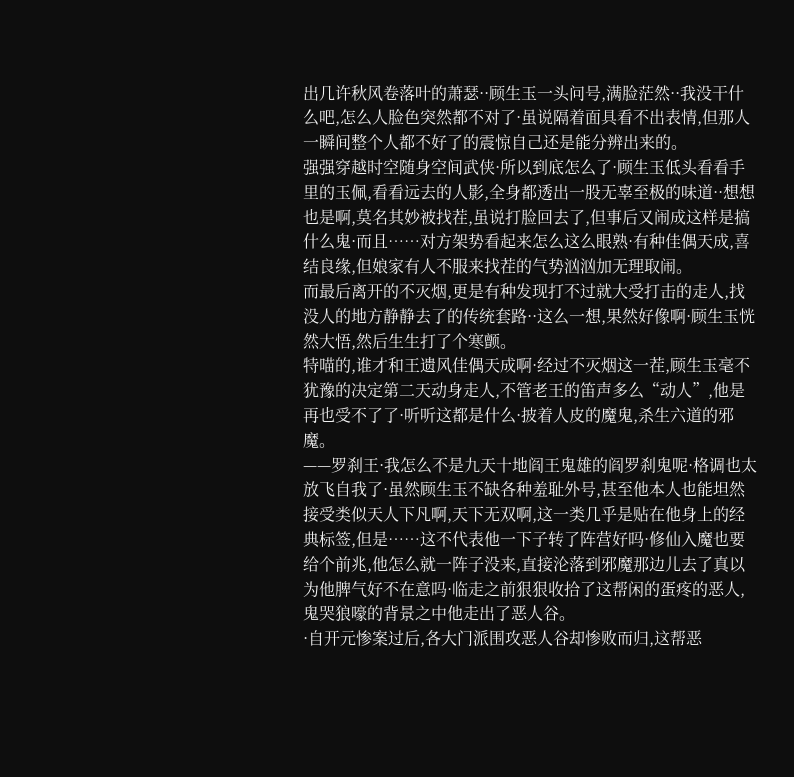出几许秋风卷落叶的萧瑟··顾生玉一头问号,满脸茫然··我没干什么吧,怎么人脸色突然都不对了·虽说隔着面具看不出表情,但那人一瞬间整个人都不好了的震惊自己还是能分辨出来的。
强强穿越时空随身空间武侠·所以到底怎么了·顾生玉低头看看手里的玉佩,看看远去的人影,全身都透出一股无辜至极的味道··想想也是啊,莫名其妙被找茬,虽说打脸回去了,但事后又闹成这样是搞什么鬼·而且……对方架势看起来怎么这么眼熟·有种佳偶天成,喜结良缘,但娘家有人不服来找茬的气势汹汹加无理取闹。
而最后离开的不灭烟,更是有种发现打不过就大受打击的走人,找没人的地方静静去了的传统套路··这么一想,果然好像啊·顾生玉恍然大悟,然后生生打了个寒颤。
特喵的,谁才和王遗风佳偶天成啊·经过不灭烟这一茬,顾生玉毫不犹豫的决定第二天动身走人,不管老王的笛声多么“动人”,他是再也受不了了·听听这都是什么·披着人皮的魔鬼,杀生六道的邪魔。
——罗刹王·我怎么不是九天十地阎王鬼雄的阎罗刹鬼呢·格调也太放飞自我了·虽然顾生玉不缺各种羞耻外号,甚至他本人也能坦然接受类似天人下凡啊,天下无双啊,这一类几乎是贴在他身上的经典标签,但是……这不代表他一下子转了阵营好吗·修仙入魔也要给个前兆,他怎么就一阵子没来,直接沦落到邪魔那边儿去了真以为他脾气好不在意吗·临走之前狠狠收拾了这帮闲的蛋疼的恶人,鬼哭狼嚎的背景之中他走出了恶人谷。
·自开元惨案过后,各大门派围攻恶人谷却惨败而归,这帮恶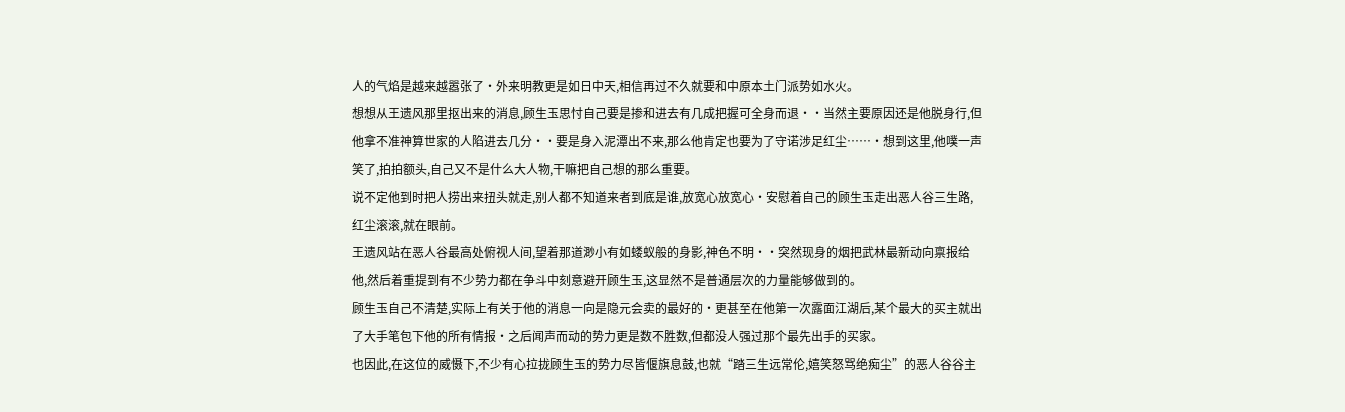人的气焰是越来越嚣张了·外来明教更是如日中天,相信再过不久就要和中原本土门派势如水火。
想想从王遗风那里抠出来的消息,顾生玉思忖自己要是掺和进去有几成把握可全身而退··当然主要原因还是他脱身行,但他拿不准神算世家的人陷进去几分··要是身入泥潭出不来,那么他肯定也要为了守诺涉足红尘……·想到这里,他噗一声笑了,拍拍额头,自己又不是什么大人物,干嘛把自己想的那么重要。
说不定他到时把人捞出来扭头就走,别人都不知道来者到底是谁,放宽心放宽心·安慰着自己的顾生玉走出恶人谷三生路,红尘滚滚,就在眼前。
王遗风站在恶人谷最高处俯视人间,望着那道渺小有如蝼蚁般的身影,神色不明··突然现身的烟把武林最新动向禀报给他,然后着重提到有不少势力都在争斗中刻意避开顾生玉,这显然不是普通层次的力量能够做到的。
顾生玉自己不清楚,实际上有关于他的消息一向是隐元会卖的最好的·更甚至在他第一次露面江湖后,某个最大的买主就出了大手笔包下他的所有情报·之后闻声而动的势力更是数不胜数,但都没人强过那个最先出手的买家。
也因此,在这位的威慑下,不少有心拉拢顾生玉的势力尽皆偃旗息鼓,也就“踏三生远常伦,嬉笑怒骂绝痴尘”的恶人谷谷主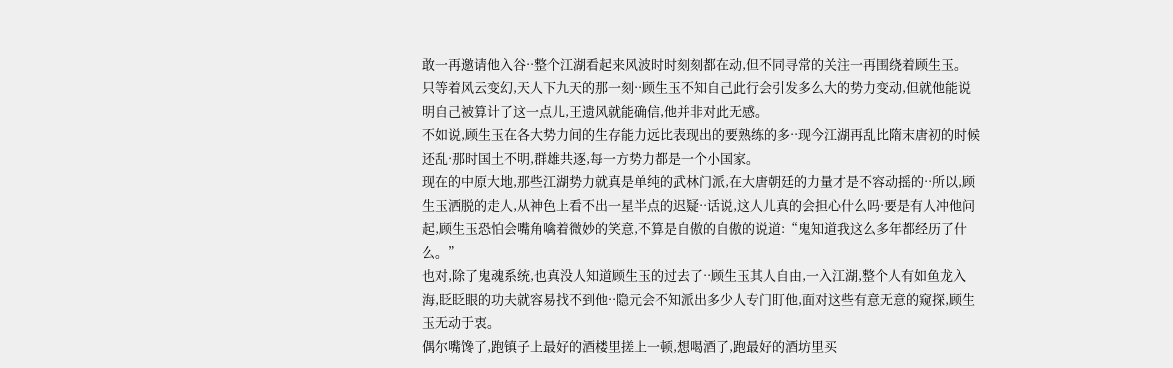敢一再邀请他入谷··整个江湖看起来风波时时刻刻都在动,但不同寻常的关注一再围绕着顾生玉。
只等着风云变幻,天人下九天的那一刻··顾生玉不知自己此行会引发多么大的势力变动,但就他能说明自己被算计了这一点儿,王遗风就能确信,他并非对此无感。
不如说,顾生玉在各大势力间的生存能力远比表现出的要熟练的多··现今江湖再乱比隋末唐初的时候还乱·那时国土不明,群雄共逐,每一方势力都是一个小国家。
现在的中原大地,那些江湖势力就真是单纯的武林门派,在大唐朝廷的力量才是不容动摇的··所以,顾生玉洒脱的走人,从神色上看不出一星半点的迟疑··话说,这人儿真的会担心什么吗·要是有人冲他问起,顾生玉恐怕会嘴角噙着微妙的笑意,不算是自傲的自傲的说道:“鬼知道我这么多年都经历了什么。”
也对,除了鬼魂系统,也真没人知道顾生玉的过去了··顾生玉其人自由,一入江湖,整个人有如鱼龙入海,眨眨眼的功夫就容易找不到他··隐元会不知派出多少人专门盯他,面对这些有意无意的窥探,顾生玉无动于衷。
偶尔嘴馋了,跑镇子上最好的酒楼里搓上一顿,想喝酒了,跑最好的酒坊里买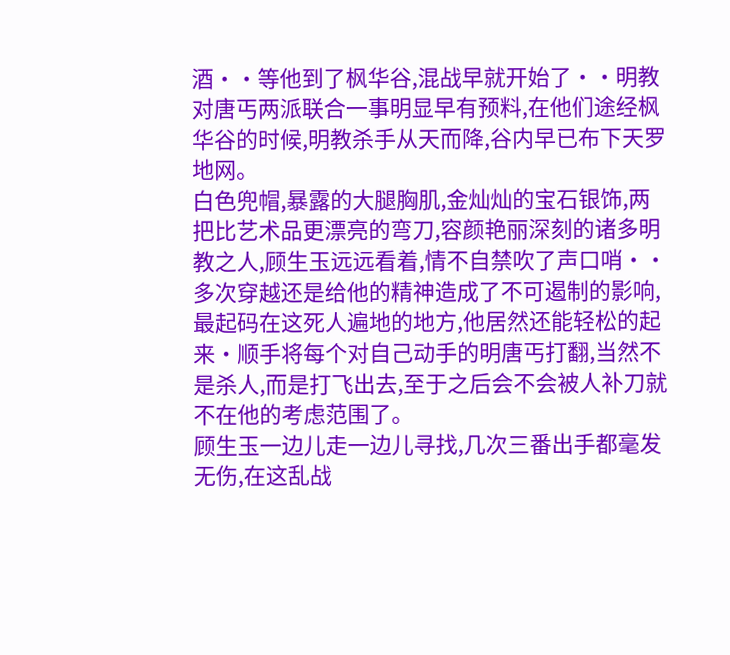酒··等他到了枫华谷,混战早就开始了··明教对唐丐两派联合一事明显早有预料,在他们途经枫华谷的时候,明教杀手从天而降,谷内早已布下天罗地网。
白色兜帽,暴露的大腿胸肌,金灿灿的宝石银饰,两把比艺术品更漂亮的弯刀,容颜艳丽深刻的诸多明教之人,顾生玉远远看着,情不自禁吹了声口哨··多次穿越还是给他的精神造成了不可遏制的影响,最起码在这死人遍地的地方,他居然还能轻松的起来·顺手将每个对自己动手的明唐丐打翻,当然不是杀人,而是打飞出去,至于之后会不会被人补刀就不在他的考虑范围了。
顾生玉一边儿走一边儿寻找,几次三番出手都毫发无伤,在这乱战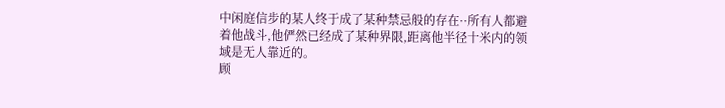中闲庭信步的某人终于成了某种禁忌般的存在··所有人都避着他战斗,他俨然已经成了某种界限,距离他半径十米内的领域是无人靠近的。
顾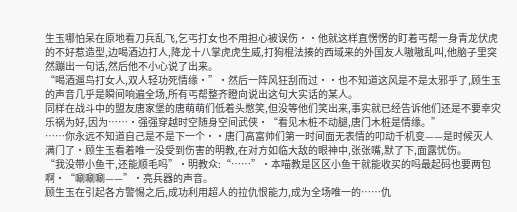生玉哪怕呆在原地看刀兵乱飞,乞丐打女也不用担心被误伤··他就这样直愣愣的盯着丐帮一身青龙伏虎的不好惹造型,边喝酒边打人,降龙十八掌虎虎生威,打狗棍法揍的西域来的外国友人嗷嗷乱叫,他脑子里突然蹦出一句话,然后他不小心说了出来。
“喝酒遛鸟打女人,双人轻功死情缘·”·然后一阵风狂刮而过··也不知道这风是不是太邪乎了,顾生玉的声音几乎是瞬间响遍全场,所有丐帮整齐瞪向说出这句大实话的某人。
同样在战斗中的盟友唐家堡的唐萌萌们低着头憋笑,但没等他们笑出来,事实就已经告诉他们还是不要幸灾乐祸为好,因为……·强强穿越时空随身空间武侠·“看见木桩不动腿,唐门木桩是情缘。”
……你永远不知道自己是不是下一个··唐门高富帅们第一时间面无表情的叩动千机变——是时候灭人满门了·顾生玉看着唯一没受到伤害的明教,在对方如临大敌的眼神中,张张嘴,默了下,面露忧伤。
“我没带小鱼干,还能顺毛吗”·明教众:“……”·本喵教是区区小鱼干就能收买的吗最起码也要两包啊·“唰唰唰——”·亮兵器的声音。
顾生玉在引起各方警惕之后,成功利用超人的拉仇恨能力,成为全场唯一的……仇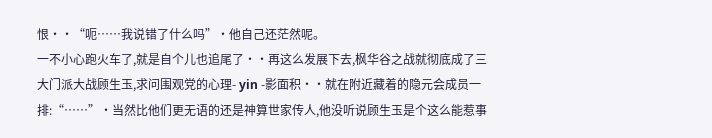恨··“呃……我说错了什么吗”·他自己还茫然呢。
一不小心跑火车了,就是自个儿也追尾了··再这么发展下去,枫华谷之战就彻底成了三大门派大战顾生玉,求问围观党的心理- yin -影面积··就在附近藏着的隐元会成员一排:“……”·当然比他们更无语的还是神算世家传人,他没听说顾生玉是个这么能惹事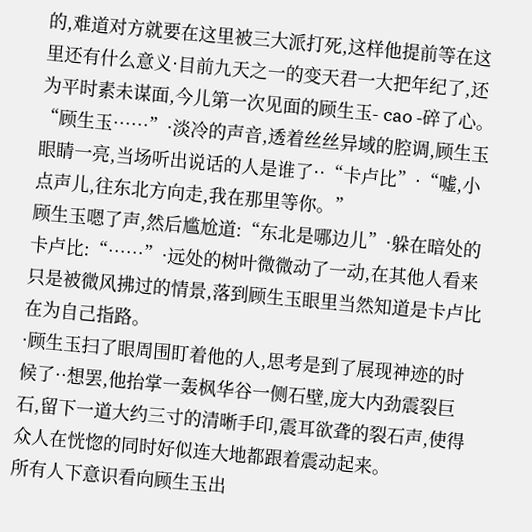的,难道对方就要在这里被三大派打死,这样他提前等在这里还有什么意义·目前九天之一的变天君一大把年纪了,还为平时素未谋面,今儿第一次见面的顾生玉- cao -碎了心。
“顾生玉……”·淡冷的声音,透着丝丝异域的腔调,顾生玉眼睛一亮,当场听出说话的人是谁了··“卡卢比”·“嘘,小点声儿,往东北方向走,我在那里等你。”
顾生玉嗯了声,然后尴尬道:“东北是哪边儿”·躲在暗处的卡卢比:“……”·远处的树叶微微动了一动,在其他人看来只是被微风拂过的情景,落到顾生玉眼里当然知道是卡卢比在为自己指路。
·顾生玉扫了眼周围盯着他的人,思考是到了展现神迹的时候了··想罢,他抬掌一轰枫华谷一侧石壁,庞大内劲震裂巨石,留下一道大约三寸的清晰手印,震耳欲聋的裂石声,使得众人在恍惚的同时好似连大地都跟着震动起来。
所有人下意识看向顾生玉出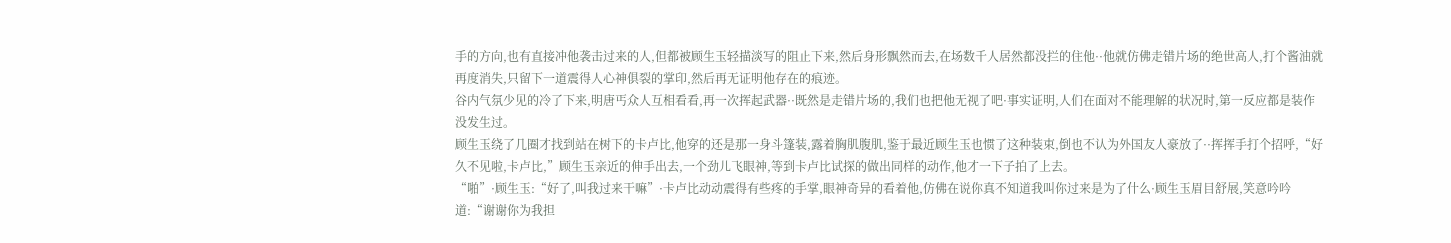手的方向,也有直接冲他袭击过来的人,但都被顾生玉轻描淡写的阻止下来,然后身形飘然而去,在场数千人居然都没拦的住他··他就仿佛走错片场的绝世高人,打个酱油就再度消失,只留下一道震得人心神俱裂的掌印,然后再无证明他存在的痕迹。
谷内气氛少见的冷了下来,明唐丐众人互相看看,再一次挥起武器··既然是走错片场的,我们也把他无视了吧·事实证明,人们在面对不能理解的状况时,第一反应都是装作没发生过。
顾生玉绕了几圈才找到站在树下的卡卢比,他穿的还是那一身斗篷装,露着胸肌腹肌,鉴于最近顾生玉也惯了这种装束,倒也不认为外国友人豪放了··挥挥手打个招呼,“好久不见啦,卡卢比,”顾生玉亲近的伸手出去,一个劲儿飞眼神,等到卡卢比试探的做出同样的动作,他才一下子拍了上去。
“啪”·顾生玉:“好了,叫我过来干嘛”·卡卢比动动震得有些疼的手掌,眼神奇异的看着他,仿佛在说你真不知道我叫你过来是为了什么·顾生玉眉目舒展,笑意吟吟道:“谢谢你为我担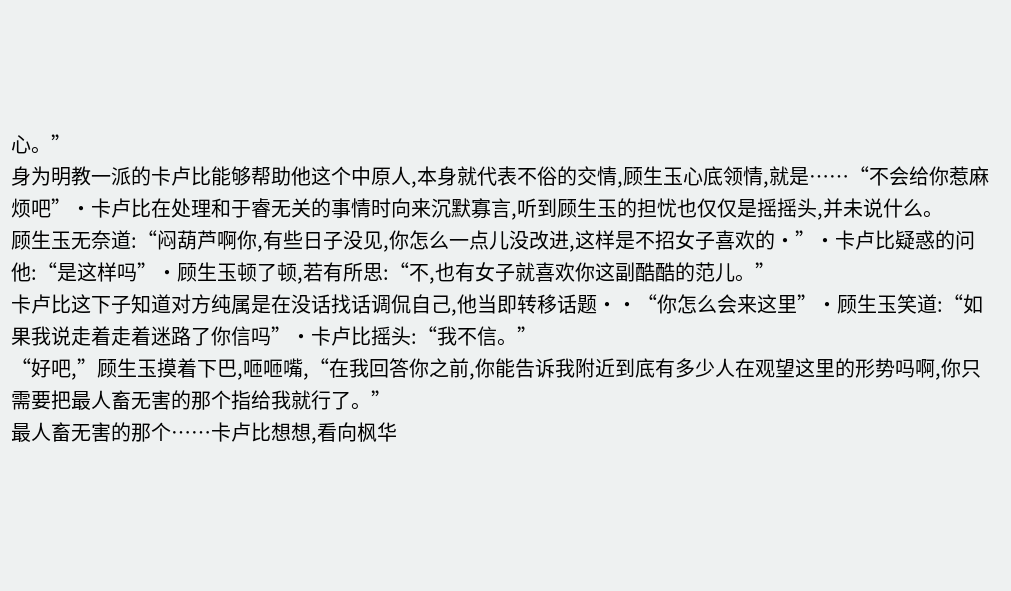心。”
身为明教一派的卡卢比能够帮助他这个中原人,本身就代表不俗的交情,顾生玉心底领情,就是……“不会给你惹麻烦吧”·卡卢比在处理和于睿无关的事情时向来沉默寡言,听到顾生玉的担忧也仅仅是摇摇头,并未说什么。
顾生玉无奈道:“闷葫芦啊你,有些日子没见,你怎么一点儿没改进,这样是不招女子喜欢的·”·卡卢比疑惑的问他:“是这样吗”·顾生玉顿了顿,若有所思:“不,也有女子就喜欢你这副酷酷的范儿。”
卡卢比这下子知道对方纯属是在没话找话调侃自己,他当即转移话题··“你怎么会来这里”·顾生玉笑道:“如果我说走着走着迷路了你信吗”·卡卢比摇头:“我不信。”
“好吧,”顾生玉摸着下巴,咂咂嘴,“在我回答你之前,你能告诉我附近到底有多少人在观望这里的形势吗啊,你只需要把最人畜无害的那个指给我就行了。”
最人畜无害的那个……卡卢比想想,看向枫华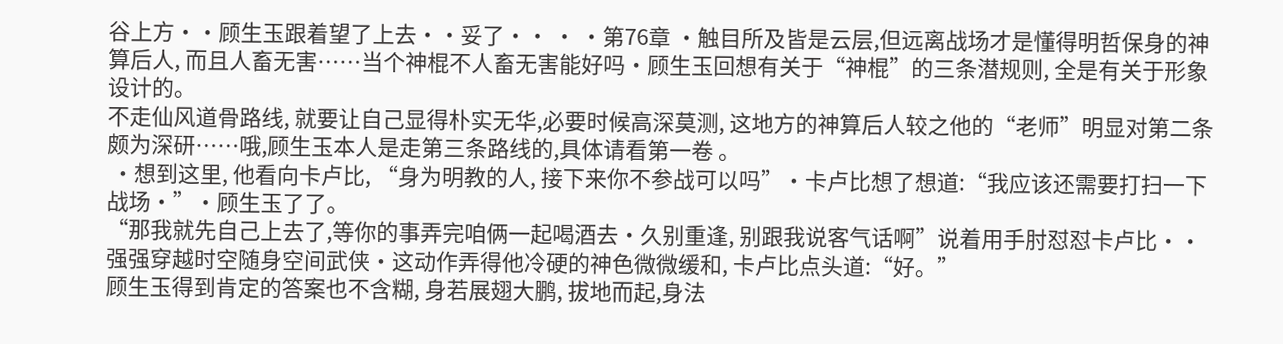谷上方··顾生玉跟着望了上去··妥了·· · ·第76章 ·触目所及皆是云层,但远离战场才是懂得明哲保身的神算后人, 而且人畜无害……当个神棍不人畜无害能好吗·顾生玉回想有关于“神棍”的三条潜规则, 全是有关于形象设计的。
不走仙风道骨路线, 就要让自己显得朴实无华,必要时候高深莫测, 这地方的神算后人较之他的“老师”明显对第二条颇为深研……哦,顾生玉本人是走第三条路线的,具体请看第一卷 。
 ·想到这里, 他看向卡卢比, “身为明教的人, 接下来你不参战可以吗”·卡卢比想了想道:“我应该还需要打扫一下战场·”·顾生玉了了。
“那我就先自己上去了,等你的事弄完咱俩一起喝酒去·久别重逢, 别跟我说客气话啊”说着用手肘怼怼卡卢比··强强穿越时空随身空间武侠·这动作弄得他冷硬的神色微微缓和, 卡卢比点头道:“好。”
顾生玉得到肯定的答案也不含糊, 身若展翅大鹏, 拔地而起,身法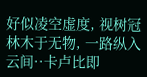好似凌空虚度, 视树冠林木于无物, 一路纵入云间··卡卢比即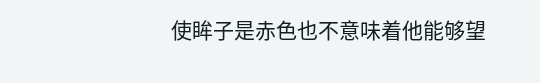使眸子是赤色也不意味着他能够望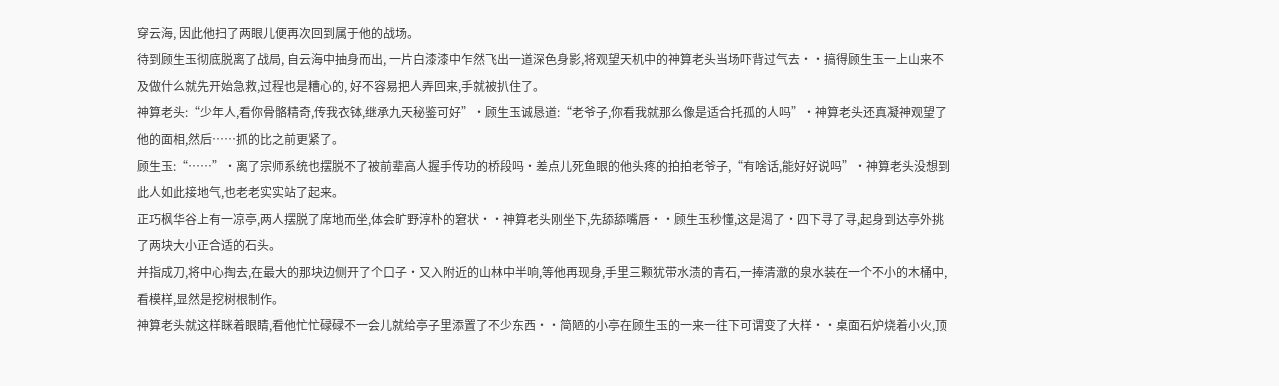穿云海, 因此他扫了两眼儿便再次回到属于他的战场。
待到顾生玉彻底脱离了战局, 自云海中抽身而出, 一片白漆漆中乍然飞出一道深色身影,将观望天机中的神算老头当场吓背过气去··搞得顾生玉一上山来不及做什么就先开始急救,过程也是糟心的, 好不容易把人弄回来,手就被扒住了。
神算老头:“少年人,看你骨骼精奇,传我衣钵,继承九天秘鉴可好”·顾生玉诚恳道:“老爷子,你看我就那么像是适合托孤的人吗”·神算老头还真凝神观望了他的面相,然后……抓的比之前更紧了。
顾生玉:“……”·离了宗师系统也摆脱不了被前辈高人握手传功的桥段吗·差点儿死鱼眼的他头疼的拍拍老爷子,“有啥话,能好好说吗”·神算老头没想到此人如此接地气,也老老实实站了起来。
正巧枫华谷上有一凉亭,两人摆脱了席地而坐,体会旷野淳朴的窘状··神算老头刚坐下,先舔舔嘴唇··顾生玉秒懂,这是渴了·四下寻了寻,起身到达亭外挑了两块大小正合适的石头。
并指成刀,将中心掏去,在最大的那块边侧开了个口子·又入附近的山林中半响,等他再现身,手里三颗犹带水渍的青石,一捧清澈的泉水装在一个不小的木桶中,看模样,显然是挖树根制作。
神算老头就这样眯着眼睛,看他忙忙碌碌不一会儿就给亭子里添置了不少东西··简陋的小亭在顾生玉的一来一往下可谓变了大样··桌面石炉烧着小火,顶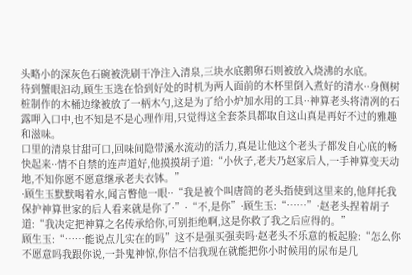头略小的深灰色石碗被洗刷干净注入清泉,三块水底鹅卵石则被放入烧沸的水底。
待到蟹眼汩动,顾生玉选在恰到好处的时机为两人面前的木杯里倒入煮好的清水··身侧树桩制作的木桶边缘被放了一柄木勺,这是为了给小炉加水用的工具··神算老头将清冽的石露呷入口中,也不知是不是心理作用,只觉得这全套茶具都取自这山真是再好不过的雅趣和滋味。
口里的清泉甘甜可口,回味间隐带溪水流动的活力,真是让他这个老头子都发自心底的畅快起来··情不自禁的连声道好,他摸摸胡子道:“小伙子,老夫乃赵家后人,一手神算变天动地,不知你愿不愿意继承老夫衣钵。”
·顾生玉默默喝着水,闻言瞥他一眼··“我是被个叫唐简的老头指使到这里来的,他拜托我保护神算世家的后人看来就是你了·”·“不,是你”·顾生玉:“……”·赵老头捏着胡子道:“我决定把神算之名传承给你,可别拒绝啊,这是你救了我之后应得的。”
顾生玉:“……能说点儿实在的吗”这不是强买强卖吗·赵老头不乐意的板起脸:“怎么你不愿意吗我跟你说,一卦鬼神惊,你信不信我现在就能把你小时候用的尿布是几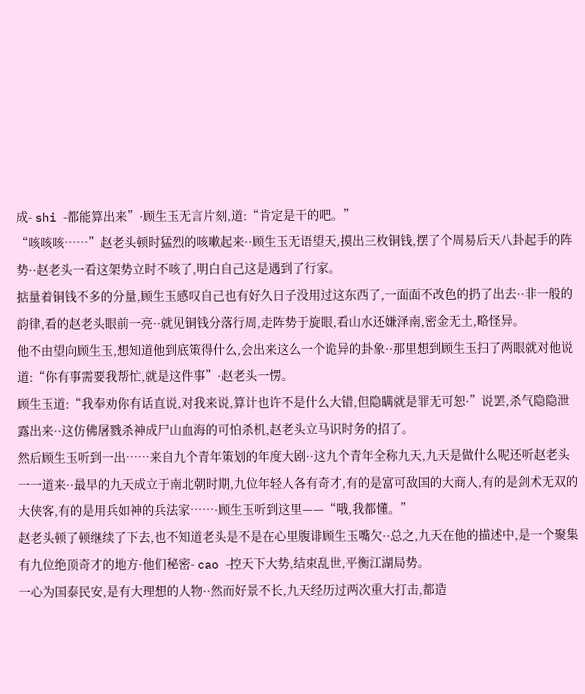成- shi -都能算出来”·顾生玉无言片刻,道:“肯定是干的吧。”
“咳咳咳……”赵老头顿时猛烈的咳嗽起来··顾生玉无语望天,摸出三枚铜钱,摆了个周易后天八卦起手的阵势··赵老头一看这架势立时不咳了,明白自己这是遇到了行家。
掂量着铜钱不多的分量,顾生玉感叹自己也有好久日子没用过这东西了,一面面不改色的扔了出去··非一般的韵律,看的赵老头眼前一亮··就见铜钱分落行周,走阵势于旋眼,看山水还嫌泽南,密金无土,略怪异。
他不由望向顾生玉,想知道他到底策得什么,会出来这么一个诡异的卦象··那里想到顾生玉扫了两眼就对他说道:“你有事需要我帮忙,就是这件事”·赵老头一愣。
顾生玉道:“我奉劝你有话直说,对我来说,算计也许不是什么大错,但隐瞒就是罪无可恕·”说罢,杀气隐隐泄露出来··这仿佛屠戮杀神成尸山血海的可怕杀机,赵老头立马识时务的招了。
然后顾生玉听到一出……来自九个青年策划的年度大剧··这九个青年全称九天,九天是做什么呢还听赵老头一一道来··最早的九天成立于南北朝时期,九位年轻人各有奇才,有的是富可敌国的大商人,有的是剑术无双的大侠客,有的是用兵如神的兵法家……·顾生玉听到这里——“哦,我都懂。”
赵老头顿了顿继续了下去,也不知道老头是不是在心里腹诽顾生玉嘴欠··总之,九天在他的描述中,是一个聚集有九位绝顶奇才的地方·他们秘密- cao -控天下大势,结束乱世,平衡江湖局势。
一心为国泰民安,是有大理想的人物··然而好景不长,九天经历过两次重大打击,都造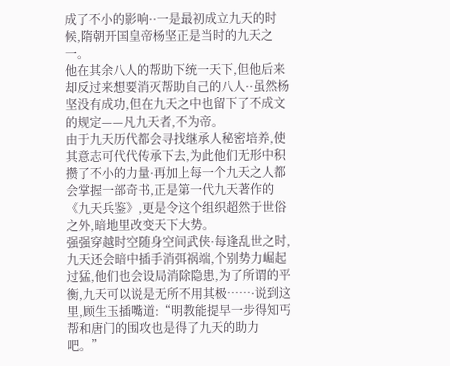成了不小的影响··一是最初成立九天的时候,隋朝开国皇帝杨坚正是当时的九天之一。
他在其余八人的帮助下统一天下,但他后来却反过来想要消灭帮助自己的八人··虽然杨坚没有成功,但在九天之中也留下了不成文的规定——凡九天者,不为帝。
由于九天历代都会寻找继承人秘密培养,使其意志可代代传承下去,为此他们无形中积攒了不小的力量·再加上每一个九天之人都会掌握一部奇书,正是第一代九天著作的《九天兵鉴》,更是令这个组织超然于世俗之外,暗地里改变天下大势。
强强穿越时空随身空间武侠·每逢乱世之时,九天还会暗中插手消弭祸端,个别势力崛起过猛,他们也会设局消除隐患,为了所谓的平衡,九天可以说是无所不用其极……·说到这里,顾生玉插嘴道:“明教能提早一步得知丐帮和唐门的围攻也是得了九天的助力吧。”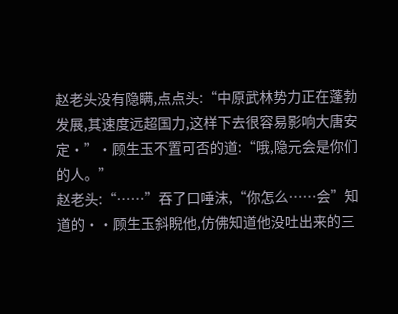赵老头没有隐瞒,点点头:“中原武林势力正在蓬勃发展,其速度远超国力,这样下去很容易影响大唐安定·”·顾生玉不置可否的道:“哦,隐元会是你们的人。”
赵老头:“……”吞了口唾沫,“你怎么……会”知道的··顾生玉斜睨他,仿佛知道他没吐出来的三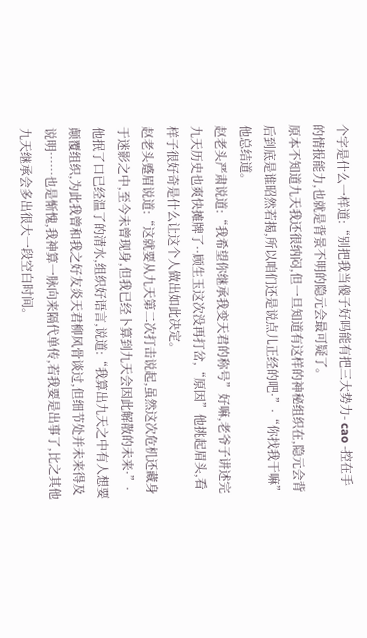个字是什么一样道:“别把我当傻子好吗能有把三大势力- cao -控在手的情报能力,也就是背景不明的隐元会最可疑了。
原本不知道九天我还很纳闷,但一旦知道有这样的神秘组织在,隐元会背后到底是谁昭然若揭,所以咱们还是说点儿正经的吧·”·“你找我干嘛”他总结道。
赵老头严肃说道:“我希望你继承我变天君的称号”好嘛,老爷子讲述完九天历史也爽快摊牌了··顾生玉这次没再打岔,“原因”他挑起眉头,看样子很好奇是什么让这个人做出如此决定。
赵老头蹙眉说道:“这就要从九天第二次打击说起,虽然这次危机还藏身于迷影之中,至今未曾现身,但我已经卜算到九天会因此解散的未来·”·他抿了口已经温了的清水,组织好语言,说道:“我算出九天之中有人想要颠覆组织,为此我曾和我之好友炎天君柳风骨谈过,但细节处并未来得及说明……也是惭愧,我神算一脉向来隔代单传,若我要是出事了,比之其他九天继承会多出很大一段空白时间。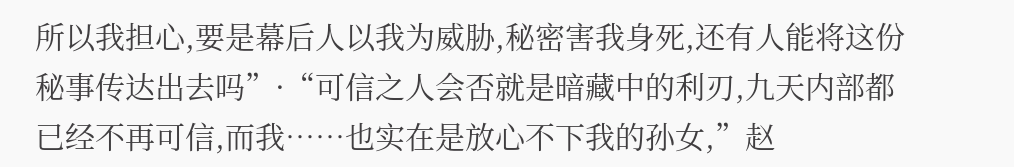所以我担心,要是幕后人以我为威胁,秘密害我身死,还有人能将这份秘事传达出去吗”·“可信之人会否就是暗藏中的利刃,九天内部都已经不再可信,而我……也实在是放心不下我的孙女,”赵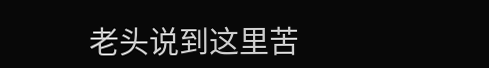老头说到这里苦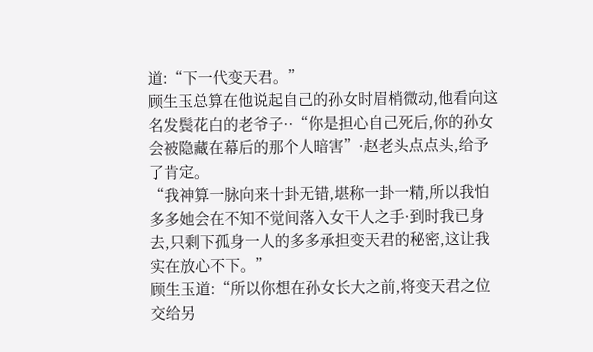道:“下一代变天君。”
顾生玉总算在他说起自己的孙女时眉梢微动,他看向这名发鬓花白的老爷子··“你是担心自己死后,你的孙女会被隐藏在幕后的那个人暗害”·赵老头点点头,给予了肯定。
“我神算一脉向来十卦无错,堪称一卦一精,所以我怕多多她会在不知不觉间落入女干人之手·到时我已身去,只剩下孤身一人的多多承担变天君的秘密,这让我实在放心不下。”
顾生玉道:“所以你想在孙女长大之前,将变天君之位交给另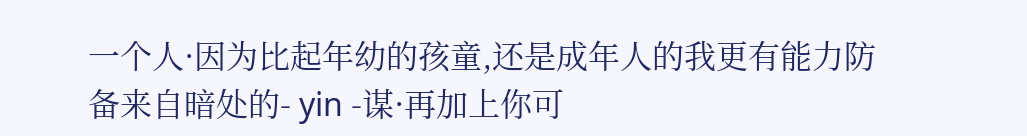一个人·因为比起年幼的孩童,还是成年人的我更有能力防备来自暗处的- yin -谋·再加上你可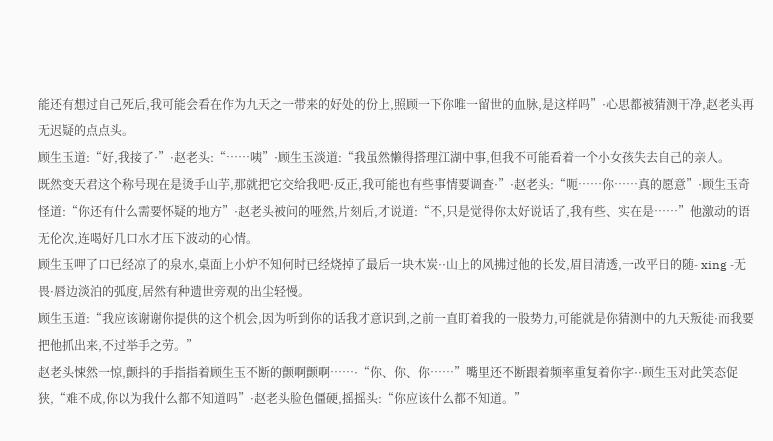能还有想过自己死后,我可能会看在作为九天之一带来的好处的份上,照顾一下你唯一留世的血脉,是这样吗”·心思都被猜测干净,赵老头再无迟疑的点点头。
顾生玉道:“好,我接了·”·赵老头:“……咦”·顾生玉淡道:“我虽然懒得搭理江湖中事,但我不可能看着一个小女孩失去自己的亲人。
既然变天君这个称号现在是烫手山芋,那就把它交给我吧·反正,我可能也有些事情要调查·”·赵老头:“呃……你……真的愿意”·顾生玉奇怪道:“你还有什么需要怀疑的地方”·赵老头被问的哑然,片刻后,才说道:“不,只是觉得你太好说话了,我有些、实在是……”他激动的语无伦次,连喝好几口水才压下波动的心情。
顾生玉呷了口已经凉了的泉水,桌面上小炉不知何时已经烧掉了最后一块木炭··山上的风拂过他的长发,眉目清透,一改平日的随- xing -无畏·唇边淡泊的弧度,居然有种遗世旁观的出尘轻慢。
顾生玉道:“我应该谢谢你提供的这个机会,因为听到你的话我才意识到,之前一直盯着我的一股势力,可能就是你猜测中的九天叛徒·而我要把他抓出来,不过举手之劳。”
赵老头悚然一惊,颤抖的手指指着顾生玉不断的颤啊颤啊……·“你、你、你……”嘴里还不断跟着频率重复着你字··顾生玉对此笑态促狭,“难不成,你以为我什么都不知道吗”·赵老头脸色僵硬,摇摇头:“你应该什么都不知道。”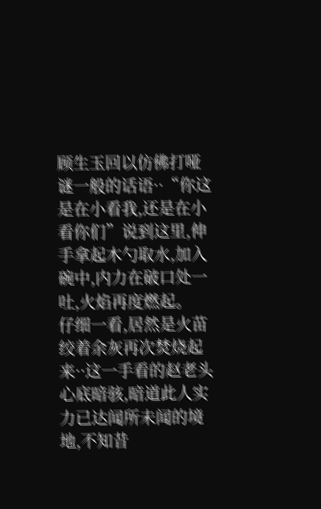顾生玉回以仿佛打哑谜一般的话语··“你这是在小看我,还是在小看你们”说到这里,伸手拿起木勺取水,加入碗中,内力在破口处一吐,火焰再度燃起。
仔细一看,居然是火苗绞着余灰再次焚烧起来··这一手看的赵老头心底暗骇,暗道此人实力已达闻所未闻的境地,不知昔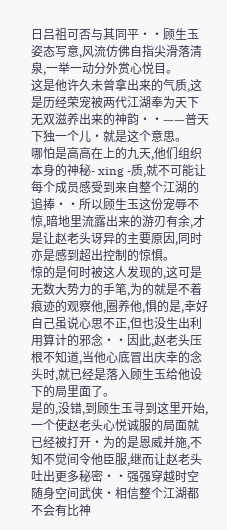日吕祖可否与其同平··顾生玉姿态写意,风流仿佛自指尖滑落清泉,一举一动分外赏心悦目。
这是他许久未曾拿出来的气质,这是历经荣宠被两代江湖奉为天下无双滋养出来的神韵··——普天下独一个儿·就是这个意思。
哪怕是高高在上的九天,他们组织本身的神秘- xing -质,就不可能让每个成员感受到来自整个江湖的追捧··所以顾生玉这份宠辱不惊,暗地里流露出来的游刃有余,才是让赵老头讶异的主要原因,同时亦是感到超出控制的惊惧。
惊的是何时被这人发现的,这可是无数大势力的手笔,为的就是不着痕迹的观察他,圈养他,惧的是,幸好自己虽说心思不正,但也没生出利用算计的邪念··因此,赵老头压根不知道,当他心底冒出庆幸的念头时,就已经是落入顾生玉给他设下的局里面了。
是的,没错,到顾生玉寻到这里开始,一个使赵老头心悦诚服的局面就已经被打开·为的是恩威并施,不知不觉间令他臣服,继而让赵老头吐出更多秘密··强强穿越时空随身空间武侠·相信整个江湖都不会有比神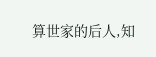算世家的后人,知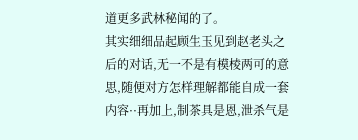道更多武林秘闻的了。
其实细细品起顾生玉见到赵老头之后的对话,无一不是有模棱两可的意思,随便对方怎样理解都能自成一套内容··再加上,制茶具是恩,泄杀气是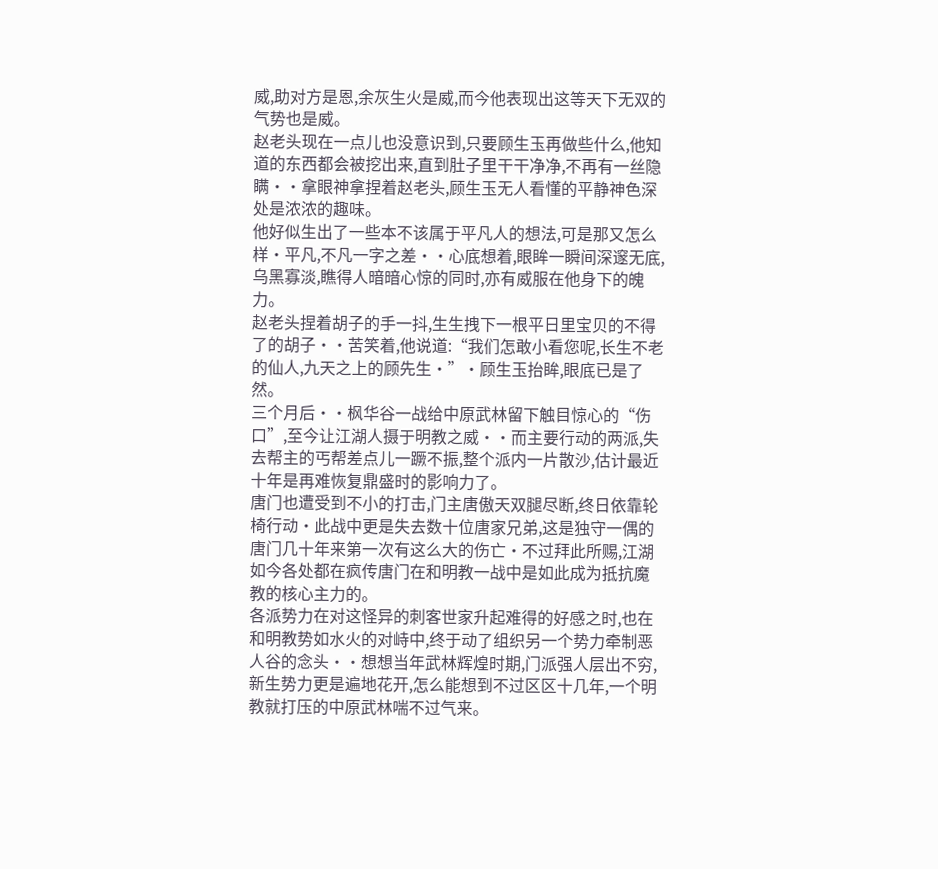威,助对方是恩,余灰生火是威,而今他表现出这等天下无双的气势也是威。
赵老头现在一点儿也没意识到,只要顾生玉再做些什么,他知道的东西都会被挖出来,直到肚子里干干净净,不再有一丝隐瞒··拿眼神拿捏着赵老头,顾生玉无人看懂的平静神色深处是浓浓的趣味。
他好似生出了一些本不该属于平凡人的想法,可是那又怎么样·平凡,不凡一字之差··心底想着,眼眸一瞬间深邃无底,乌黑寡淡,瞧得人暗暗心惊的同时,亦有威服在他身下的魄力。
赵老头捏着胡子的手一抖,生生拽下一根平日里宝贝的不得了的胡子··苦笑着,他说道:“我们怎敢小看您呢,长生不老的仙人,九天之上的顾先生·”·顾生玉抬眸,眼底已是了然。
三个月后··枫华谷一战给中原武林留下触目惊心的“伤口”,至今让江湖人摄于明教之威··而主要行动的两派,失去帮主的丐帮差点儿一蹶不振,整个派内一片散沙,估计最近十年是再难恢复鼎盛时的影响力了。
唐门也遭受到不小的打击,门主唐傲天双腿尽断,终日依靠轮椅行动·此战中更是失去数十位唐家兄弟,这是独守一偶的唐门几十年来第一次有这么大的伤亡·不过拜此所赐,江湖如今各处都在疯传唐门在和明教一战中是如此成为抵抗魔教的核心主力的。
各派势力在对这怪异的刺客世家升起难得的好感之时,也在和明教势如水火的对峙中,终于动了组织另一个势力牵制恶人谷的念头··想想当年武林辉煌时期,门派强人层出不穷,新生势力更是遍地花开,怎么能想到不过区区十几年,一个明教就打压的中原武林喘不过气来。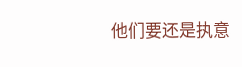他们要还是执意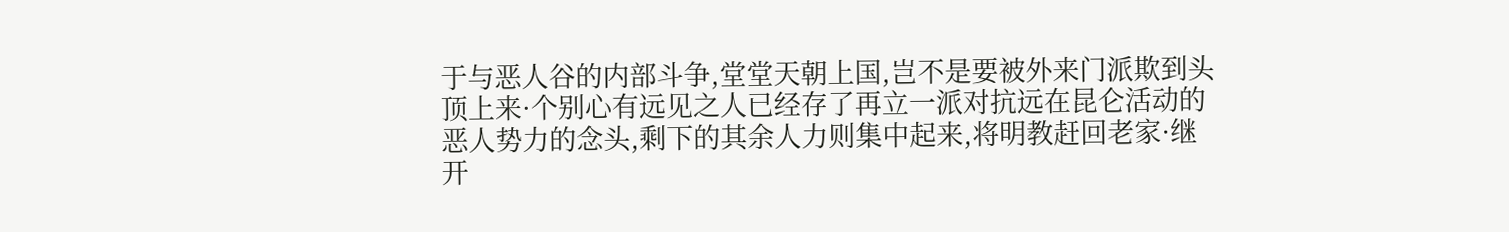于与恶人谷的内部斗争,堂堂天朝上国,岂不是要被外来门派欺到头顶上来·个别心有远见之人已经存了再立一派对抗远在昆仑活动的恶人势力的念头,剩下的其余人力则集中起来,将明教赶回老家·继开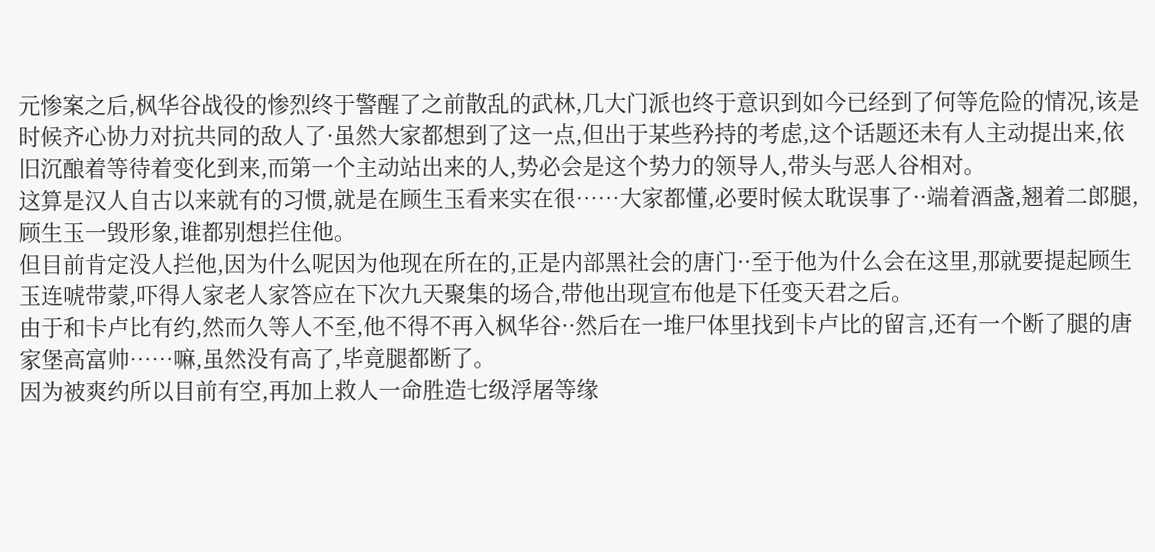元惨案之后,枫华谷战役的惨烈终于警醒了之前散乱的武林,几大门派也终于意识到如今已经到了何等危险的情况,该是时候齐心协力对抗共同的敌人了·虽然大家都想到了这一点,但出于某些矜持的考虑,这个话题还未有人主动提出来,依旧沉酿着等待着变化到来,而第一个主动站出来的人,势必会是这个势力的领导人,带头与恶人谷相对。
这算是汉人自古以来就有的习惯,就是在顾生玉看来实在很……大家都懂,必要时候太耽误事了··端着酒盏,翘着二郎腿,顾生玉一毁形象,谁都别想拦住他。
但目前肯定没人拦他,因为什么呢因为他现在所在的,正是内部黑社会的唐门··至于他为什么会在这里,那就要提起顾生玉连唬带蒙,吓得人家老人家答应在下次九天聚集的场合,带他出现宣布他是下任变天君之后。
由于和卡卢比有约,然而久等人不至,他不得不再入枫华谷··然后在一堆尸体里找到卡卢比的留言,还有一个断了腿的唐家堡高富帅……嘛,虽然没有高了,毕竟腿都断了。
因为被爽约所以目前有空,再加上救人一命胜造七级浮屠等缘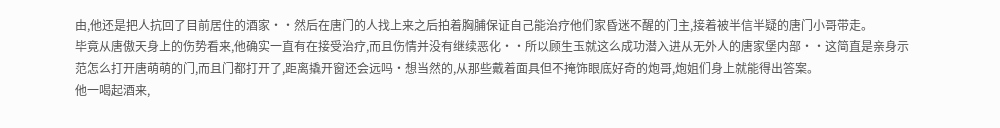由,他还是把人抗回了目前居住的酒家··然后在唐门的人找上来之后拍着胸脯保证自己能治疗他们家昏迷不醒的门主,接着被半信半疑的唐门小哥带走。
毕竟从唐傲天身上的伤势看来,他确实一直有在接受治疗,而且伤情并没有继续恶化··所以顾生玉就这么成功潜入进从无外人的唐家堡内部··这简直是亲身示范怎么打开唐萌萌的门,而且门都打开了,距离撬开窗还会远吗·想当然的,从那些戴着面具但不掩饰眼底好奇的炮哥,炮姐们身上就能得出答案。
他一喝起酒来,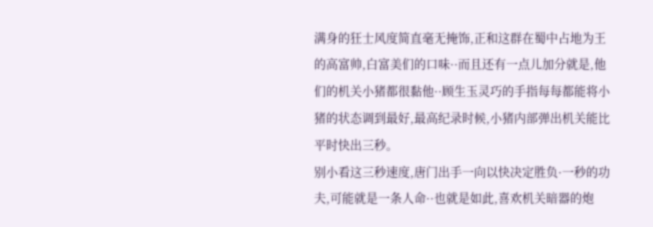满身的狂士风度简直毫无掩饰,正和这群在蜀中占地为王的高富帅,白富美们的口味··而且还有一点儿加分就是,他们的机关小猪都很黏他··顾生玉灵巧的手指每每都能将小猪的状态调到最好,最高纪录时候,小猪内部弹出机关能比平时快出三秒。
别小看这三秒速度,唐门出手一向以快决定胜负·一秒的功夫,可能就是一条人命··也就是如此,喜欢机关暗器的炮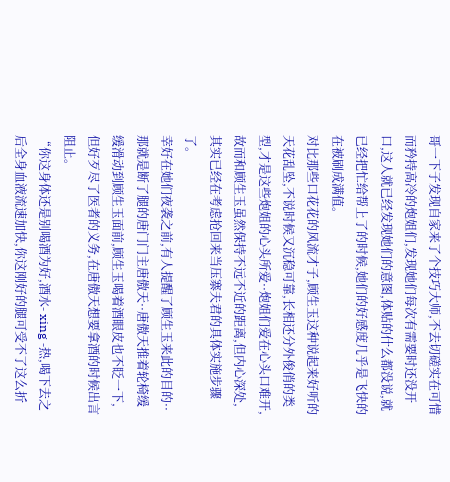哥一下子发现自家来了个技巧大师,不去切磋实在可惜而矜持高冷的炮姐们,发现她们每次有需要时还没开口,这人就已经发现她们的意图,体贴的什么都没说,就已经把忙给帮上了的时候,她们的好感度几乎是飞快的在被刷成满值。
对比那些口花花的风流才子,顾生玉这种说起来好听的天花乱坠,不说时候又沉稳可靠,长相还分外俊俏的类型,才是这些炮姐的心头所爱··炮姐们爱在心头口难开,故而和顾生玉虽然保持不远不近的距离,但内心深处,其实已经在考虑抢回来当压寨夫君的具体实施步骤了。
幸好在她们夜袭之前,有人提醒了顾生玉来此的目的··那就是断了腿的唐门门主唐傲天··唐傲天推着轮椅缓缓滑动到顾生玉面前,顾生玉喝着酒眼皮也不眨一下,但好歹尽了医者的义务,在唐傲天想要拿酒的时候出言阻止。
“你这身体还是别喝酒为好,酒水- xing -热,喝下去之后全身血液流速加快,你这刚好的腿可受不了这么折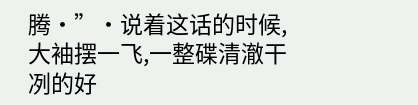腾·”·说着这话的时候,大袖摆一飞,一整碟清澈干冽的好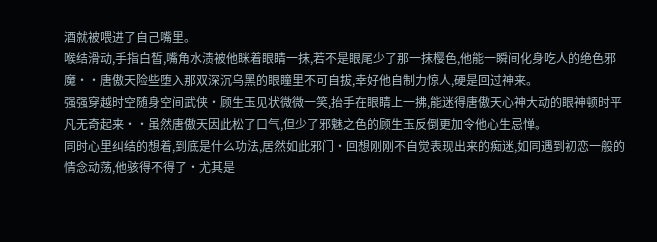酒就被喂进了自己嘴里。
喉结滑动,手指白皙,嘴角水渍被他眯着眼睛一抹,若不是眼尾少了那一抹樱色,他能一瞬间化身吃人的绝色邪魔··唐傲天险些堕入那双深沉乌黑的眼瞳里不可自拔,幸好他自制力惊人,硬是回过神来。
强强穿越时空随身空间武侠·顾生玉见状微微一笑,抬手在眼睛上一拂,能迷得唐傲天心神大动的眼神顿时平凡无奇起来··虽然唐傲天因此松了口气,但少了邪魅之色的顾生玉反倒更加令他心生忌惮。
同时心里纠结的想着,到底是什么功法,居然如此邪门·回想刚刚不自觉表现出来的痴迷,如同遇到初恋一般的情念动荡,他骇得不得了·尤其是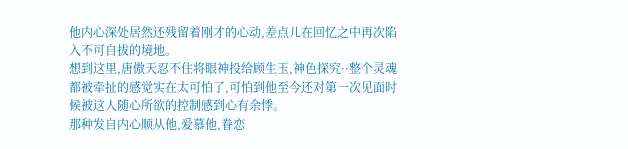他内心深处居然还残留着刚才的心动,差点儿在回忆之中再次陷入不可自拔的境地。
想到这里,唐傲天忍不住将眼神投给顾生玉,神色探究··整个灵魂都被牵扯的感觉实在太可怕了,可怕到他至今还对第一次见面时候被这人随心所欲的控制感到心有余悸。
那种发自内心顺从他,爱慕他,眷恋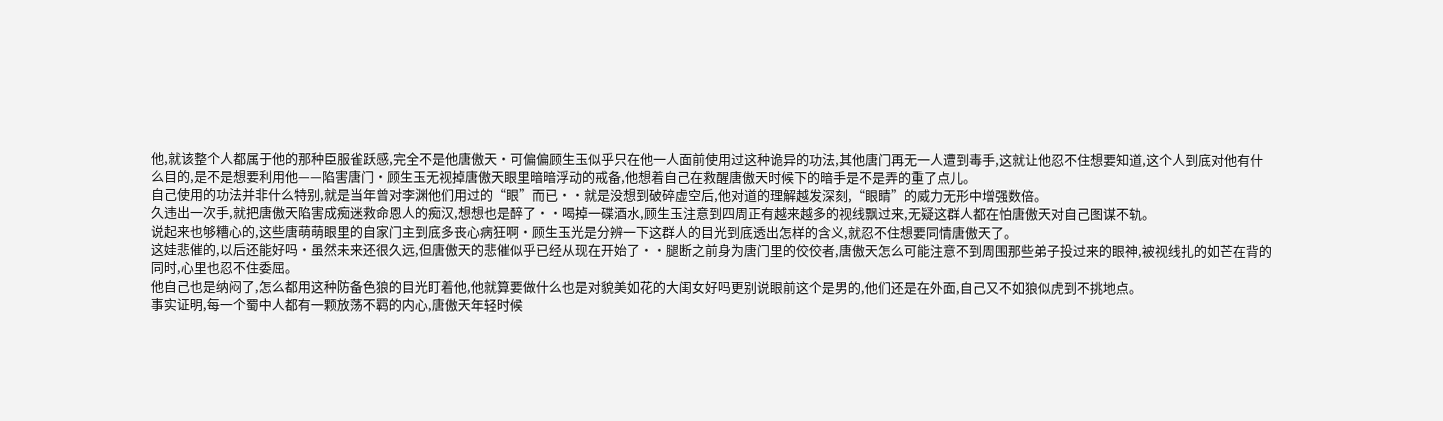他,就该整个人都属于他的那种臣服雀跃感,完全不是他唐傲天·可偏偏顾生玉似乎只在他一人面前使用过这种诡异的功法,其他唐门再无一人遭到毒手,这就让他忍不住想要知道,这个人到底对他有什么目的,是不是想要利用他——陷害唐门·顾生玉无视掉唐傲天眼里暗暗浮动的戒备,他想着自己在救醒唐傲天时候下的暗手是不是弄的重了点儿。
自己使用的功法并非什么特别,就是当年曾对李渊他们用过的“眼”而已··就是没想到破碎虚空后,他对道的理解越发深刻,“眼睛”的威力无形中增强数倍。
久违出一次手,就把唐傲天陷害成痴迷救命恩人的痴汉,想想也是醉了··喝掉一碟酒水,顾生玉注意到四周正有越来越多的视线飘过来,无疑这群人都在怕唐傲天对自己图谋不轨。
说起来也够糟心的,这些唐萌萌眼里的自家门主到底多丧心病狂啊·顾生玉光是分辨一下这群人的目光到底透出怎样的含义,就忍不住想要同情唐傲天了。
这娃悲催的,以后还能好吗·虽然未来还很久远,但唐傲天的悲催似乎已经从现在开始了··腿断之前身为唐门里的佼佼者,唐傲天怎么可能注意不到周围那些弟子投过来的眼神,被视线扎的如芒在背的同时,心里也忍不住委屈。
他自己也是纳闷了,怎么都用这种防备色狼的目光盯着他,他就算要做什么也是对貌美如花的大闺女好吗更别说眼前这个是男的,他们还是在外面,自己又不如狼似虎到不挑地点。
事实证明,每一个蜀中人都有一颗放荡不羁的内心,唐傲天年轻时候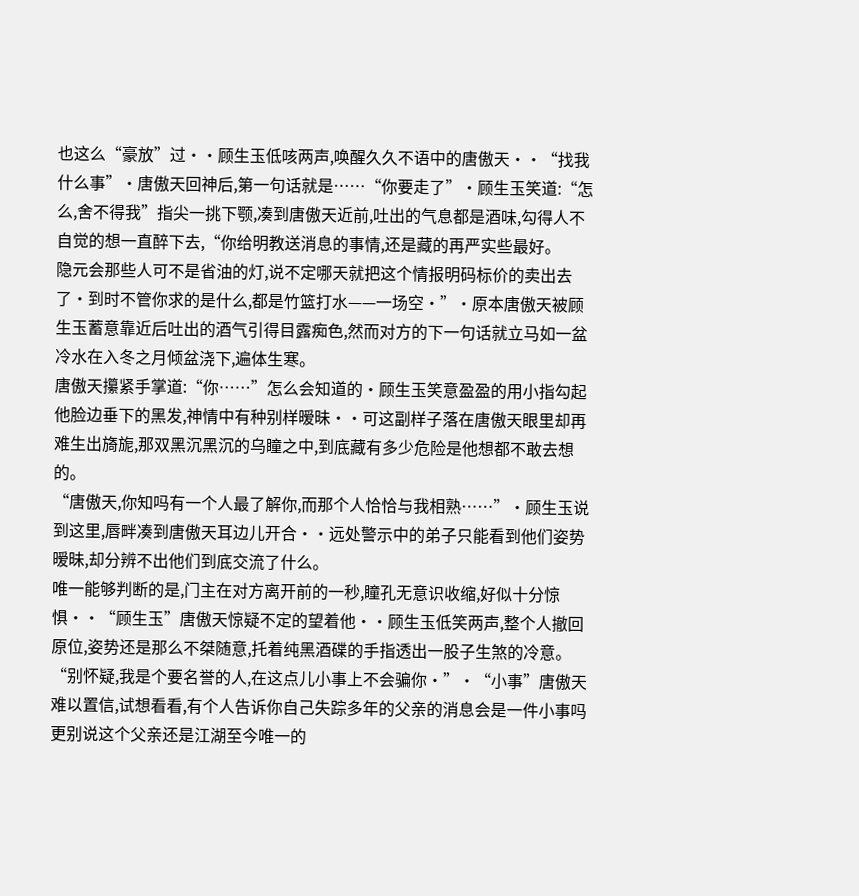也这么“豪放”过··顾生玉低咳两声,唤醒久久不语中的唐傲天··“找我什么事”·唐傲天回神后,第一句话就是……“你要走了”·顾生玉笑道:“怎么,舍不得我”指尖一挑下颚,凑到唐傲天近前,吐出的气息都是酒味,勾得人不自觉的想一直醉下去,“你给明教送消息的事情,还是藏的再严实些最好。
隐元会那些人可不是省油的灯,说不定哪天就把这个情报明码标价的卖出去了·到时不管你求的是什么,都是竹篮打水——一场空·”·原本唐傲天被顾生玉蓄意靠近后吐出的酒气引得目露痴色,然而对方的下一句话就立马如一盆冷水在入冬之月倾盆浇下,遍体生寒。
唐傲天攥紧手掌道:“你……”怎么会知道的·顾生玉笑意盈盈的用小指勾起他脸边垂下的黑发,神情中有种别样暧昧··可这副样子落在唐傲天眼里却再难生出旖旎,那双黑沉黑沉的乌瞳之中,到底藏有多少危险是他想都不敢去想的。
“唐傲天,你知吗有一个人最了解你,而那个人恰恰与我相熟……”·顾生玉说到这里,唇畔凑到唐傲天耳边儿开合··远处警示中的弟子只能看到他们姿势暧昧,却分辨不出他们到底交流了什么。
唯一能够判断的是,门主在对方离开前的一秒,瞳孔无意识收缩,好似十分惊惧··“顾生玉”唐傲天惊疑不定的望着他··顾生玉低笑两声,整个人撤回原位,姿势还是那么不桀随意,托着纯黑酒碟的手指透出一股子生煞的冷意。
“别怀疑,我是个要名誉的人,在这点儿小事上不会骗你·”·“小事”唐傲天难以置信,试想看看,有个人告诉你自己失踪多年的父亲的消息会是一件小事吗更别说这个父亲还是江湖至今唯一的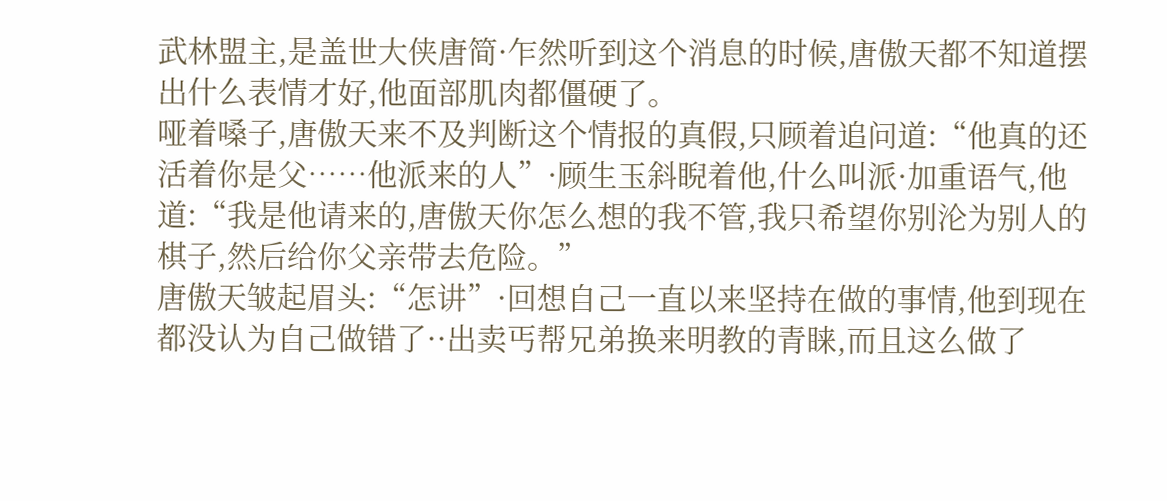武林盟主,是盖世大侠唐简·乍然听到这个消息的时候,唐傲天都不知道摆出什么表情才好,他面部肌肉都僵硬了。
哑着嗓子,唐傲天来不及判断这个情报的真假,只顾着追问道:“他真的还活着你是父……他派来的人”·顾生玉斜睨着他,什么叫派·加重语气,他道:“我是他请来的,唐傲天你怎么想的我不管,我只希望你别沦为别人的棋子,然后给你父亲带去危险。”
唐傲天皱起眉头:“怎讲”·回想自己一直以来坚持在做的事情,他到现在都没认为自己做错了··出卖丐帮兄弟换来明教的青睐,而且这么做了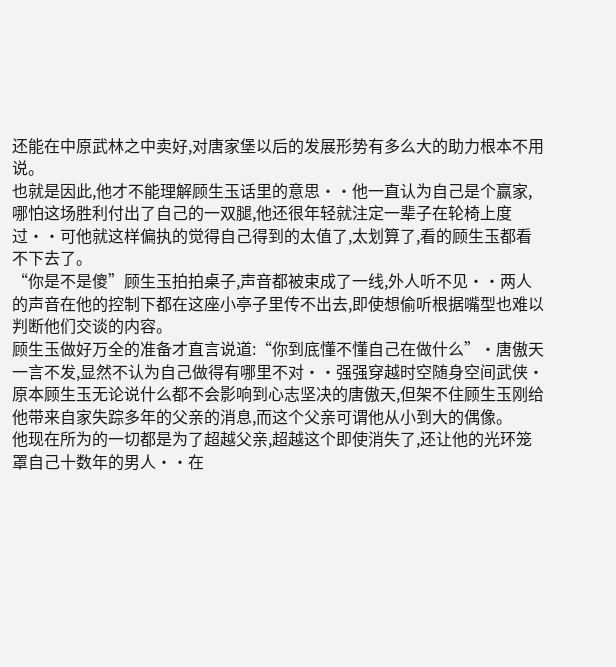还能在中原武林之中卖好,对唐家堡以后的发展形势有多么大的助力根本不用说。
也就是因此,他才不能理解顾生玉话里的意思··他一直认为自己是个赢家,哪怕这场胜利付出了自己的一双腿,他还很年轻就注定一辈子在轮椅上度过··可他就这样偏执的觉得自己得到的太值了,太划算了,看的顾生玉都看不下去了。
“你是不是傻”顾生玉拍拍桌子,声音都被束成了一线,外人听不见··两人的声音在他的控制下都在这座小亭子里传不出去,即使想偷听根据嘴型也难以判断他们交谈的内容。
顾生玉做好万全的准备才直言说道:“你到底懂不懂自己在做什么”·唐傲天一言不发,显然不认为自己做得有哪里不对··强强穿越时空随身空间武侠·原本顾生玉无论说什么都不会影响到心志坚决的唐傲天,但架不住顾生玉刚给他带来自家失踪多年的父亲的消息,而这个父亲可谓他从小到大的偶像。
他现在所为的一切都是为了超越父亲,超越这个即使消失了,还让他的光环笼罩自己十数年的男人··在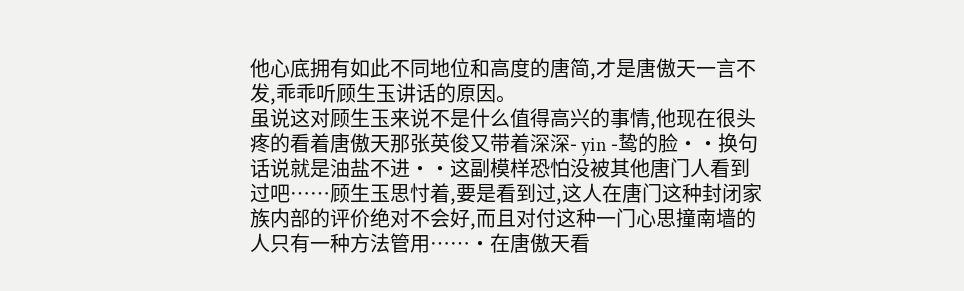他心底拥有如此不同地位和高度的唐简,才是唐傲天一言不发,乖乖听顾生玉讲话的原因。
虽说这对顾生玉来说不是什么值得高兴的事情,他现在很头疼的看着唐傲天那张英俊又带着深深- yin -鸷的脸··换句话说就是油盐不进··这副模样恐怕没被其他唐门人看到过吧……顾生玉思忖着,要是看到过,这人在唐门这种封闭家族内部的评价绝对不会好,而且对付这种一门心思撞南墙的人只有一种方法管用……·在唐傲天看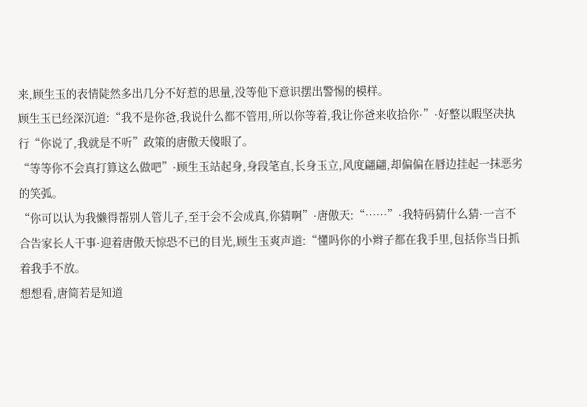来,顾生玉的表情陡然多出几分不好惹的思量,没等他下意识摆出警惕的模样。
顾生玉已经深沉道:“我不是你爸,我说什么都不管用,所以你等着,我让你爸来收拾你·”·好整以暇坚决执行“你说了,我就是不听”政策的唐傲天傻眼了。
“等等你不会真打算这么做吧”·顾生玉站起身,身段笔直,长身玉立,风度翩翩,却偏偏在唇边挂起一抹恶劣的笑弧。
“你可以认为我懒得帮别人管儿子,至于会不会成真,你猜啊”·唐傲天:“……”·我特码猜什么猜·一言不合告家长人干事·迎着唐傲天惊恐不已的目光,顾生玉爽声道:“懂吗你的小辫子都在我手里,包括你当日抓着我手不放。
想想看,唐简若是知道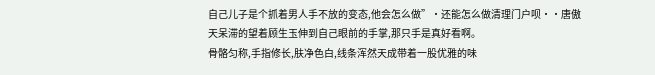自己儿子是个抓着男人手不放的变态,他会怎么做”·还能怎么做清理门户呗··唐傲天呆滞的望着顾生玉伸到自己眼前的手掌,那只手是真好看啊。
骨骼匀称,手指修长,肤净色白,线条浑然天成带着一股优雅的味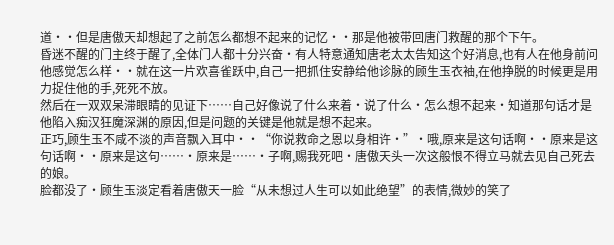道··但是唐傲天却想起了之前怎么都想不起来的记忆··那是他被带回唐门救醒的那个下午。
昏迷不醒的门主终于醒了,全体门人都十分兴奋·有人特意通知唐老太太告知这个好消息,也有人在他身前问他感觉怎么样··就在这一片欢喜雀跃中,自己一把抓住安静给他诊脉的顾生玉衣袖,在他挣脱的时候更是用力捉住他的手,死死不放。
然后在一双双呆滞眼睛的见证下……自己好像说了什么来着·说了什么·怎么想不起来·知道那句话才是他陷入痴汉狂魔深渊的原因,但是问题的关键是他就是想不起来。
正巧,顾生玉不咸不淡的声音飘入耳中··“你说救命之恩以身相许·”·哦,原来是这句话啊··原来是这句话啊··原来是这句……·原来是……·子啊,赐我死吧·唐傲天头一次这般恨不得立马就去见自己死去的娘。
脸都没了·顾生玉淡定看着唐傲天一脸“从未想过人生可以如此绝望”的表情,微妙的笑了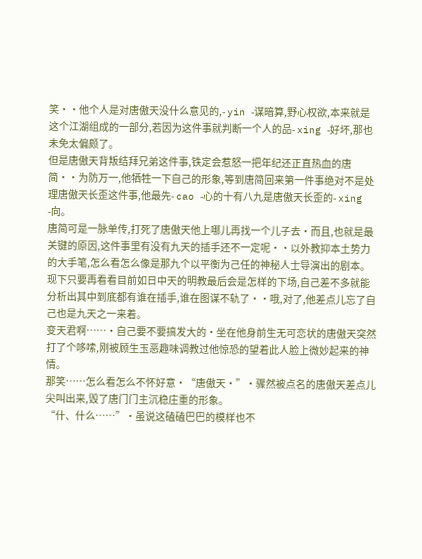笑··他个人是对唐傲天没什么意见的,- yin -谋暗算,野心权欲,本来就是这个江湖组成的一部分,若因为这件事就判断一个人的品- xing -好坏,那也未免太偏颇了。
但是唐傲天背叛结拜兄弟这件事,铁定会惹怒一把年纪还正直热血的唐简··为防万一,他牺牲一下自己的形象,等到唐简回来第一件事绝对不是处理唐傲天长歪这件事,他最先- cao -心的十有八九是唐傲天长歪的- xing -向。
唐简可是一脉单传,打死了唐傲天他上哪儿再找一个儿子去·而且,也就是最关键的原因,这件事里有没有九天的插手还不一定呢··以外教抑本土势力的大手笔,怎么看怎么像是那九个以平衡为己任的神秘人士导演出的剧本。
现下只要再看看目前如日中天的明教最后会是怎样的下场,自己差不多就能分析出其中到底都有谁在插手,谁在图谋不轨了··哦,对了,他差点儿忘了自己也是九天之一来着。
变天君啊……·自己要不要搞发大的·坐在他身前生无可恋状的唐傲天突然打了个哆嗦,刚被顾生玉恶趣味调教过他惊恐的望着此人脸上微妙起来的神情。
那笑……怎么看怎么不怀好意·“唐傲天·”·骤然被点名的唐傲天差点儿尖叫出来,毁了唐门门主沉稳庄重的形象。
“什、什么……”·虽说这磕磕巴巴的模样也不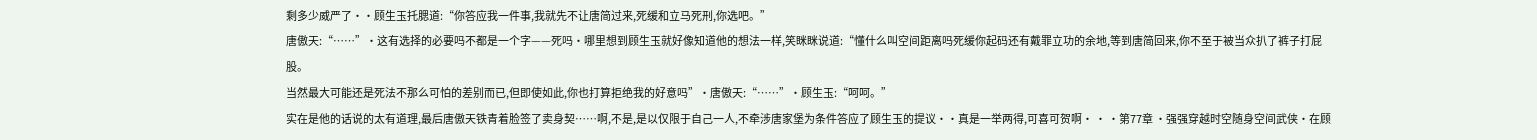剩多少威严了··顾生玉托腮道:“你答应我一件事,我就先不让唐简过来,死缓和立马死刑,你选吧。”
唐傲天:“……”·这有选择的必要吗不都是一个字——死吗·哪里想到顾生玉就好像知道他的想法一样,笑眯眯说道:“懂什么叫空间距离吗死缓你起码还有戴罪立功的余地,等到唐简回来,你不至于被当众扒了裤子打屁股。
当然最大可能还是死法不那么可怕的差别而已,但即使如此,你也打算拒绝我的好意吗”·唐傲天:“……”·顾生玉:“呵呵。”
实在是他的话说的太有道理,最后唐傲天铁青着脸签了卖身契……啊,不是,是以仅限于自己一人,不牵涉唐家堡为条件答应了顾生玉的提议··真是一举两得,可喜可贺啊· · ·第77章 ·强强穿越时空随身空间武侠·在顾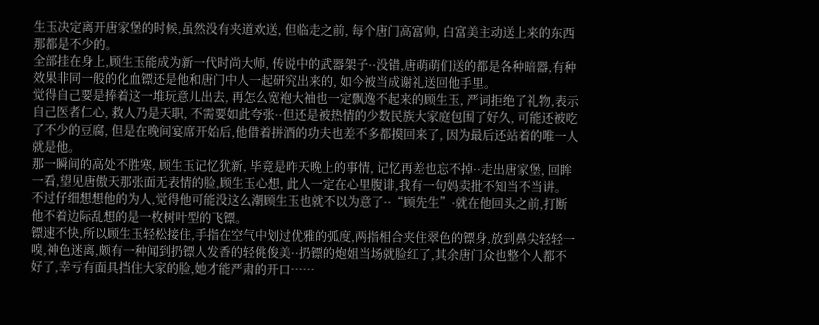生玉决定离开唐家堡的时候,虽然没有夹道欢送, 但临走之前, 每个唐门高富帅, 白富美主动送上来的东西那都是不少的。
全部挂在身上,顾生玉能成为新一代时尚大师, 传说中的武器架子··没错,唐萌萌们送的都是各种暗器,有种效果非同一般的化血镖还是他和唐门中人一起研究出来的, 如今被当成谢礼送回他手里。
觉得自己要是捧着这一堆玩意儿出去, 再怎么宽袍大袖也一定飘逸不起来的顾生玉, 严词拒绝了礼物,表示自己医者仁心, 救人乃是天职, 不需要如此夸张··但还是被热情的少数民族大家庭包围了好久, 可能还被吃了不少的豆腐, 但是在晚间宴席开始后,他借着拼酒的功夫也差不多都摸回来了, 因为最后还站着的唯一人就是他。
那一瞬间的高处不胜寒, 顾生玉记忆犹新, 毕竟是昨天晚上的事情, 记忆再差也忘不掉··走出唐家堡, 回眸一看,望见唐傲天那张面无表情的脸,顾生玉心想, 此人一定在心里腹诽,我有一句妈卖批不知当不当讲。
不过仔细想想他的为人,觉得他可能没这么潮顾生玉也就不以为意了··“顾先生”·就在他回头之前,打断他不着边际乱想的是一枚树叶型的飞镖。
镖速不快,所以顾生玉轻松接住,手指在空气中划过优雅的弧度,两指相合夹住翠色的镖身,放到鼻尖轻轻一嗅,神色迷离,颇有一种闻到扔镖人发香的轻佻俊美··扔镖的炮姐当场就脸红了,其余唐门众也整个人都不好了,幸亏有面具挡住大家的脸,她才能严肃的开口……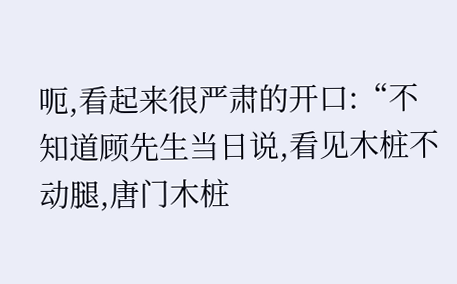呃,看起来很严肃的开口:“不知道顾先生当日说,看见木桩不动腿,唐门木桩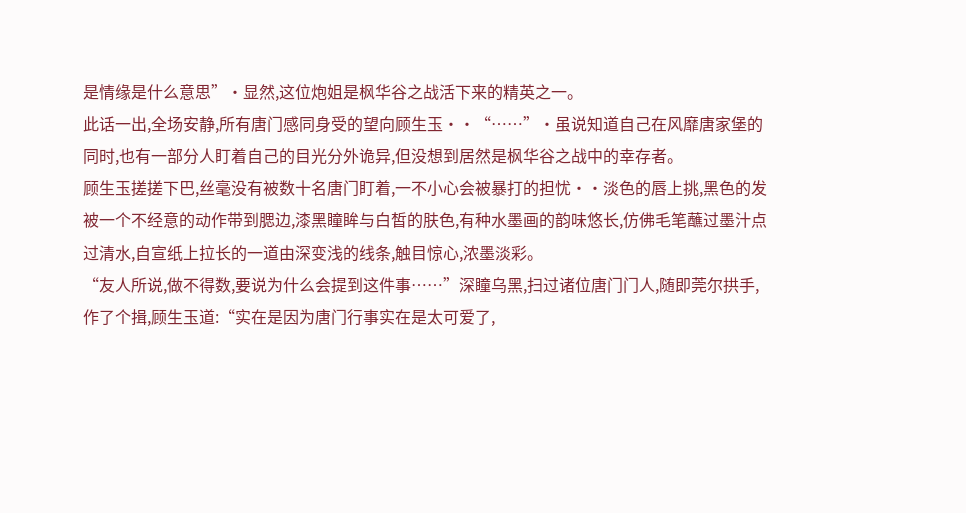是情缘是什么意思”·显然,这位炮姐是枫华谷之战活下来的精英之一。
此话一出,全场安静,所有唐门感同身受的望向顾生玉··“……”·虽说知道自己在风靡唐家堡的同时,也有一部分人盯着自己的目光分外诡异,但没想到居然是枫华谷之战中的幸存者。
顾生玉搓搓下巴,丝毫没有被数十名唐门盯着,一不小心会被暴打的担忧··淡色的唇上挑,黑色的发被一个不经意的动作带到腮边,漆黑瞳眸与白皙的肤色,有种水墨画的韵味悠长,仿佛毛笔蘸过墨汁点过清水,自宣纸上拉长的一道由深变浅的线条,触目惊心,浓墨淡彩。
“友人所说,做不得数,要说为什么会提到这件事……”深瞳乌黑,扫过诸位唐门门人,随即莞尔拱手,作了个揖,顾生玉道:“实在是因为唐门行事实在是太可爱了,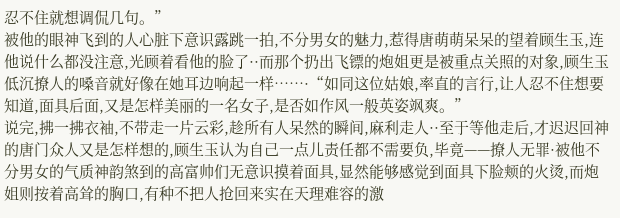忍不住就想调侃几句。”
被他的眼神飞到的人心脏下意识露跳一拍,不分男女的魅力,惹得唐萌萌呆呆的望着顾生玉,连他说什么都没注意,光顾着看他的脸了··而那个扔出飞镖的炮姐更是被重点关照的对象,顾生玉低沉撩人的嗓音就好像在她耳边响起一样……·“如同这位姑娘,率直的言行,让人忍不住想要知道,面具后面,又是怎样美丽的一名女子,是否如作风一般英姿飒爽。”
说完,拂一拂衣袖,不带走一片云彩,趁所有人呆然的瞬间,麻利走人··至于等他走后,才迟迟回神的唐门众人又是怎样想的,顾生玉认为自己一点儿责任都不需要负,毕竟——撩人无罪·被他不分男女的气质神韵煞到的高富帅们无意识摸着面具,显然能够感觉到面具下脸颊的火烫,而炮姐则按着高耸的胸口,有种不把人抢回来实在天理难容的激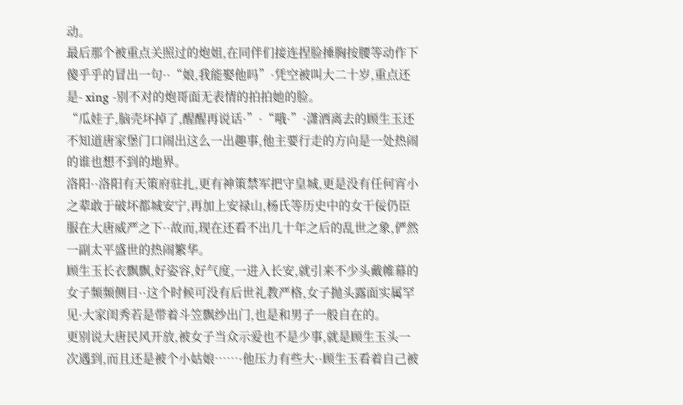动。
最后那个被重点关照过的炮姐,在同伴们接连捏脸捶胸按腰等动作下傻乎乎的冒出一句··“娘,我能娶他吗”·凭空被叫大二十岁,重点还是- xing -别不对的炮哥面无表情的拍拍她的脸。
“瓜娃子,脑壳坏掉了,醒醒再说话·”·“哦·”·潇洒离去的顾生玉还不知道唐家堡门口闹出这么一出趣事,他主要行走的方向是一处热闹的谁也想不到的地界。
洛阳··洛阳有天策府驻扎,更有神策禁军把守皇城,更是没有任何宵小之辈敢于破坏都城安宁,再加上安禄山,杨氏等历史中的女干佞仍臣服在大唐威严之下··故而,现在还看不出几十年之后的乱世之象,俨然一副太平盛世的热闹繁华。
顾生玉长衣飘飘,好姿容,好气度,一进入长安,就引来不少头戴帷幕的女子频频侧目··这个时候可没有后世礼教严格,女子抛头露面实属罕见·大家闺秀若是带着斗笠飘纱出门,也是和男子一般自在的。
更别说大唐民风开放,被女子当众示爱也不是少事,就是顾生玉头一次遇到,而且还是被个小姑娘……·他压力有些大··顾生玉看着自己被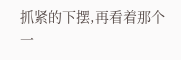抓紧的下摆,再看着那个一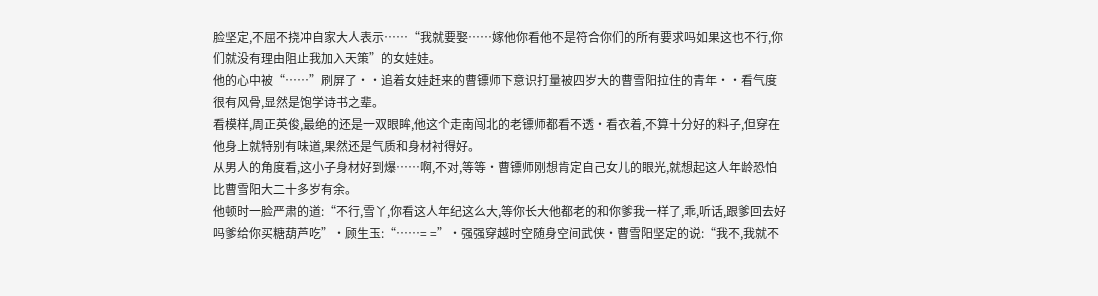脸坚定,不屈不挠冲自家大人表示……“我就要娶……嫁他你看他不是符合你们的所有要求吗如果这也不行,你们就没有理由阻止我加入天策”的女娃娃。
他的心中被“……”刷屏了··追着女娃赶来的曹镖师下意识打量被四岁大的曹雪阳拉住的青年··看气度很有风骨,显然是饱学诗书之辈。
看模样,周正英俊,最绝的还是一双眼眸,他这个走南闯北的老镖师都看不透·看衣着,不算十分好的料子,但穿在他身上就特别有味道,果然还是气质和身材衬得好。
从男人的角度看,这小子身材好到爆……啊,不对,等等·曹镖师刚想肯定自己女儿的眼光,就想起这人年龄恐怕比曹雪阳大二十多岁有余。
他顿时一脸严肃的道:“不行,雪丫,你看这人年纪这么大,等你长大他都老的和你爹我一样了,乖,听话,跟爹回去好吗爹给你买糖葫芦吃”·顾生玉:“……= =”·强强穿越时空随身空间武侠·曹雪阳坚定的说:“我不,我就不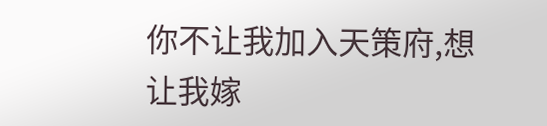你不让我加入天策府,想让我嫁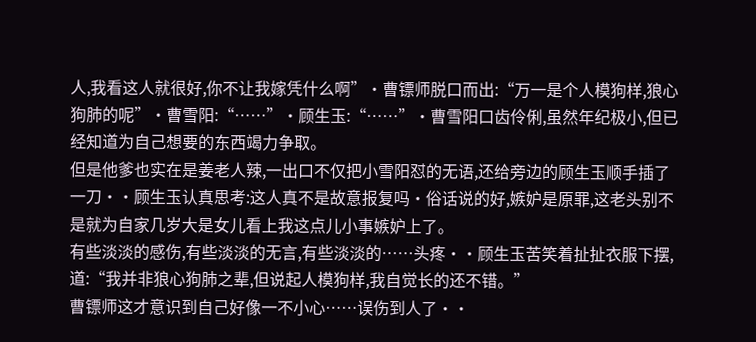人,我看这人就很好,你不让我嫁凭什么啊”·曹镖师脱口而出:“万一是个人模狗样,狼心狗肺的呢”·曹雪阳:“……”·顾生玉:“……”·曹雪阳口齿伶俐,虽然年纪极小,但已经知道为自己想要的东西竭力争取。
但是他爹也实在是姜老人辣,一出口不仅把小雪阳怼的无语,还给旁边的顾生玉顺手插了一刀··顾生玉认真思考:这人真不是故意报复吗·俗话说的好,嫉妒是原罪,这老头别不是就为自家几岁大是女儿看上我这点儿小事嫉妒上了。
有些淡淡的感伤,有些淡淡的无言,有些淡淡的……头疼··顾生玉苦笑着扯扯衣服下摆,道:“我并非狼心狗肺之辈,但说起人模狗样,我自觉长的还不错。”
曹镖师这才意识到自己好像一不小心……误伤到人了··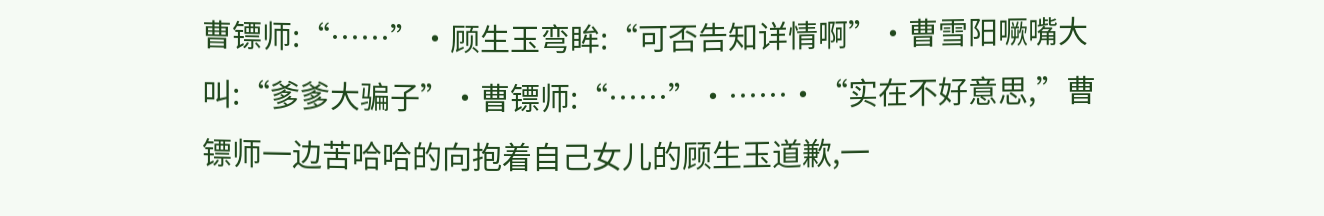曹镖师:“……”·顾生玉弯眸:“可否告知详情啊”·曹雪阳噘嘴大叫:“爹爹大骗子”·曹镖师:“……”·……·“实在不好意思,”曹镖师一边苦哈哈的向抱着自己女儿的顾生玉道歉,一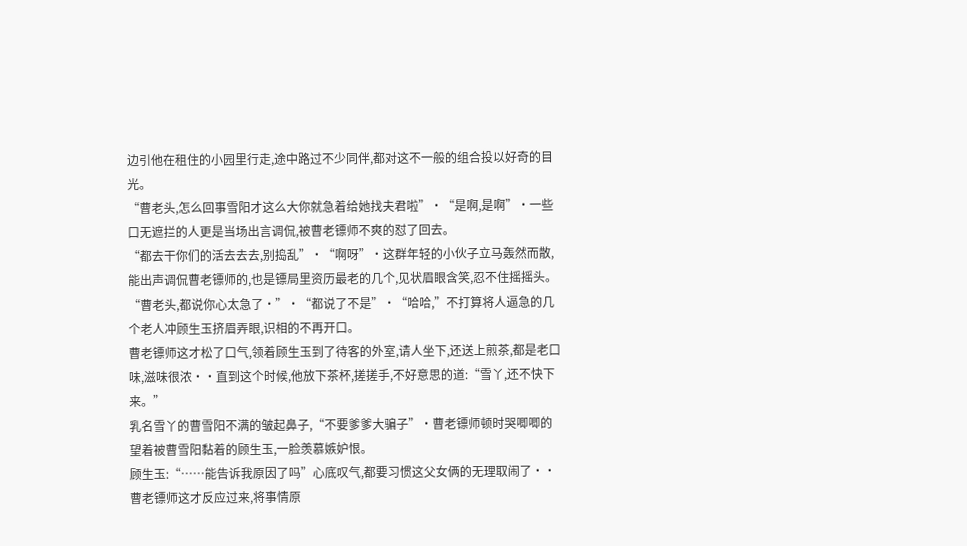边引他在租住的小园里行走,途中路过不少同伴,都对这不一般的组合投以好奇的目光。
“曹老头,怎么回事雪阳才这么大你就急着给她找夫君啦”·“是啊,是啊”·一些口无遮拦的人更是当场出言调侃,被曹老镖师不爽的怼了回去。
“都去干你们的活去去去,别捣乱”·“啊呀”·这群年轻的小伙子立马轰然而散,能出声调侃曹老镖师的,也是镖局里资历最老的几个,见状眉眼含笑,忍不住摇摇头。
“曹老头,都说你心太急了·”·“都说了不是”·“哈哈,”不打算将人逼急的几个老人冲顾生玉挤眉弄眼,识相的不再开口。
曹老镖师这才松了口气,领着顾生玉到了待客的外室,请人坐下,还送上煎茶,都是老口味,滋味很浓··直到这个时候,他放下茶杯,搓搓手,不好意思的道:“雪丫,还不快下来。”
乳名雪丫的曹雪阳不满的皱起鼻子,“不要爹爹大骗子”·曹老镖师顿时哭唧唧的望着被曹雪阳黏着的顾生玉,一脸羡慕嫉妒恨。
顾生玉:“……能告诉我原因了吗”心底叹气,都要习惯这父女俩的无理取闹了··曹老镖师这才反应过来,将事情原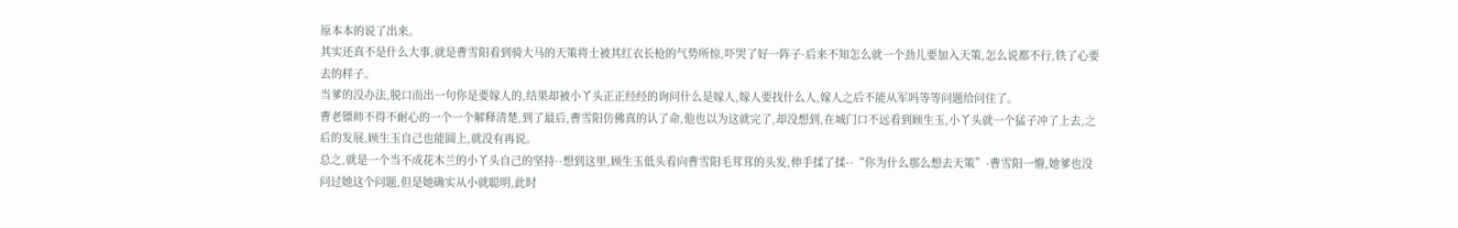原本本的说了出来。
其实还真不是什么大事,就是曹雪阳看到骑大马的天策将士被其红衣长枪的气势所惊,吓哭了好一阵子·后来不知怎么就一个劲儿要加入天策,怎么说都不行,铁了心要去的样子。
当爹的没办法,脱口而出一句你是要嫁人的,结果却被小丫头正正经经的询问什么是嫁人,嫁人要找什么人,嫁人之后不能从军吗等等问题给问住了。
曹老镖师不得不耐心的一个一个解释清楚,到了最后,曹雪阳仿佛真的认了命,他也以为这就完了,却没想到,在城门口不远看到顾生玉,小丫头就一个猛子冲了上去,之后的发展,顾生玉自己也能圆上,就没有再说。
总之,就是一个当不成花木兰的小丫头自己的坚持··想到这里,顾生玉低头看向曹雪阳毛茸茸的头发,伸手揉了揉··“你为什么那么想去天策”·曹雪阳一懵,她爹也没问过她这个问题,但是她确实从小就聪明,此时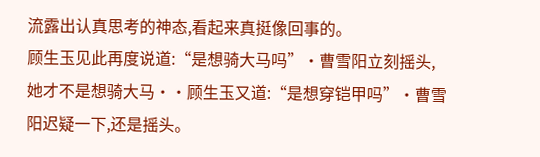流露出认真思考的神态,看起来真挺像回事的。
顾生玉见此再度说道:“是想骑大马吗”·曹雪阳立刻摇头,她才不是想骑大马··顾生玉又道:“是想穿铠甲吗”·曹雪阳迟疑一下,还是摇头。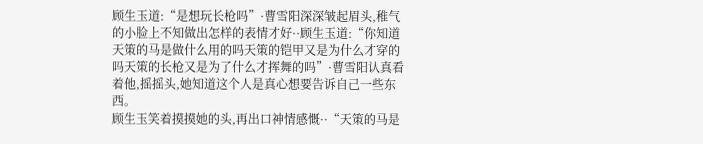顾生玉道:“是想玩长枪吗”·曹雪阳深深皱起眉头,稚气的小脸上不知做出怎样的表情才好··顾生玉道:“你知道天策的马是做什么用的吗天策的铠甲又是为什么才穿的吗天策的长枪又是为了什么才挥舞的吗”·曹雪阳认真看着他,摇摇头,她知道这个人是真心想要告诉自己一些东西。
顾生玉笑着摸摸她的头,再出口神情感慨··“天策的马是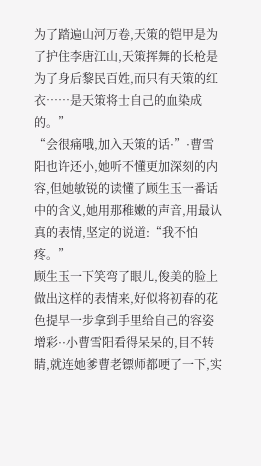为了踏遍山河万卷,天策的铠甲是为了护住李唐江山,天策挥舞的长枪是为了身后黎民百姓,而只有天策的红衣……是天策将士自己的血染成的。”
“会很痛哦,加入天策的话·”·曹雪阳也许还小,她听不懂更加深刻的内容,但她敏锐的读懂了顾生玉一番话中的含义,她用那稚嫩的声音,用最认真的表情,坚定的说道:“我不怕疼。”
顾生玉一下笑弯了眼儿,俊美的脸上做出这样的表情来,好似将初春的花色提早一步拿到手里给自己的容姿增彩··小曹雪阳看得呆呆的,目不转睛,就连她爹曹老镖师都哽了一下,实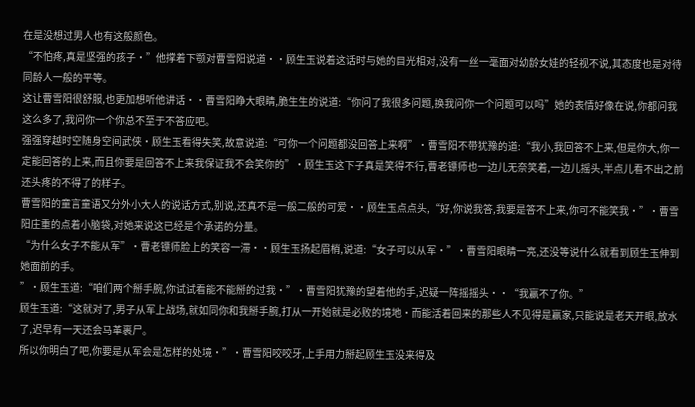在是没想过男人也有这般颜色。
“不怕疼,真是坚强的孩子·”他撑着下颚对曹雪阳说道··顾生玉说着这话时与她的目光相对,没有一丝一毫面对幼龄女娃的轻视不说,其态度也是对待同龄人一般的平等。
这让曹雪阳很舒服,也更加想听他讲话··曹雪阳睁大眼睛,脆生生的说道:“你问了我很多问题,换我问你一个问题可以吗”她的表情好像在说,你都问我这么多了,我问你一个你总不至于不答应吧。
强强穿越时空随身空间武侠·顾生玉看得失笑,故意说道:“可你一个问题都没回答上来啊”·曹雪阳不带犹豫的道:“我小,我回答不上来,但是你大,你一定能回答的上来,而且你要是回答不上来我保证我不会笑你的”·顾生玉这下子真是笑得不行,曹老镖师也一边儿无奈笑着,一边儿摇头,半点儿看不出之前还头疼的不得了的样子。
曹雪阳的童言童语又分外小大人的说话方式,别说,还真不是一般二般的可爱··顾生玉点点头,“好,你说我答,我要是答不上来,你可不能笑我·”·曹雪阳庄重的点着小脑袋,对她来说这已经是个承诺的分量。
“为什么女子不能从军”·曹老镖师脸上的笑容一滞··顾生玉扬起眉梢,说道:“女子可以从军·”·曹雪阳眼睛一亮,还没等说什么就看到顾生玉伸到她面前的手。
”·顾生玉道:“咱们两个掰手腕,你试试看能不能掰的过我·”·曹雪阳犹豫的望着他的手,迟疑一阵摇摇头··“我赢不了你。”
顾生玉道:“这就对了,男子从军上战场,就如同你和我掰手腕,打从一开始就是必败的境地·而能活着回来的那些人不见得是赢家,只能说是老天开眼,放水了,迟早有一天还会马革裹尸。
所以你明白了吧,你要是从军会是怎样的处境·”·曹雪阳咬咬牙,上手用力掰起顾生玉没来得及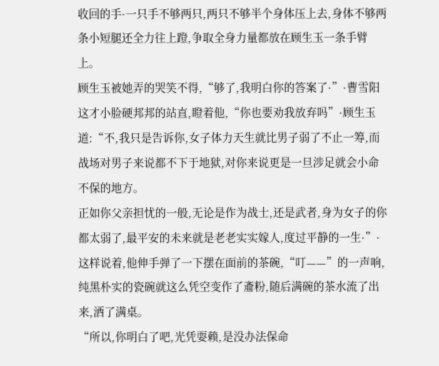收回的手·一只手不够两只,两只不够半个身体压上去,身体不够两条小短腿还全力往上蹬,争取全身力量都放在顾生玉一条手臂上。
顾生玉被她弄的哭笑不得,“够了,我明白你的答案了·”·曹雪阳这才小脸硬邦邦的站直,瞪着他,“你也要劝我放弃吗”·顾生玉道:“不,我只是告诉你,女子体力天生就比男子弱了不止一筹,而战场对男子来说都不下于地狱,对你来说更是一旦涉足就会小命不保的地方。
正如你父亲担忧的一般,无论是作为战士,还是武者,身为女子的你都太弱了,最平安的未来就是老老实实嫁人,度过平静的一生·”·这样说着,他伸手弹了一下摆在面前的茶碗,“叮——”的一声响,纯黑朴实的瓷碗就这么凭空变作了齑粉,随后满碗的茶水流了出来,洒了满桌。
“所以,你明白了吧,光凭耍赖,是没办法保命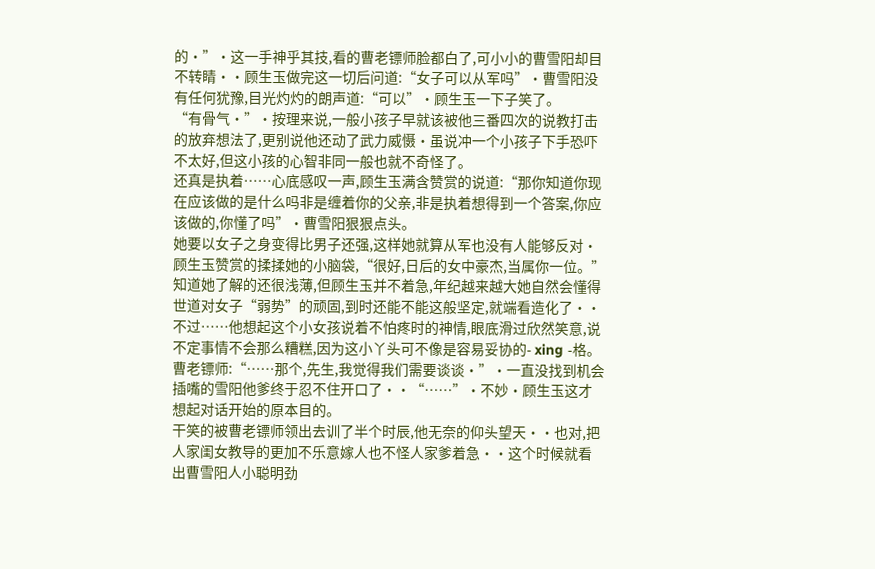的·”·这一手神乎其技,看的曹老镖师脸都白了,可小小的曹雪阳却目不转睛··顾生玉做完这一切后问道:“女子可以从军吗”·曹雪阳没有任何犹豫,目光灼灼的朗声道:“可以”·顾生玉一下子笑了。
“有骨气·”·按理来说,一般小孩子早就该被他三番四次的说教打击的放弃想法了,更别说他还动了武力威慑·虽说冲一个小孩子下手恐吓不太好,但这小孩的心智非同一般也就不奇怪了。
还真是执着……心底感叹一声,顾生玉满含赞赏的说道:“那你知道你现在应该做的是什么吗非是缠着你的父亲,非是执着想得到一个答案,你应该做的,你懂了吗”·曹雪阳狠狠点头。
她要以女子之身变得比男子还强,这样她就算从军也没有人能够反对·顾生玉赞赏的揉揉她的小脑袋,“很好,日后的女中豪杰,当属你一位。”
知道她了解的还很浅薄,但顾生玉并不着急,年纪越来越大她自然会懂得世道对女子“弱势”的顽固,到时还能不能这般坚定,就端看造化了··不过……他想起这个小女孩说着不怕疼时的神情,眼底滑过欣然笑意,说不定事情不会那么糟糕,因为这小丫头可不像是容易妥协的- xing -格。
曹老镖师:“……那个,先生,我觉得我们需要谈谈·”·一直没找到机会插嘴的雪阳他爹终于忍不住开口了··“……”·不妙·顾生玉这才想起对话开始的原本目的。
干笑的被曹老镖师领出去训了半个时辰,他无奈的仰头望天··也对,把人家闺女教导的更加不乐意嫁人也不怪人家爹着急··这个时候就看出曹雪阳人小聪明劲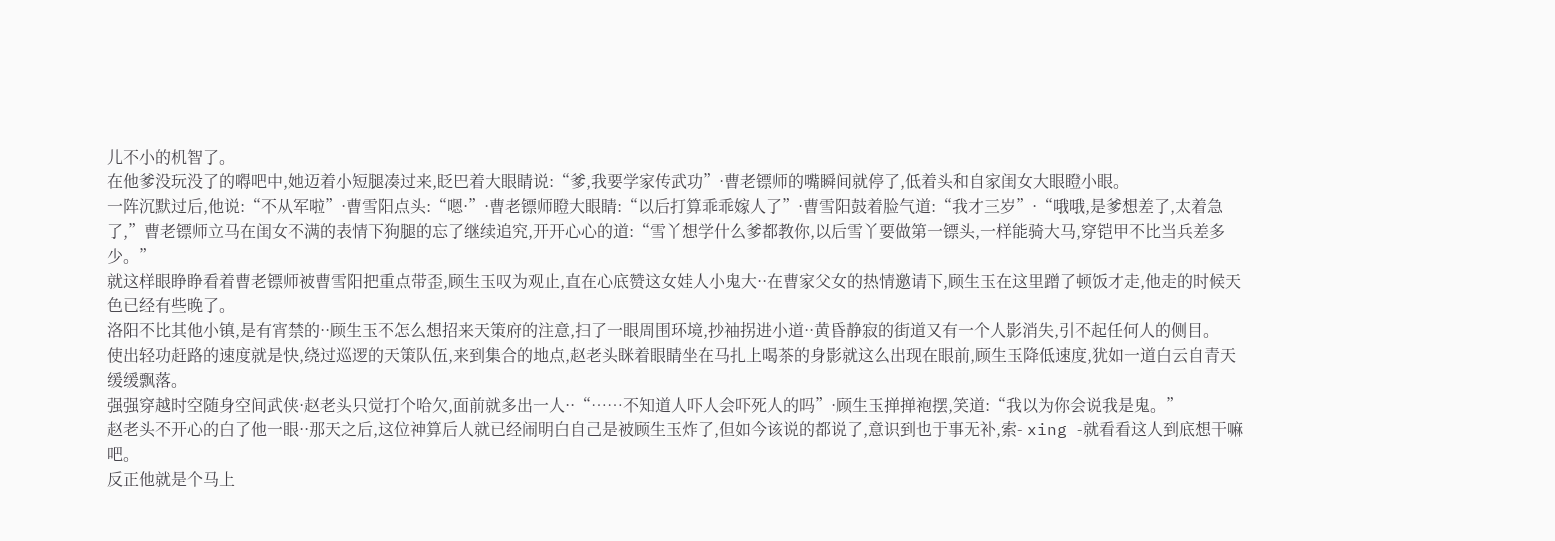儿不小的机智了。
在他爹没玩没了的嘚吧中,她迈着小短腿凑过来,眨巴着大眼睛说:“爹,我要学家传武功”·曹老镖师的嘴瞬间就停了,低着头和自家闺女大眼瞪小眼。
一阵沉默过后,他说:“不从军啦”·曹雪阳点头:“嗯·”·曹老镖师瞪大眼睛:“以后打算乖乖嫁人了”·曹雪阳鼓着脸气道:“我才三岁”·“哦哦,是爹想差了,太着急了,”曹老镖师立马在闺女不满的表情下狗腿的忘了继续追究,开开心心的道:“雪丫想学什么爹都教你,以后雪丫要做第一镖头,一样能骑大马,穿铠甲不比当兵差多少。”
就这样眼睁睁看着曹老镖师被曹雪阳把重点带歪,顾生玉叹为观止,直在心底赞这女娃人小鬼大··在曹家父女的热情邀请下,顾生玉在这里蹭了顿饭才走,他走的时候天色已经有些晚了。
洛阳不比其他小镇,是有宵禁的··顾生玉不怎么想招来天策府的注意,扫了一眼周围环境,抄袖拐进小道··黄昏静寂的街道又有一个人影消失,引不起任何人的侧目。
使出轻功赶路的速度就是快,绕过巡逻的天策队伍,来到集合的地点,赵老头眯着眼睛坐在马扎上喝茶的身影就这么出现在眼前,顾生玉降低速度,犹如一道白云自青天缓缓飘落。
强强穿越时空随身空间武侠·赵老头只觉打个哈欠,面前就多出一人··“……不知道人吓人会吓死人的吗”·顾生玉掸掸袍摆,笑道:“我以为你会说我是鬼。”
赵老头不开心的白了他一眼··那天之后,这位神算后人就已经闹明白自己是被顾生玉炸了,但如今该说的都说了,意识到也于事无补,索- xing -就看看这人到底想干嘛吧。
反正他就是个马上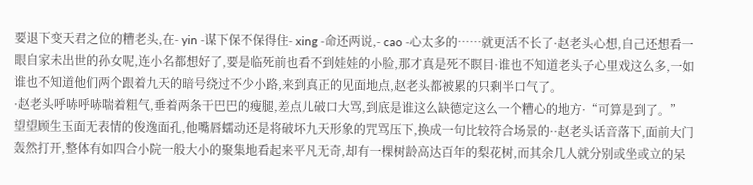要退下变天君之位的糟老头,在- yin -谋下保不保得住- xing -命还两说,- cao -心太多的……就更活不长了·赵老头心想,自己还想看一眼自家未出世的孙女呢,连小名都想好了,要是临死前也看不到娃娃的小脸,那才真是死不瞑目·谁也不知道老头子心里戏这么多,一如谁也不知道他们两个跟着九天的暗号绕过不少小路,来到真正的见面地点,赵老头都被累的只剩半口气了。
·赵老头呼哧呼哧喘着粗气,垂着两条干巴巴的瘦腿,差点儿破口大骂,到底是谁这么缺德定这么一个糟心的地方·“可算是到了。”
望望顾生玉面无表情的俊逸面孔,他嘴唇蠕动还是将破坏九天形象的咒骂压下,换成一句比较符合场景的··赵老头话音落下,面前大门轰然打开,整体有如四合小院一般大小的聚集地看起来平凡无奇,却有一棵树龄高达百年的梨花树,而其余几人就分别或坐或立的呆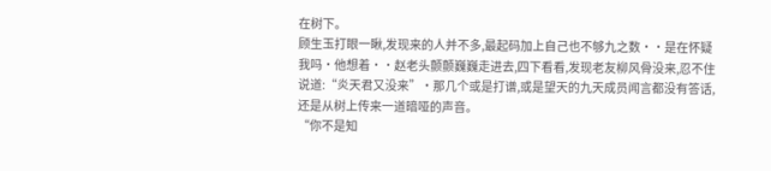在树下。
顾生玉打眼一瞅,发现来的人并不多,最起码加上自己也不够九之数··是在怀疑我吗·他想着··赵老头颤颤巍巍走进去,四下看看,发现老友柳风骨没来,忍不住说道:“炎天君又没来”·那几个或是打谱,或是望天的九天成员闻言都没有答话,还是从树上传来一道暗哑的声音。
“你不是知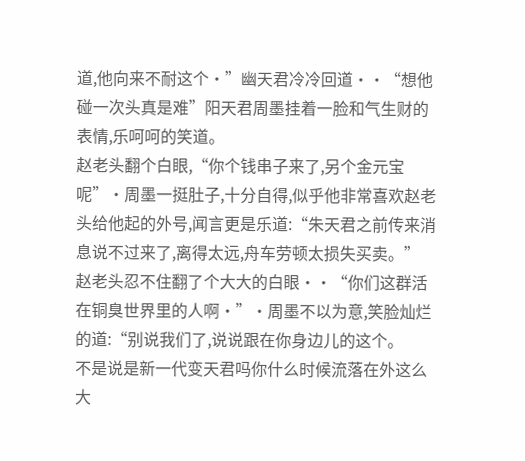道,他向来不耐这个·”幽天君冷冷回道··“想他碰一次头真是难”阳天君周墨挂着一脸和气生财的表情,乐呵呵的笑道。
赵老头翻个白眼,“你个钱串子来了,另个金元宝呢”·周墨一挺肚子,十分自得,似乎他非常喜欢赵老头给他起的外号,闻言更是乐道:“朱天君之前传来消息说不过来了,离得太远,舟车劳顿太损失买卖。”
赵老头忍不住翻了个大大的白眼··“你们这群活在铜臭世界里的人啊·”·周墨不以为意,笑脸灿烂的道:“别说我们了,说说跟在你身边儿的这个。
不是说是新一代变天君吗你什么时候流落在外这么大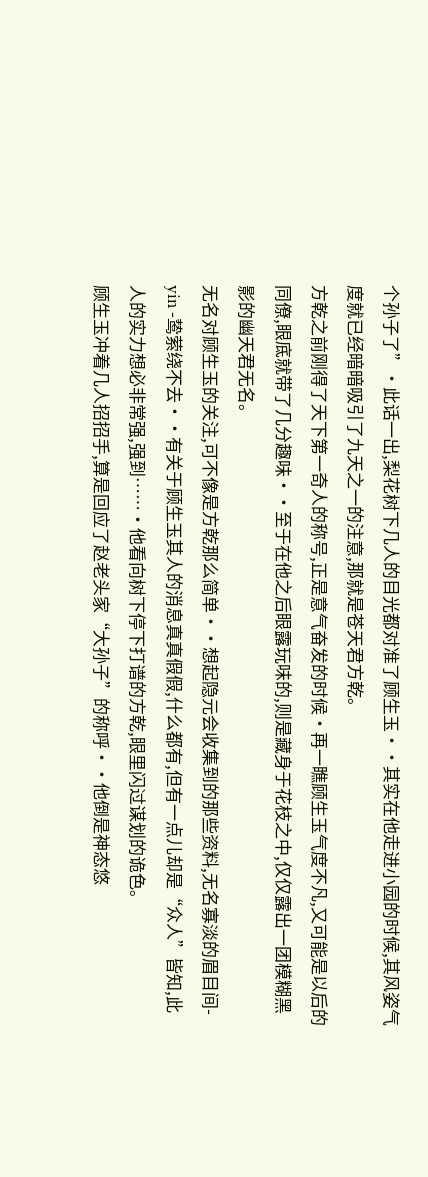个孙子了”·此话一出,梨花树下几人的目光都对准了顾生玉··其实在他走进小园的时候,其风姿气度就已经暗暗吸引了九天之一的注意,那就是苍天君方乾。
方乾之前刚得了天下第一奇人的称号,正是意气奋发的时候·再一瞧顾生玉气度不凡,又可能是以后的同僚,眼底就带了几分趣味··至于在他之后眼露玩味的,则是藏身于花枝之中,仅仅露出一团模糊黑影的幽天君无名。
无名对顾生玉的关注,可不像是方乾那么简单··想起隐元会收集到的那些资料,无名寡淡的眉目间- yin -鸷萦绕不去··有关于顾生玉其人的消息真真假假,什么都有,但有一点儿却是“众人”皆知,此人的实力想必非常强,强到……·他看向树下停下打谱的方乾,眼里闪过谋划的诡色。
顾生玉冲着几人招招手,算是回应了赵老头家“大孙子”的称呼··他倒是神态悠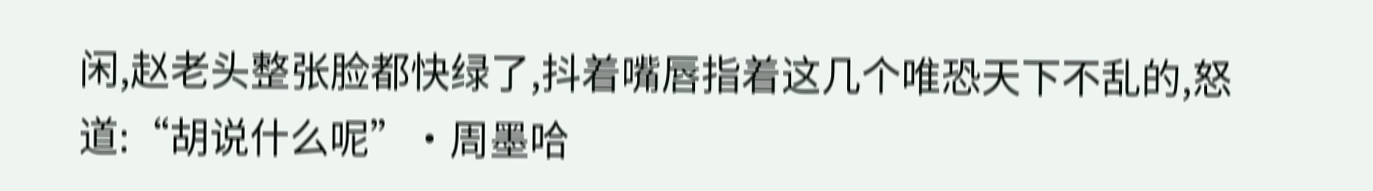闲,赵老头整张脸都快绿了,抖着嘴唇指着这几个唯恐天下不乱的,怒道:“胡说什么呢”·周墨哈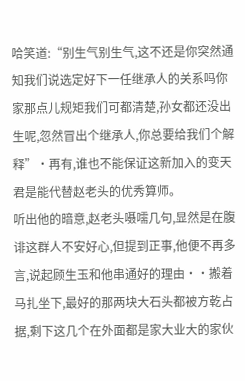哈笑道:“别生气别生气,这不还是你突然通知我们说选定好下一任继承人的关系吗你家那点儿规矩我们可都清楚,孙女都还没出生呢,忽然冒出个继承人,你总要给我们个解释”·再有,谁也不能保证这新加入的变天君是能代替赵老头的优秀算师。
听出他的暗意,赵老头嗫嚅几句,显然是在腹诽这群人不安好心,但提到正事,他便不再多言,说起顾生玉和他串通好的理由··搬着马扎坐下,最好的那两块大石头都被方乾占据,剩下这几个在外面都是家大业大的家伙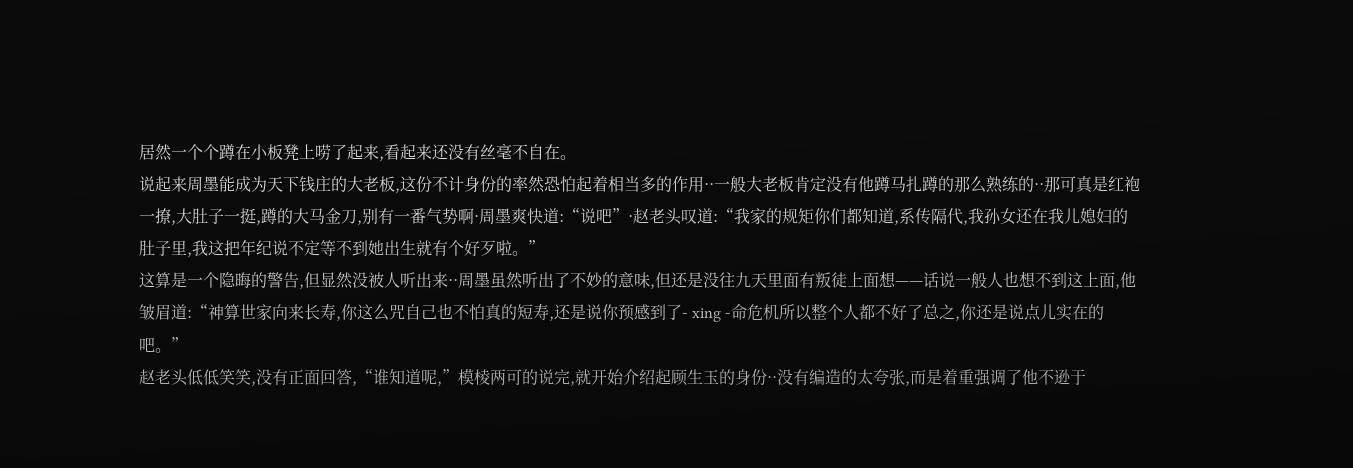居然一个个蹲在小板凳上唠了起来,看起来还没有丝毫不自在。
说起来周墨能成为天下钱庄的大老板,这份不计身份的率然恐怕起着相当多的作用··一般大老板肯定没有他蹲马扎蹲的那么熟练的··那可真是红袍一撩,大肚子一挺,蹲的大马金刀,别有一番气势啊·周墨爽快道:“说吧”·赵老头叹道:“我家的规矩你们都知道,系传隔代,我孙女还在我儿媳妇的肚子里,我这把年纪说不定等不到她出生就有个好歹啦。”
这算是一个隐晦的警告,但显然没被人听出来··周墨虽然听出了不妙的意味,但还是没往九天里面有叛徒上面想——话说一般人也想不到这上面,他皱眉道:“神算世家向来长寿,你这么咒自己也不怕真的短寿,还是说你预感到了- xing -命危机所以整个人都不好了总之,你还是说点儿实在的吧。”
赵老头低低笑笑,没有正面回答,“谁知道呢,”模棱两可的说完,就开始介绍起顾生玉的身份··没有编造的太夸张,而是着重强调了他不逊于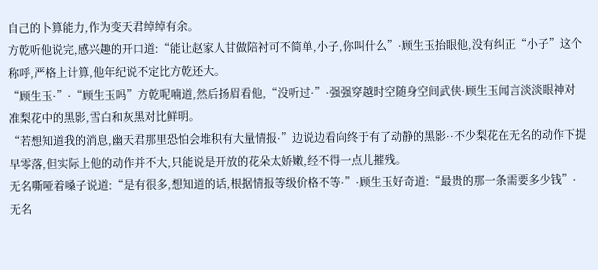自己的卜算能力,作为变天君绰绰有余。
方乾听他说完,感兴趣的开口道:“能让赵家人甘做陪衬可不简单,小子,你叫什么”·顾生玉抬眼他,没有纠正“小子”这个称呼,严格上计算,他年纪说不定比方乾还大。
“顾生玉·”·“顾生玉吗”方乾呢喃道,然后扬眉看他,“没听过·”·强强穿越时空随身空间武侠·顾生玉闻言淡淡眼神对准梨花中的黑影,雪白和灰黑对比鲜明。
“若想知道我的消息,幽天君那里恐怕会堆积有大量情报·”边说边看向终于有了动静的黑影··不少梨花在无名的动作下提早零落,但实际上他的动作并不大,只能说是开放的花朵太娇嫩,经不得一点儿摧残。
无名嘶哑着嗓子说道:“是有很多,想知道的话,根据情报等级价格不等·”·顾生玉好奇道:“最贵的那一条需要多少钱”·无名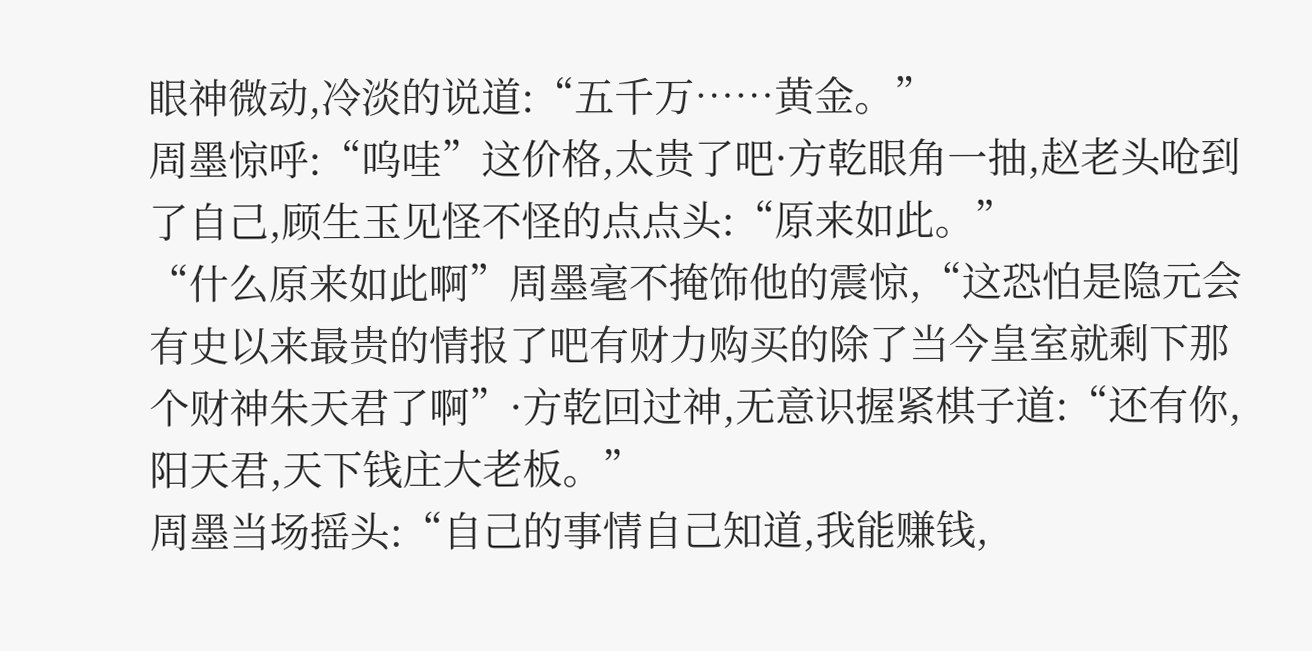眼神微动,冷淡的说道:“五千万……黄金。”
周墨惊呼:“呜哇”这价格,太贵了吧·方乾眼角一抽,赵老头呛到了自己,顾生玉见怪不怪的点点头:“原来如此。”
“什么原来如此啊”周墨毫不掩饰他的震惊,“这恐怕是隐元会有史以来最贵的情报了吧有财力购买的除了当今皇室就剩下那个财神朱天君了啊”·方乾回过神,无意识握紧棋子道:“还有你,阳天君,天下钱庄大老板。”
周墨当场摇头:“自己的事情自己知道,我能赚钱,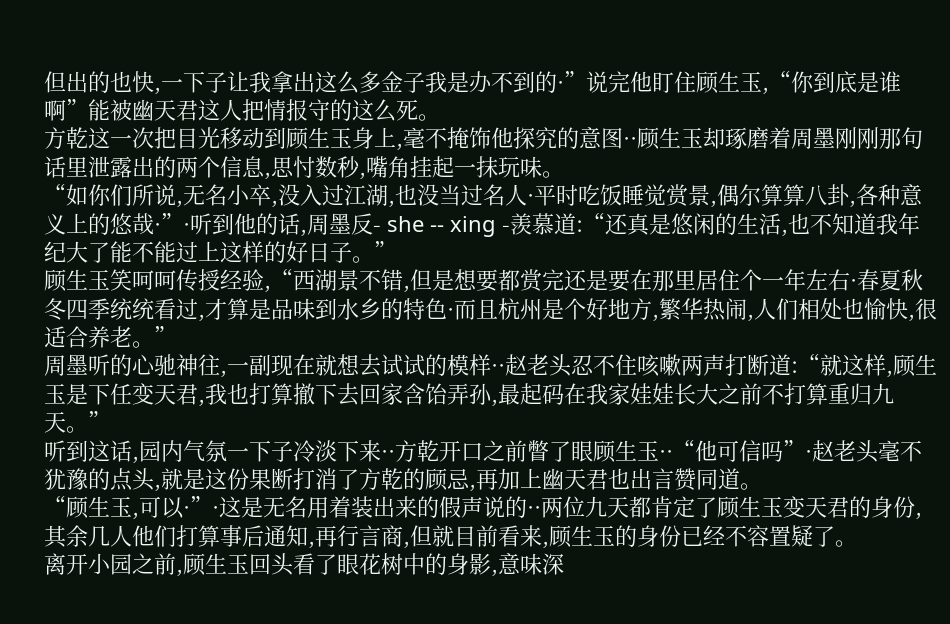但出的也快,一下子让我拿出这么多金子我是办不到的·”说完他盯住顾生玉,“你到底是谁啊”能被幽天君这人把情报守的这么死。
方乾这一次把目光移动到顾生玉身上,毫不掩饰他探究的意图··顾生玉却琢磨着周墨刚刚那句话里泄露出的两个信息,思忖数秒,嘴角挂起一抹玩味。
“如你们所说,无名小卒,没入过江湖,也没当过名人·平时吃饭睡觉赏景,偶尔算算八卦,各种意义上的悠哉·”·听到他的话,周墨反- she -- xing -羡慕道:“还真是悠闲的生活,也不知道我年纪大了能不能过上这样的好日子。”
顾生玉笑呵呵传授经验,“西湖景不错,但是想要都赏完还是要在那里居住个一年左右·春夏秋冬四季统统看过,才算是品味到水乡的特色·而且杭州是个好地方,繁华热闹,人们相处也愉快,很适合养老。”
周墨听的心驰神往,一副现在就想去试试的模样··赵老头忍不住咳嗽两声打断道:“就这样,顾生玉是下任变天君,我也打算撤下去回家含饴弄孙,最起码在我家娃娃长大之前不打算重归九天。”
听到这话,园内气氛一下子冷淡下来··方乾开口之前瞥了眼顾生玉··“他可信吗”·赵老头毫不犹豫的点头,就是这份果断打消了方乾的顾忌,再加上幽天君也出言赞同道。
“顾生玉,可以·”·这是无名用着装出来的假声说的··两位九天都肯定了顾生玉变天君的身份,其余几人他们打算事后通知,再行言商,但就目前看来,顾生玉的身份已经不容置疑了。
离开小园之前,顾生玉回头看了眼花树中的身影,意味深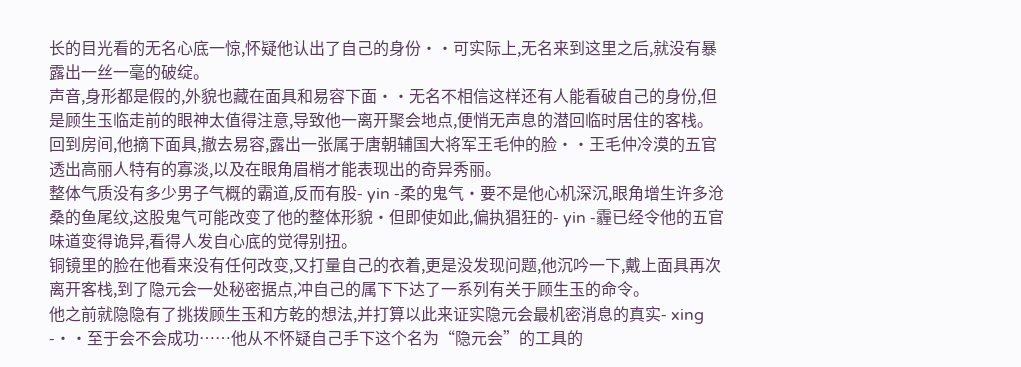长的目光看的无名心底一惊,怀疑他认出了自己的身份··可实际上,无名来到这里之后,就没有暴露出一丝一毫的破绽。
声音,身形都是假的,外貌也藏在面具和易容下面··无名不相信这样还有人能看破自己的身份,但是顾生玉临走前的眼神太值得注意,导致他一离开聚会地点,便悄无声息的潜回临时居住的客栈。
回到房间,他摘下面具,撤去易容,露出一张属于唐朝辅国大将军王毛仲的脸··王毛仲冷漠的五官透出高丽人特有的寡淡,以及在眼角眉梢才能表现出的奇异秀丽。
整体气质没有多少男子气概的霸道,反而有股- yin -柔的鬼气·要不是他心机深沉,眼角增生许多沧桑的鱼尾纹,这股鬼气可能改变了他的整体形貌·但即使如此,偏执猖狂的- yin -霾已经令他的五官味道变得诡异,看得人发自心底的觉得别扭。
铜镜里的脸在他看来没有任何改变,又打量自己的衣着,更是没发现问题,他沉吟一下,戴上面具再次离开客栈,到了隐元会一处秘密据点,冲自己的属下下达了一系列有关于顾生玉的命令。
他之前就隐隐有了挑拨顾生玉和方乾的想法,并打算以此来证实隐元会最机密消息的真实- xing -··至于会不会成功……他从不怀疑自己手下这个名为“隐元会”的工具的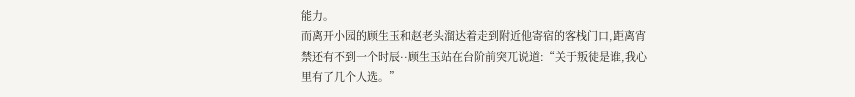能力。
而离开小园的顾生玉和赵老头溜达着走到附近他寄宿的客栈门口,距离宵禁还有不到一个时辰··顾生玉站在台阶前突兀说道:“关于叛徒是谁,我心里有了几个人选。”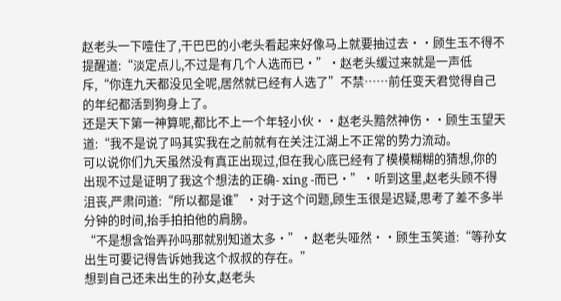赵老头一下噎住了,干巴巴的小老头看起来好像马上就要抽过去··顾生玉不得不提醒道:“淡定点儿,不过是有几个人选而已·”·赵老头缓过来就是一声低斥,“你连九天都没见全呢,居然就已经有人选了”不禁……前任变天君觉得自己的年纪都活到狗身上了。
还是天下第一神算呢,都比不上一个年轻小伙··赵老头黯然神伤··顾生玉望天道:“我不是说了吗其实我在之前就有在关注江湖上不正常的势力流动。
可以说你们九天虽然没有真正出现过,但在我心底已经有了模模糊糊的猜想,你的出现不过是证明了我这个想法的正确- xing -而已·”·听到这里,赵老头顾不得沮丧,严肃问道:“所以都是谁”·对于这个问题,顾生玉很是迟疑,思考了差不多半分钟的时间,抬手拍拍他的肩膀。
“不是想含饴弄孙吗那就别知道太多·”·赵老头哑然··顾生玉笑道:“等孙女出生可要记得告诉她我这个叔叔的存在。”
想到自己还未出生的孙女,赵老头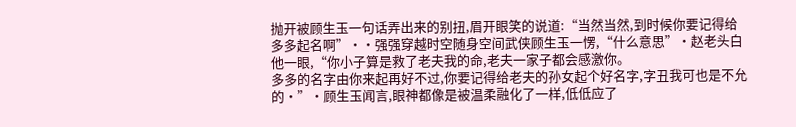抛开被顾生玉一句话弄出来的别扭,眉开眼笑的说道:“当然当然,到时候你要记得给多多起名啊”··强强穿越时空随身空间武侠顾生玉一愣,“什么意思”·赵老头白他一眼,“你小子算是救了老夫我的命,老夫一家子都会感激你。
多多的名字由你来起再好不过,你要记得给老夫的孙女起个好名字,字丑我可也是不允的·”·顾生玉闻言,眼神都像是被温柔融化了一样,低低应了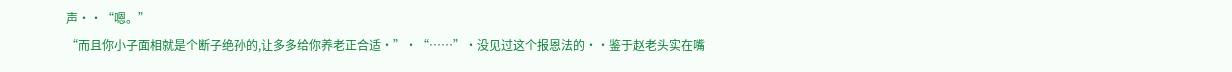声··“嗯。”
“而且你小子面相就是个断子绝孙的,让多多给你养老正合适·”·“……”·没见过这个报恩法的··鉴于赵老头实在嘴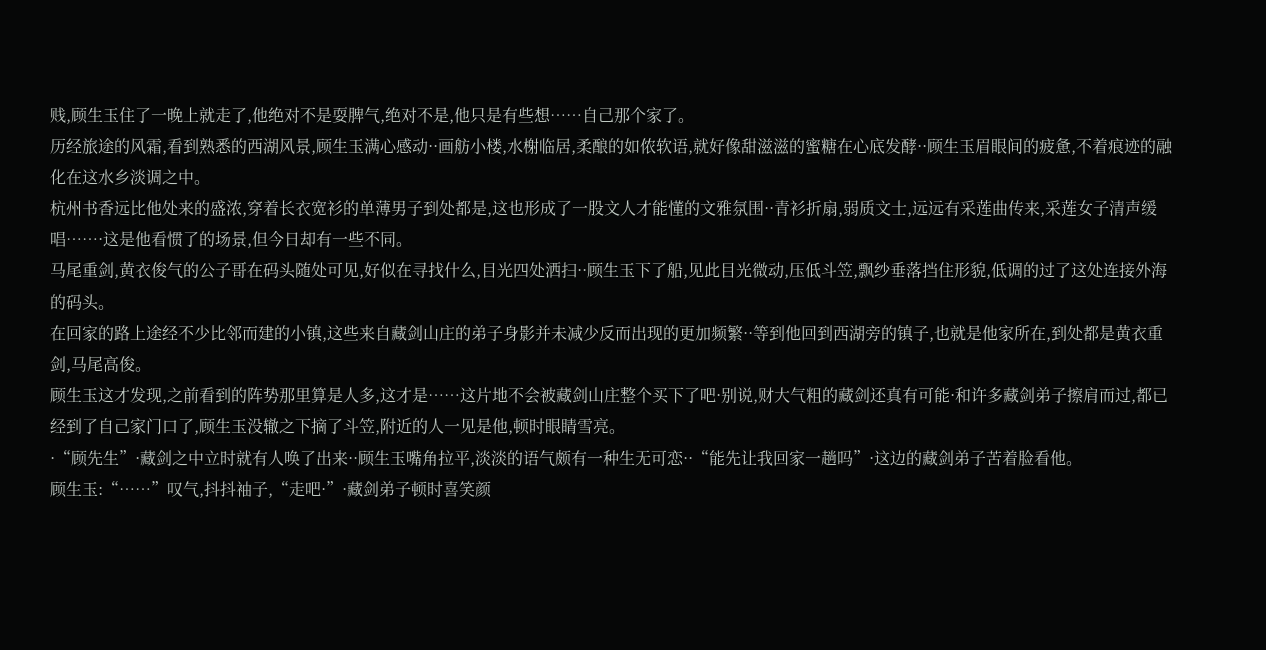贱,顾生玉住了一晚上就走了,他绝对不是耍脾气,绝对不是,他只是有些想……自己那个家了。
历经旅途的风霜,看到熟悉的西湖风景,顾生玉满心感动··画舫小楼,水榭临居,柔酿的如侬软语,就好像甜滋滋的蜜糖在心底发酵··顾生玉眉眼间的疲惫,不着痕迹的融化在这水乡淡调之中。
杭州书香远比他处来的盛浓,穿着长衣宽衫的单薄男子到处都是,这也形成了一股文人才能懂的文雅氛围··青衫折扇,弱质文士,远远有采莲曲传来,采莲女子清声缓唱……·这是他看惯了的场景,但今日却有一些不同。
马尾重剑,黄衣俊气的公子哥在码头随处可见,好似在寻找什么,目光四处洒扫··顾生玉下了船,见此目光微动,压低斗笠,飘纱垂落挡住形貌,低调的过了这处连接外海的码头。
在回家的路上途经不少比邻而建的小镇,这些来自藏剑山庄的弟子身影并未减少反而出现的更加频繁··等到他回到西湖旁的镇子,也就是他家所在,到处都是黄衣重剑,马尾高俊。
顾生玉这才发现,之前看到的阵势那里算是人多,这才是……这片地不会被藏剑山庄整个买下了吧·别说,财大气粗的藏剑还真有可能·和许多藏剑弟子擦肩而过,都已经到了自己家门口了,顾生玉没辙之下摘了斗笠,附近的人一见是他,顿时眼睛雪亮。
·“顾先生”·藏剑之中立时就有人唤了出来··顾生玉嘴角拉平,淡淡的语气颇有一种生无可恋··“能先让我回家一趟吗”·这边的藏剑弟子苦着脸看他。
顾生玉:“……”叹气,抖抖袖子,“走吧·”·藏剑弟子顿时喜笑颜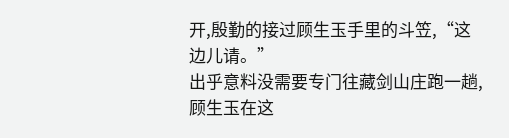开,殷勤的接过顾生玉手里的斗笠,“这边儿请。”
出乎意料没需要专门往藏剑山庄跑一趟,顾生玉在这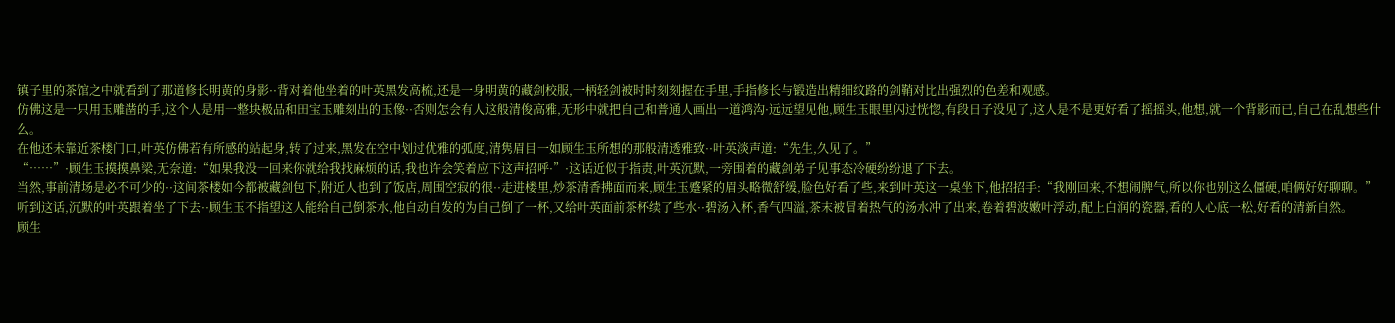镇子里的茶馆之中就看到了那道修长明黄的身影··背对着他坐着的叶英黑发高梳,还是一身明黄的藏剑校服,一柄轻剑被时时刻刻握在手里,手指修长与锻造出精细纹路的剑鞘对比出强烈的色差和观感。
仿佛这是一只用玉雕凿的手,这个人是用一整块极品和田宝玉雕刻出的玉像··否则怎会有人这般清俊高雅,无形中就把自己和普通人画出一道鸿沟·远远望见他,顾生玉眼里闪过恍惚,有段日子没见了,这人是不是更好看了摇摇头,他想,就一个背影而已,自己在乱想些什么。
在他还未靠近茶楼门口,叶英仿佛若有所感的站起身,转了过来,黑发在空中划过优雅的弧度,清隽眉目一如顾生玉所想的那般清透雅致··叶英淡声道:“先生,久见了。”
“……”·顾生玉摸摸鼻梁,无奈道:“如果我没一回来你就给我找麻烦的话,我也许会笑着应下这声招呼·”·这话近似于指责,叶英沉默,一旁围着的藏剑弟子见事态冷硬纷纷退了下去。
当然,事前清场是必不可少的··这间茶楼如今都被藏剑包下,附近人也到了饭店,周围空寂的很··走进楼里,炒茶清香拂面而来,顾生玉蹙紧的眉头略微舒缓,脸色好看了些,来到叶英这一桌坐下,他招招手:“我刚回来,不想闹脾气,所以你也别这么僵硬,咱俩好好聊聊。”
听到这话,沉默的叶英跟着坐了下去··顾生玉不指望这人能给自己倒茶水,他自动自发的为自己倒了一杯,又给叶英面前茶杯续了些水··碧汤入杯,香气四溢,茶末被冒着热气的汤水冲了出来,卷着碧波嫩叶浮动,配上白润的瓷器,看的人心底一松,好看的清新自然。
顾生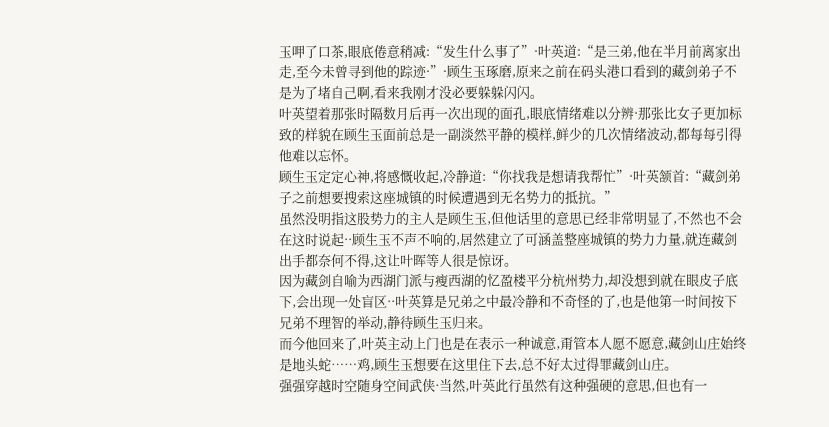玉呷了口茶,眼底倦意稍减:“发生什么事了”·叶英道:“是三弟,他在半月前离家出走,至今未曾寻到他的踪迹·”·顾生玉琢磨,原来之前在码头港口看到的藏剑弟子不是为了堵自己啊,看来我刚才没必要躲躲闪闪。
叶英望着那张时隔数月后再一次出现的面孔,眼底情绪难以分辨·那张比女子更加标致的样貌在顾生玉面前总是一副淡然平静的模样,鲜少的几次情绪波动,都每每引得他难以忘怀。
顾生玉定定心神,将感慨收起,冷静道:“你找我是想请我帮忙”·叶英颔首:“藏剑弟子之前想要搜索这座城镇的时候遭遇到无名势力的抵抗。”
虽然没明指这股势力的主人是顾生玉,但他话里的意思已经非常明显了,不然也不会在这时说起··顾生玉不声不响的,居然建立了可涵盖整座城镇的势力力量,就连藏剑出手都奈何不得,这让叶晖等人很是惊讶。
因为藏剑自喻为西湖门派与瘦西湖的忆盈楼平分杭州势力,却没想到就在眼皮子底下,会出现一处盲区··叶英算是兄弟之中最冷静和不奇怪的了,也是他第一时间按下兄弟不理智的举动,静待顾生玉归来。
而今他回来了,叶英主动上门也是在表示一种诚意,甭管本人愿不愿意,藏剑山庄始终是地头蛇……鸡,顾生玉想要在这里住下去,总不好太过得罪藏剑山庄。
强强穿越时空随身空间武侠·当然,叶英此行虽然有这种强硬的意思,但也有一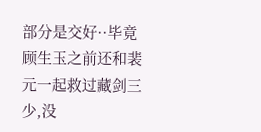部分是交好··毕竟顾生玉之前还和裴元一起救过藏剑三少,没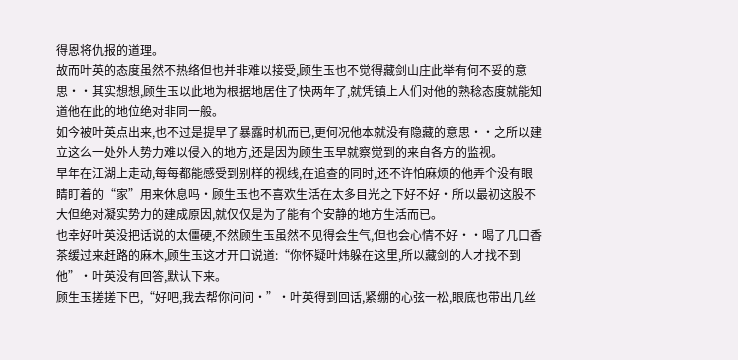得恩将仇报的道理。
故而叶英的态度虽然不热络但也并非难以接受,顾生玉也不觉得藏剑山庄此举有何不妥的意思··其实想想,顾生玉以此地为根据地居住了快两年了,就凭镇上人们对他的熟稔态度就能知道他在此的地位绝对非同一般。
如今被叶英点出来,也不过是提早了暴露时机而已,更何况他本就没有隐藏的意思··之所以建立这么一处外人势力难以侵入的地方,还是因为顾生玉早就察觉到的来自各方的监视。
早年在江湖上走动,每每都能感受到别样的视线,在追查的同时,还不许怕麻烦的他弄个没有眼睛盯着的“家”用来休息吗·顾生玉也不喜欢生活在太多目光之下好不好·所以最初这股不大但绝对凝实势力的建成原因,就仅仅是为了能有个安静的地方生活而已。
也幸好叶英没把话说的太僵硬,不然顾生玉虽然不见得会生气,但也会心情不好··喝了几口香茶缓过来赶路的麻木,顾生玉这才开口说道:“你怀疑叶炜躲在这里,所以藏剑的人才找不到他”·叶英没有回答,默认下来。
顾生玉搓搓下巴,“好吧,我去帮你问问·”·叶英得到回话,紧绷的心弦一松,眼底也带出几丝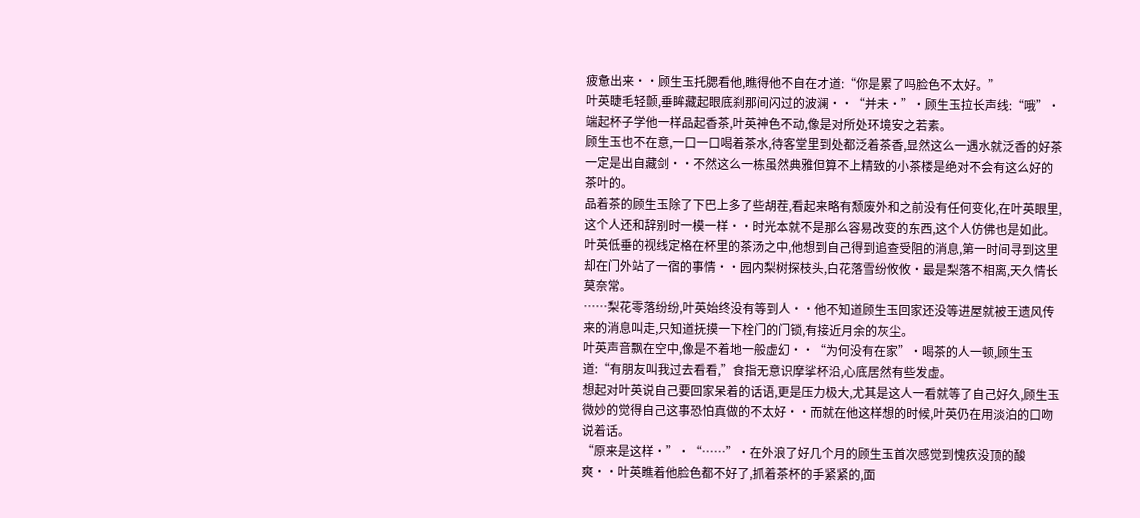疲惫出来··顾生玉托腮看他,瞧得他不自在才道:“你是累了吗脸色不太好。”
叶英睫毛轻颤,垂眸藏起眼底刹那间闪过的波澜··“并未·”·顾生玉拉长声线:“哦”·端起杯子学他一样品起香茶,叶英神色不动,像是对所处环境安之若素。
顾生玉也不在意,一口一口喝着茶水,待客堂里到处都泛着茶香,显然这么一遇水就泛香的好茶一定是出自藏剑··不然这么一栋虽然典雅但算不上精致的小茶楼是绝对不会有这么好的茶叶的。
品着茶的顾生玉除了下巴上多了些胡茬,看起来略有颓废外和之前没有任何变化,在叶英眼里,这个人还和辞别时一模一样··时光本就不是那么容易改变的东西,这个人仿佛也是如此。
叶英低垂的视线定格在杯里的茶汤之中,他想到自己得到追查受阻的消息,第一时间寻到这里却在门外站了一宿的事情··园内梨树探枝头,白花落雪纷攸攸·最是梨落不相离,天久情长莫奈常。
……梨花零落纷纷,叶英始终没有等到人··他不知道顾生玉回家还没等进屋就被王遗风传来的消息叫走,只知道抚摸一下栓门的门锁,有接近月余的灰尘。
叶英声音飘在空中,像是不着地一般虚幻··“为何没有在家”·喝茶的人一顿,顾生玉道:“有朋友叫我过去看看,”食指无意识摩挲杯沿,心底居然有些发虚。
想起对叶英说自己要回家呆着的话语,更是压力极大,尤其是这人一看就等了自己好久,顾生玉微妙的觉得自己这事恐怕真做的不太好··而就在他这样想的时候,叶英仍在用淡泊的口吻说着话。
“原来是这样·”·“……”·在外浪了好几个月的顾生玉首次感觉到愧疚没顶的酸爽··叶英瞧着他脸色都不好了,抓着茶杯的手紧紧的,面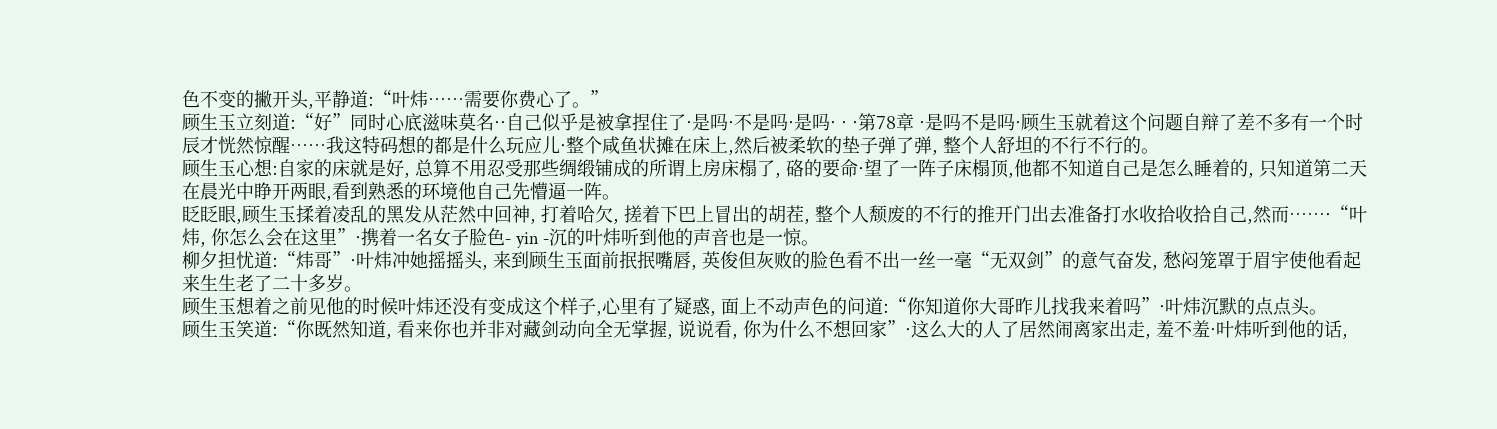色不变的撇开头,平静道:“叶炜……需要你费心了。”
顾生玉立刻道:“好”同时心底滋味莫名··自己似乎是被拿捏住了·是吗·不是吗·是吗· · ·第78章 ·是吗不是吗·顾生玉就着这个问题自辩了差不多有一个时辰才恍然惊醒……我这特码想的都是什么玩应儿·整个咸鱼状摊在床上,然后被柔软的垫子弹了弹, 整个人舒坦的不行不行的。
顾生玉心想:自家的床就是好, 总算不用忍受那些绸缎铺成的所谓上房床榻了, 硌的要命·望了一阵子床榻顶,他都不知道自己是怎么睡着的, 只知道第二天在晨光中睁开两眼,看到熟悉的环境他自己先懵逼一阵。
眨眨眼,顾生玉揉着凌乱的黑发从茫然中回神, 打着哈欠, 搓着下巴上冒出的胡茬, 整个人颓废的不行的推开门出去准备打水收拾收拾自己,然而……·“叶炜, 你怎么会在这里”·携着一名女子脸色- yin -沉的叶炜听到他的声音也是一惊。
柳夕担忧道:“炜哥”·叶炜冲她摇摇头, 来到顾生玉面前抿抿嘴唇, 英俊但灰败的脸色看不出一丝一毫“无双剑”的意气奋发, 愁闷笼罩于眉宇使他看起来生生老了二十多岁。
顾生玉想着之前见他的时候叶炜还没有变成这个样子,心里有了疑惑, 面上不动声色的问道:“你知道你大哥昨儿找我来着吗”·叶炜沉默的点点头。
顾生玉笑道:“你既然知道, 看来你也并非对藏剑动向全无掌握, 说说看, 你为什么不想回家”·这么大的人了居然闹离家出走, 羞不羞·叶炜听到他的话,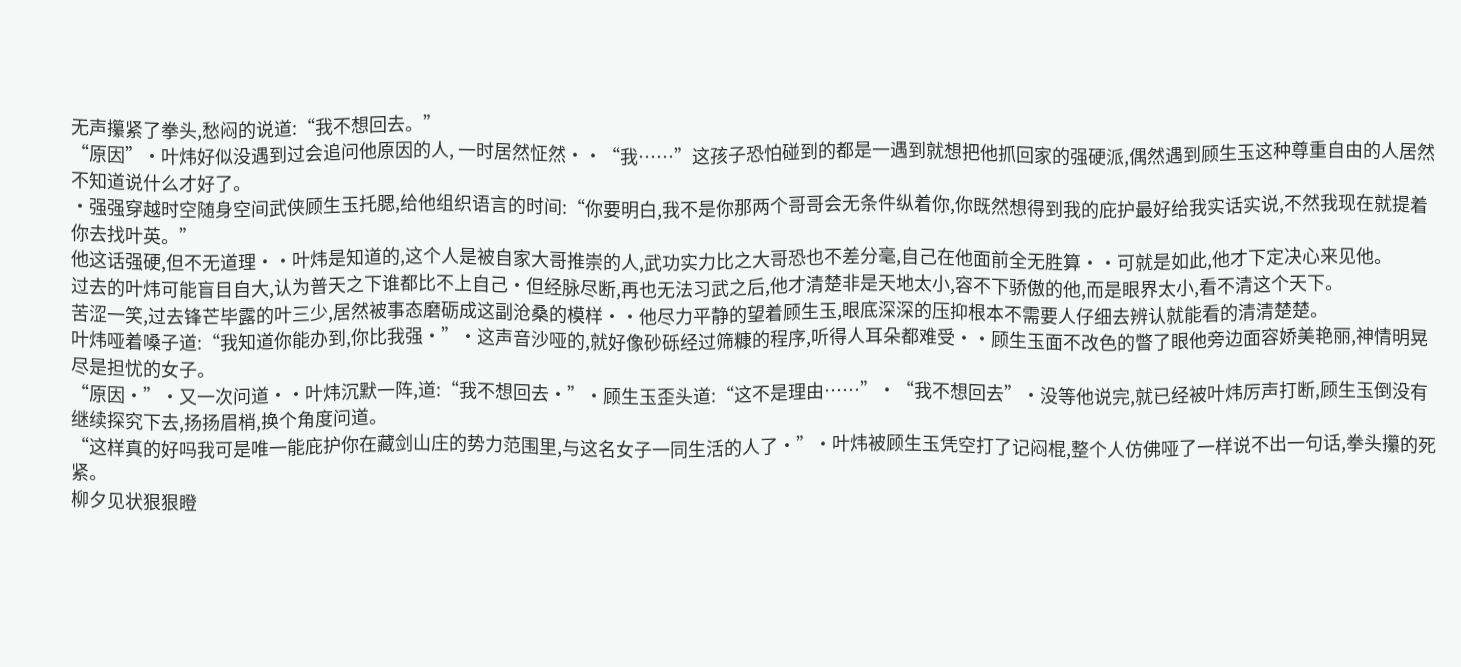无声攥紧了拳头,愁闷的说道:“我不想回去。”
“原因”·叶炜好似没遇到过会追问他原因的人, 一时居然怔然··“我……”这孩子恐怕碰到的都是一遇到就想把他抓回家的强硬派,偶然遇到顾生玉这种尊重自由的人居然不知道说什么才好了。
·强强穿越时空随身空间武侠顾生玉托腮,给他组织语言的时间:“你要明白,我不是你那两个哥哥会无条件纵着你,你既然想得到我的庇护最好给我实话实说,不然我现在就提着你去找叶英。”
他这话强硬,但不无道理··叶炜是知道的,这个人是被自家大哥推崇的人,武功实力比之大哥恐也不差分毫,自己在他面前全无胜算··可就是如此,他才下定决心来见他。
过去的叶炜可能盲目自大,认为普天之下谁都比不上自己·但经脉尽断,再也无法习武之后,他才清楚非是天地太小,容不下骄傲的他,而是眼界太小,看不清这个天下。
苦涩一笑,过去锋芒毕露的叶三少,居然被事态磨砺成这副沧桑的模样··他尽力平静的望着顾生玉,眼底深深的压抑根本不需要人仔细去辨认就能看的清清楚楚。
叶炜哑着嗓子道:“我知道你能办到,你比我强·”·这声音沙哑的,就好像砂砾经过筛糠的程序,听得人耳朵都难受··顾生玉面不改色的瞥了眼他旁边面容娇美艳丽,神情明晃尽是担忧的女子。
“原因·”·又一次问道··叶炜沉默一阵,道:“我不想回去·”·顾生玉歪头道:“这不是理由……”·“我不想回去”·没等他说完,就已经被叶炜厉声打断,顾生玉倒没有继续探究下去,扬扬眉梢,换个角度问道。
“这样真的好吗我可是唯一能庇护你在藏剑山庄的势力范围里,与这名女子一同生活的人了·”·叶炜被顾生玉凭空打了记闷棍,整个人仿佛哑了一样说不出一句话,拳头攥的死紧。
柳夕见状狠狠瞪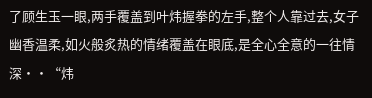了顾生玉一眼,两手覆盖到叶炜握拳的左手,整个人靠过去,女子幽香温柔,如火般炙热的情绪覆盖在眼底,是全心全意的一往情深··“炜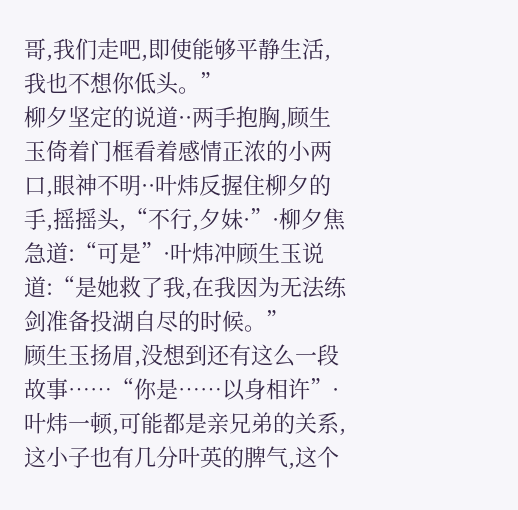哥,我们走吧,即使能够平静生活,我也不想你低头。”
柳夕坚定的说道··两手抱胸,顾生玉倚着门框看着感情正浓的小两口,眼神不明··叶炜反握住柳夕的手,摇摇头,“不行,夕妹·”·柳夕焦急道:“可是”·叶炜冲顾生玉说道:“是她救了我,在我因为无法练剑准备投湖自尽的时候。”
顾生玉扬眉,没想到还有这么一段故事……“你是……以身相许”·叶炜一顿,可能都是亲兄弟的关系,这小子也有几分叶英的脾气,这个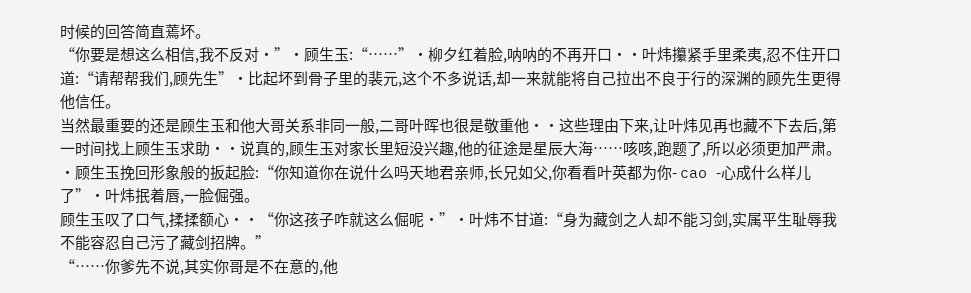时候的回答简直蔫坏。
“你要是想这么相信,我不反对·”·顾生玉:“……”·柳夕红着脸,呐呐的不再开口··叶炜攥紧手里柔夷,忍不住开口道:“请帮帮我们,顾先生”·比起坏到骨子里的裴元,这个不多说话,却一来就能将自己拉出不良于行的深渊的顾先生更得他信任。
当然最重要的还是顾生玉和他大哥关系非同一般,二哥叶晖也很是敬重他··这些理由下来,让叶炜见再也藏不下去后,第一时间找上顾生玉求助··说真的,顾生玉对家长里短没兴趣,他的征途是星辰大海……咳咳,跑题了,所以必须更加严肃。
·顾生玉挽回形象般的扳起脸:“你知道你在说什么吗天地君亲师,长兄如父,你看看叶英都为你- cao -心成什么样儿了”·叶炜抿着唇,一脸倔强。
顾生玉叹了口气,揉揉额心··“你这孩子咋就这么倔呢·”·叶炜不甘道:“身为藏剑之人却不能习剑,实属平生耻辱我不能容忍自己污了藏剑招牌。”
“……你爹先不说,其实你哥是不在意的,他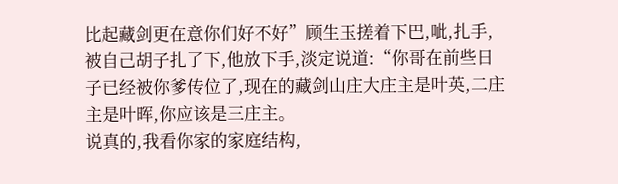比起藏剑更在意你们好不好”顾生玉搓着下巴,呲,扎手,被自己胡子扎了下,他放下手,淡定说道:“你哥在前些日子已经被你爹传位了,现在的藏剑山庄大庄主是叶英,二庄主是叶晖,你应该是三庄主。
说真的,我看你家的家庭结构,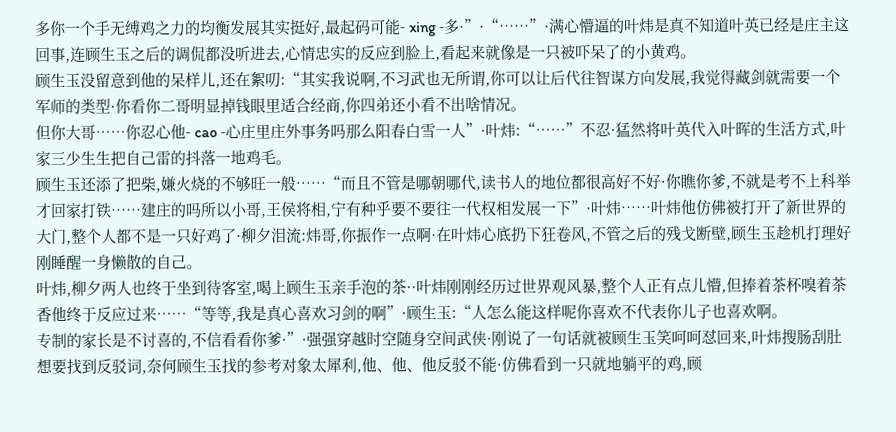多你一个手无缚鸡之力的均衡发展其实挺好,最起码可能- xing -多·”·“……”·满心懵逼的叶炜是真不知道叶英已经是庄主这回事,连顾生玉之后的调侃都没听进去,心情忠实的反应到脸上,看起来就像是一只被吓呆了的小黄鸡。
顾生玉没留意到他的呆样儿,还在絮叨:“其实我说啊,不习武也无所谓,你可以让后代往智谋方向发展,我觉得藏剑就需要一个军师的类型·你看你二哥明显掉钱眼里适合经商,你四弟还小看不出啥情况。
但你大哥……你忍心他- cao -心庄里庄外事务吗那么阳春白雪一人”·叶炜:“……”不忍·猛然将叶英代入叶晖的生活方式,叶家三少生生把自己雷的抖落一地鸡毛。
顾生玉还添了把柴,嫌火烧的不够旺一般……“而且不管是哪朝哪代,读书人的地位都很高好不好·你瞧你爹,不就是考不上科举才回家打铁……建庄的吗所以小哥,王侯将相,宁有种乎要不要往一代权相发展一下”·叶炜……叶炜他仿佛被打开了新世界的大门,整个人都不是一只好鸡了·柳夕泪流:炜哥,你振作一点啊·在叶炜心底扔下狂卷风,不管之后的残戈断壁,顾生玉趁机打理好刚睡醒一身懒散的自己。
叶炜,柳夕两人也终于坐到待客室,喝上顾生玉亲手泡的茶··叶炜刚刚经历过世界观风暴,整个人正有点儿懵,但捧着茶杯嗅着茶香他终于反应过来……“等等,我是真心喜欢习剑的啊”·顾生玉:“人怎么能这样呢你喜欢不代表你儿子也喜欢啊。
专制的家长是不讨喜的,不信看看你爹·”·强强穿越时空随身空间武侠·刚说了一句话就被顾生玉笑呵呵怼回来,叶炜搜肠刮肚想要找到反驳词,奈何顾生玉找的参考对象太犀利,他、他、他反驳不能·仿佛看到一只就地躺平的鸡,顾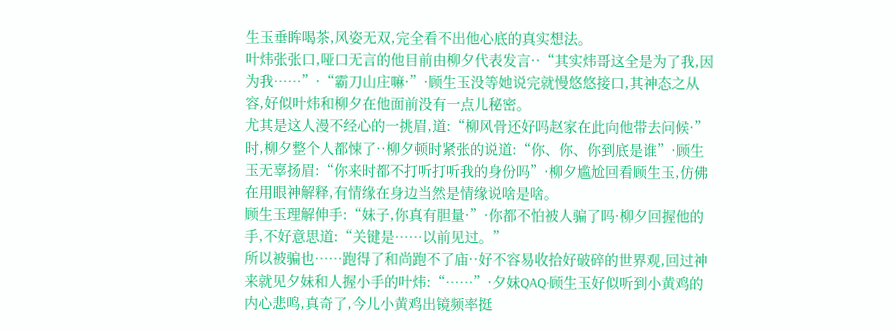生玉垂眸喝茶,风姿无双,完全看不出他心底的真实想法。
叶炜张张口,哑口无言的他目前由柳夕代表发言··“其实炜哥这全是为了我,因为我……”·“霸刀山庄嘛·”·顾生玉没等她说完就慢悠悠接口,其神态之从容,好似叶炜和柳夕在他面前没有一点儿秘密。
尤其是这人漫不经心的一挑眉,道:“柳风骨还好吗赵家在此向他带去问候·”时,柳夕整个人都悚了··柳夕顿时紧张的说道:“你、你、你到底是谁”·顾生玉无辜扬眉:“你来时都不打听打听我的身份吗”·柳夕尴尬回看顾生玉,仿佛在用眼神解释,有情缘在身边当然是情缘说啥是啥。
顾生玉理解伸手:“妹子,你真有胆量·”·你都不怕被人骗了吗·柳夕回握他的手,不好意思道:“关键是……以前见过。”
所以被骗也……跑得了和尚跑不了庙··好不容易收拾好破碎的世界观,回过神来就见夕妹和人握小手的叶炜:“……”·夕妹QAQ·顾生玉好似听到小黄鸡的内心悲鸣,真奇了,今儿小黄鸡出镜频率挺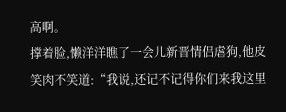高啊。
撑着脸,懒洋洋瞧了一会儿新晋情侣虐狗,他皮笑肉不笑道:“我说,还记不记得你们来我这里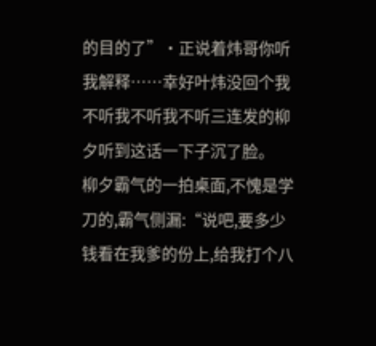的目的了”·正说着炜哥你听我解释……幸好叶炜没回个我不听我不听我不听三连发的柳夕听到这话一下子沉了脸。
柳夕霸气的一拍桌面,不愧是学刀的,霸气侧漏:“说吧,要多少钱看在我爹的份上,给我打个八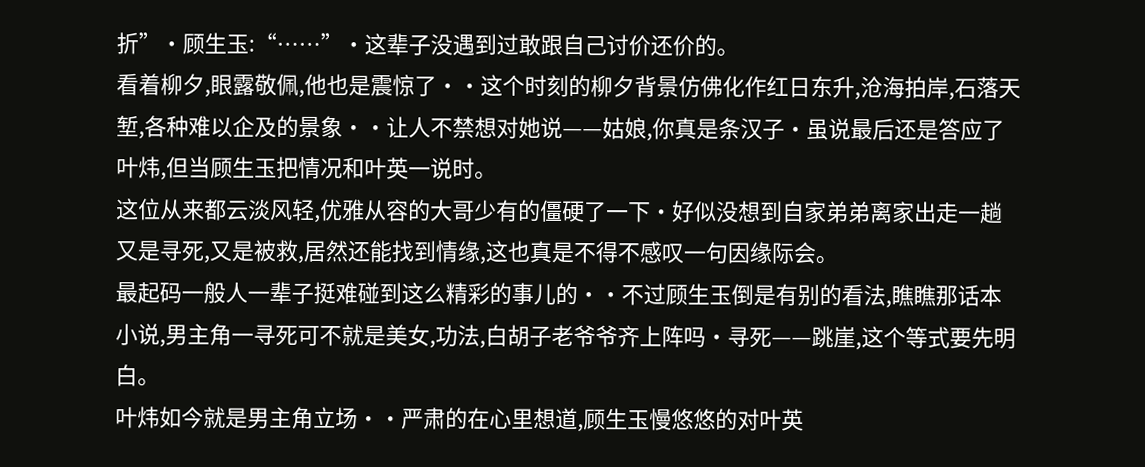折”·顾生玉:“……”·这辈子没遇到过敢跟自己讨价还价的。
看着柳夕,眼露敬佩,他也是震惊了··这个时刻的柳夕背景仿佛化作红日东升,沧海拍岸,石落天堑,各种难以企及的景象··让人不禁想对她说——姑娘,你真是条汉子·虽说最后还是答应了叶炜,但当顾生玉把情况和叶英一说时。
这位从来都云淡风轻,优雅从容的大哥少有的僵硬了一下·好似没想到自家弟弟离家出走一趟又是寻死,又是被救,居然还能找到情缘,这也真是不得不感叹一句因缘际会。
最起码一般人一辈子挺难碰到这么精彩的事儿的··不过顾生玉倒是有别的看法,瞧瞧那话本小说,男主角一寻死可不就是美女,功法,白胡子老爷爷齐上阵吗·寻死——跳崖,这个等式要先明白。
叶炜如今就是男主角立场··严肃的在心里想道,顾生玉慢悠悠的对叶英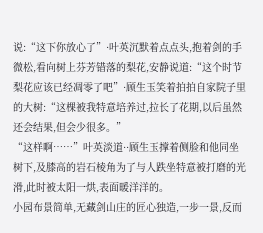说:“这下你放心了”·叶英沉默着点点头,抱着剑的手微松,看向树上芬芳错落的梨花,安静说道:“这个时节梨花应该已经凋零了吧”·顾生玉笑着拍拍自家院子里的大树:“这棵被我特意培养过,拉长了花期,以后虽然还会结果,但会少很多。”
“这样啊……”叶英淡道··顾生玉撑着侧脸和他同坐树下,及膝高的岩石棱角为了与人跌坐特意被打磨的光滑,此时被太阳一烘,表面暖洋洋的。
小园布景简单,无藏剑山庄的匠心独造,一步一景,反而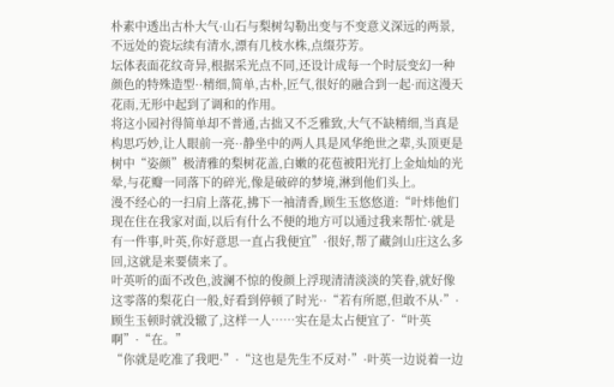朴素中透出古朴大气·山石与梨树勾勒出变与不变意义深远的两景,不远处的瓷坛续有清水,漂有几枝水株,点缀芬芳。
坛体表面花纹奇异,根据采光点不同,还设计成每一个时辰变幻一种颜色的特殊造型··精细,简单,古朴,匠气,很好的融合到一起·而这漫天花雨,无形中起到了调和的作用。
将这小园衬得简单却不普通,古拙又不乏雅致,大气不缺精细,当真是构思巧妙,让人眼前一亮··静坐中的两人具是风华绝世之辈,头顶更是树中“姿颜”极清雅的梨树花盖,白嫩的花苞被阳光打上金灿灿的光晕,与花瓣一同落下的碎光,像是破碎的梦境,淋到他们头上。
漫不经心的一扫肩上落花,拂下一袖清香,顾生玉悠悠道:“叶炜他们现在住在我家对面,以后有什么不便的地方可以通过我来帮忙·就是有一件事,叶英,你好意思一直占我便宜”·很好,帮了藏剑山庄这么多回,这就是来要债来了。
叶英听的面不改色,波澜不惊的俊颜上浮现清清淡淡的笑眷,就好像这零落的梨花白一般,好看到停顿了时光··“若有所愿,但敢不从·”·顾生玉顿时就没辙了,这样一人……实在是太占便宜了·“叶英啊”·“在。”
“你就是吃准了我吧·”·“这也是先生不反对·”·叶英一边说着一边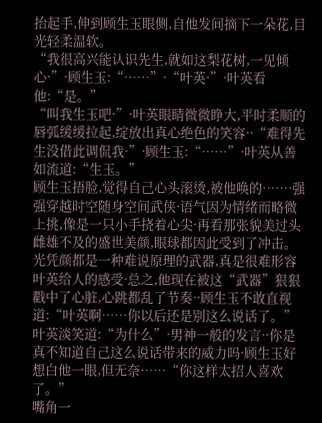抬起手,伸到顾生玉眼侧,自他发间摘下一朵花,目光轻柔温软。
“我很高兴能认识先生,就如这梨花树,一见倾心·”·顾生玉:“……”·“叶英·”·叶英看他:“是。”
“叫我生玉吧·”·叶英眼睛微微睁大,平时柔顺的唇弧缓缓拉起,绽放出真心绝色的笑容··“难得先生没借此调侃我·”·顾生玉:“……”·叶英从善如流道:“生玉。”
顾生玉捂脸,觉得自己心头滚烫,被他唤的……·强强穿越时空随身空间武侠·语气因为情绪而略微上挑,像是一只小手挠着心尖·再看那张貌美过头雌雄不及的盛世美颜,眼球都因此受到了冲击。
光凭颜都是一种难说原理的武器,真是很难形容叶英给人的感受·总之,他现在被这“武器”狠狠戳中了心脏,心跳都乱了节奏··顾生玉不敢直视道:“叶英啊……你以后还是别这么说话了。”
叶英淡笑道:“为什么”·男神一般的发言··你是真不知道自己这么说话带来的威力吗·顾生玉好想白他一眼,但无奈……“你这样太招人喜欢了。”
嘴角一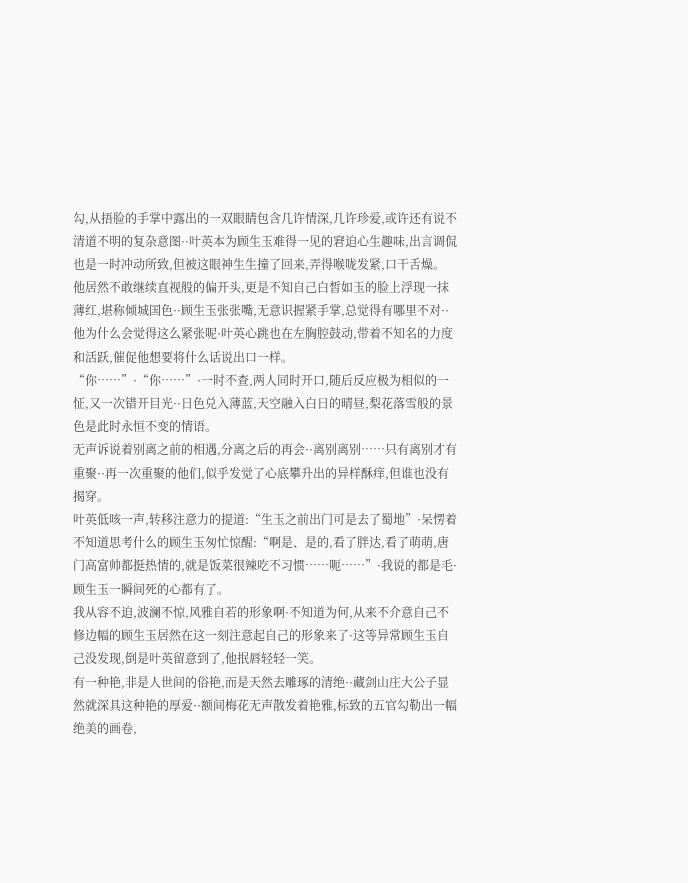勾,从捂脸的手掌中露出的一双眼睛包含几许情深,几许珍爱,或许还有说不清道不明的复杂意图··叶英本为顾生玉难得一见的窘迫心生趣味,出言调侃也是一时冲动所致,但被这眼神生生撞了回来,弄得喉咙发紧,口干舌燥。
他居然不敢继续直视般的偏开头,更是不知自己白皙如玉的脸上浮现一抹薄红,堪称倾城国色··顾生玉张张嘴,无意识握紧手掌,总觉得有哪里不对··他为什么会觉得这么紧张呢·叶英心跳也在左胸腔鼓动,带着不知名的力度和活跃,催促他想要将什么话说出口一样。
“你……”·“你……”·一时不查,两人同时开口,随后反应极为相似的一怔,又一次错开目光··日色兑入薄蓝,天空融入白日的晴昼,梨花落雪般的景色是此时永恒不变的情语。
无声诉说着别离之前的相遇,分离之后的再会··离别离别……只有离别才有重聚··再一次重聚的他们,似乎发觉了心底攀升出的异样酥痒,但谁也没有揭穿。
叶英低咳一声,转移注意力的提道:“生玉之前出门可是去了蜀地”·呆愣着不知道思考什么的顾生玉匆忙惊醒:“啊是、是的,看了胖达,看了萌萌,唐门高富帅都挺热情的,就是饭菜很辣吃不习惯……呃……”·我说的都是毛·顾生玉一瞬间死的心都有了。
我从容不迫,波澜不惊,风雅自若的形象啊·不知道为何,从来不介意自己不修边幅的顾生玉居然在这一刻注意起自己的形象来了·这等异常顾生玉自己没发现,倒是叶英留意到了,他抿唇轻轻一笑。
有一种艳,非是人世间的俗艳,而是天然去雕琢的清绝··藏剑山庄大公子显然就深具这种艳的厚爱··额间梅花无声散发着艳雅,标致的五官勾勒出一幅绝美的画卷,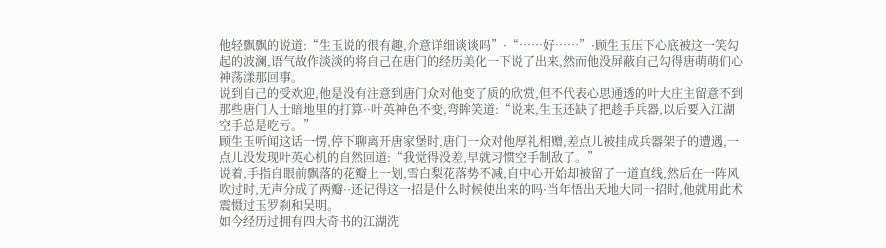他轻飘飘的说道:“生玉说的很有趣,介意详细谈谈吗”·“……好……”·顾生玉压下心底被这一笑勾起的波澜,语气故作淡淡的将自己在唐门的经历美化一下说了出来,然而他没屏蔽自己勾得唐萌萌们心神荡漾那回事。
说到自己的受欢迎,他是没有注意到唐门众对他变了质的欣赏,但不代表心思通透的叶大庄主留意不到那些唐门人士暗地里的打算··叶英神色不变,弯眸笑道:“说来,生玉还缺了把趁手兵器,以后要入江湖空手总是吃亏。”
顾生玉听闻这话一愣,停下聊离开唐家堡时,唐门一众对他厚礼相赠,差点儿被挂成兵器架子的遭遇,一点儿没发现叶英心机的自然回道:“我觉得没差,早就习惯空手制敌了。”
说着,手指自眼前飘落的花瓣上一划,雪白梨花落势不减,自中心开始却被留了一道直线,然后在一阵风吹过时,无声分成了两瓣··还记得这一招是什么时候使出来的吗·当年悟出天地大同一招时,他就用此术震慑过玉罗刹和吴明。
如今经历过拥有四大奇书的江湖洗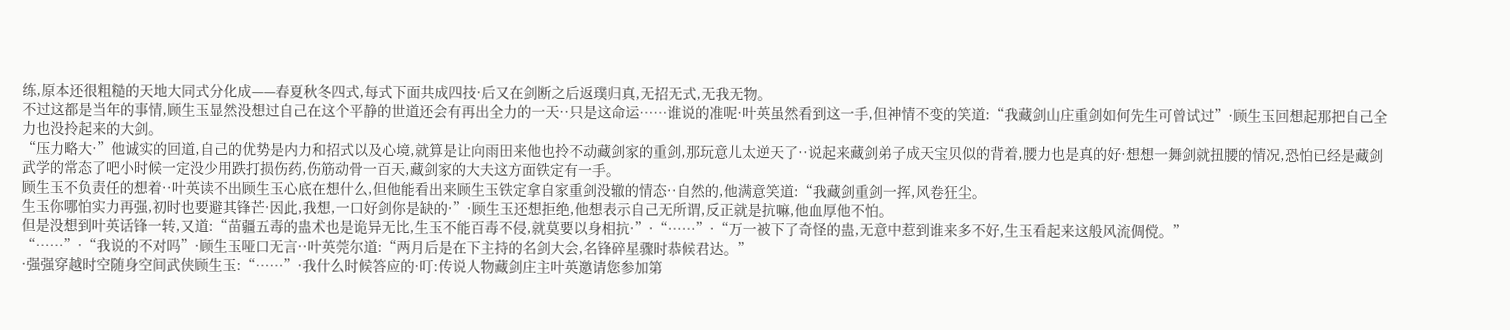练,原本还很粗糙的天地大同式分化成——春夏秋冬四式,每式下面共成四技·后又在剑断之后返璞归真,无招无式,无我无物。
不过这都是当年的事情,顾生玉显然没想过自己在这个平静的世道还会有再出全力的一天··只是这命运……谁说的准呢·叶英虽然看到这一手,但神情不变的笑道:“我藏剑山庄重剑如何先生可曾试过”·顾生玉回想起那把自己全力也没拎起来的大剑。
“压力略大·”他诚实的回道,自己的优势是内力和招式以及心境,就算是让向雨田来他也拎不动藏剑家的重剑,那玩意儿太逆天了··说起来藏剑弟子成天宝贝似的背着,腰力也是真的好·想想一舞剑就扭腰的情况,恐怕已经是藏剑武学的常态了吧小时候一定没少用跌打损伤药,伤筋动骨一百天,藏剑家的大夫这方面铁定有一手。
顾生玉不负责任的想着··叶英读不出顾生玉心底在想什么,但他能看出来顾生玉铁定拿自家重剑没辙的情态··自然的,他满意笑道:“我藏剑重剑一挥,风卷狂尘。
生玉你哪怕实力再强,初时也要避其锋芒·因此,我想,一口好剑你是缺的·”·顾生玉还想拒绝,他想表示自己无所谓,反正就是抗嘛,他血厚他不怕。
但是没想到叶英话锋一转,又道:“苗疆五毒的蛊术也是诡异无比,生玉不能百毒不侵,就莫要以身相抗·”·“……”·“万一被下了奇怪的蛊,无意中惹到谁来多不好,生玉看起来这般风流倜傥。”
“……”·“我说的不对吗”·顾生玉哑口无言··叶英莞尔道:“两月后是在下主持的名剑大会,名锋碎星骤时恭候君达。”
·强强穿越时空随身空间武侠顾生玉:“……”·我什么时候答应的·叮:传说人物藏剑庄主叶英邀请您参加第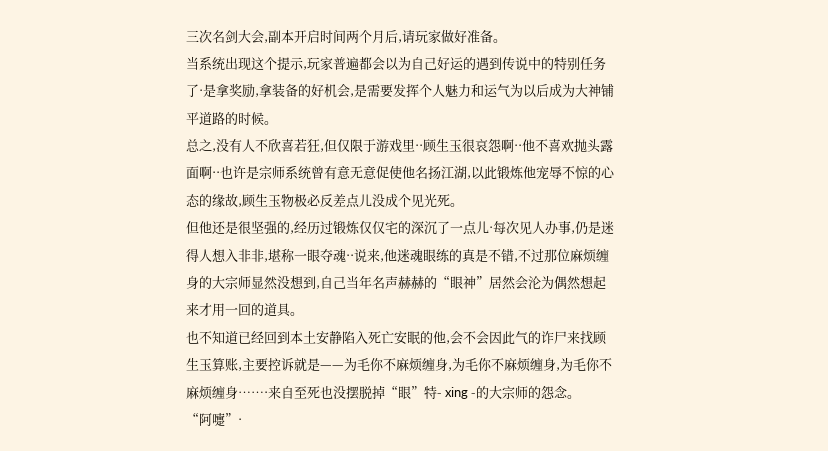三次名剑大会,副本开启时间两个月后,请玩家做好准备。
当系统出现这个提示,玩家普遍都会以为自己好运的遇到传说中的特别任务了·是拿奖励,拿装备的好机会,是需要发挥个人魅力和运气为以后成为大神铺平道路的时候。
总之,没有人不欣喜若狂,但仅限于游戏里··顾生玉很哀怨啊··他不喜欢抛头露面啊··也许是宗师系统曾有意无意促使他名扬江湖,以此锻炼他宠辱不惊的心态的缘故,顾生玉物极必反差点儿没成个见光死。
但他还是很坚强的,经历过锻炼仅仅宅的深沉了一点儿·每次见人办事,仍是迷得人想入非非,堪称一眼夺魂··说来,他迷魂眼练的真是不错,不过那位麻烦缠身的大宗师显然没想到,自己当年名声赫赫的“眼神”居然会沦为偶然想起来才用一回的道具。
也不知道已经回到本土安静陷入死亡安眠的他,会不会因此气的诈尸来找顾生玉算账,主要控诉就是——为毛你不麻烦缠身,为毛你不麻烦缠身,为毛你不麻烦缠身……·来自至死也没摆脱掉“眼”特- xing -的大宗师的怨念。
“阿嚏”·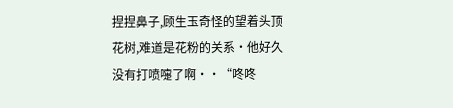捏捏鼻子,顾生玉奇怪的望着头顶花树,难道是花粉的关系·他好久没有打喷嚏了啊··“咚咚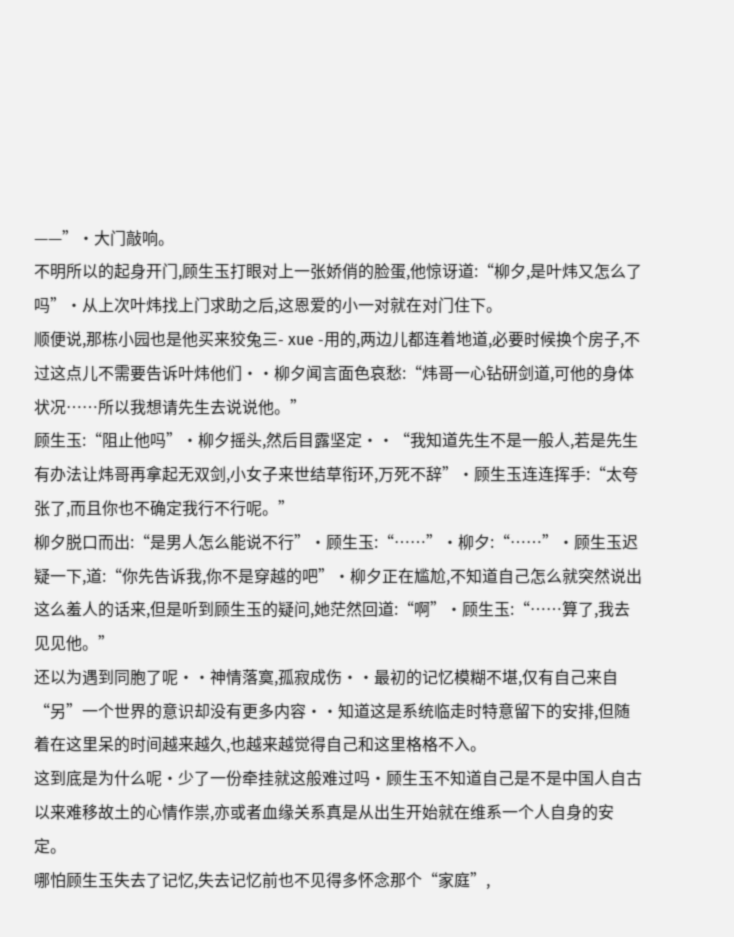——”·大门敲响。
不明所以的起身开门,顾生玉打眼对上一张娇俏的脸蛋,他惊讶道:“柳夕,是叶炜又怎么了吗”·从上次叶炜找上门求助之后,这恩爱的小一对就在对门住下。
顺便说,那栋小园也是他买来狡兔三- xue -用的,两边儿都连着地道,必要时候换个房子,不过这点儿不需要告诉叶炜他们··柳夕闻言面色哀愁:“炜哥一心钻研剑道,可他的身体状况……所以我想请先生去说说他。”
顾生玉:“阻止他吗”·柳夕摇头,然后目露坚定··“我知道先生不是一般人,若是先生有办法让炜哥再拿起无双剑,小女子来世结草衔环,万死不辞”·顾生玉连连挥手:“太夸张了,而且你也不确定我行不行呢。”
柳夕脱口而出:“是男人怎么能说不行”·顾生玉:“……”·柳夕:“……”·顾生玉迟疑一下,道:“你先告诉我,你不是穿越的吧”·柳夕正在尴尬,不知道自己怎么就突然说出这么羞人的话来,但是听到顾生玉的疑问,她茫然回道:“啊”·顾生玉:“……算了,我去见见他。”
还以为遇到同胞了呢··神情落寞,孤寂成伤··最初的记忆模糊不堪,仅有自己来自“另”一个世界的意识却没有更多内容··知道这是系统临走时特意留下的安排,但随着在这里呆的时间越来越久,也越来越觉得自己和这里格格不入。
这到底是为什么呢·少了一份牵挂就这般难过吗·顾生玉不知道自己是不是中国人自古以来难移故土的心情作祟,亦或者血缘关系真是从出生开始就在维系一个人自身的安定。
哪怕顾生玉失去了记忆,失去记忆前也不见得多怀念那个“家庭”,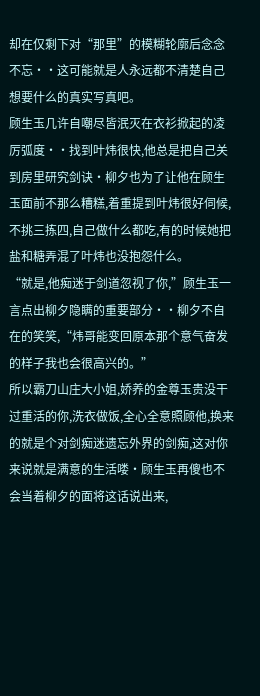却在仅剩下对“那里”的模糊轮廓后念念不忘··这可能就是人永远都不清楚自己想要什么的真实写真吧。
顾生玉几许自嘲尽皆泯灭在衣衫掀起的凌厉弧度··找到叶炜很快,他总是把自己关到房里研究剑诀·柳夕也为了让他在顾生玉面前不那么糟糕,着重提到叶炜很好伺候,不挑三拣四,自己做什么都吃,有的时候她把盐和糖弄混了叶炜也没抱怨什么。
“就是,他痴迷于剑道忽视了你,”顾生玉一言点出柳夕隐瞒的重要部分··柳夕不自在的笑笑,“炜哥能变回原本那个意气奋发的样子我也会很高兴的。”
所以霸刀山庄大小姐,娇养的金尊玉贵没干过重活的你,洗衣做饭,全心全意照顾他,换来的就是个对剑痴迷遗忘外界的剑痴,这对你来说就是满意的生活喽·顾生玉再傻也不会当着柳夕的面将这话说出来,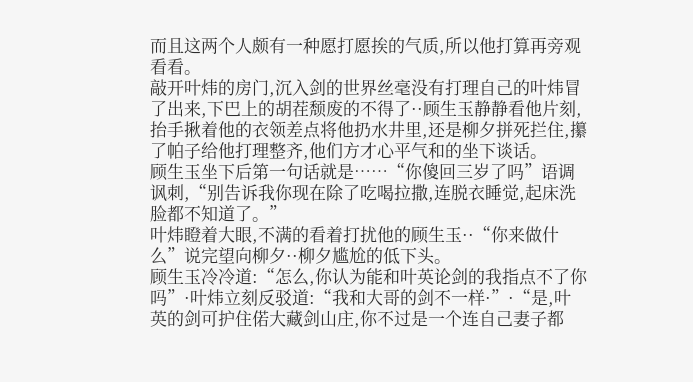而且这两个人颇有一种愿打愿挨的气质,所以他打算再旁观看看。
敲开叶炜的房门,沉入剑的世界丝毫没有打理自己的叶炜冒了出来,下巴上的胡茬颓废的不得了··顾生玉静静看他片刻,抬手揪着他的衣领差点将他扔水井里,还是柳夕拼死拦住,攥了帕子给他打理整齐,他们方才心平气和的坐下谈话。
顾生玉坐下后第一句话就是……“你傻回三岁了吗”语调讽刺,“别告诉我你现在除了吃喝拉撒,连脱衣睡觉,起床洗脸都不知道了。”
叶炜瞪着大眼,不满的看着打扰他的顾生玉··“你来做什么”说完望向柳夕··柳夕尴尬的低下头。
顾生玉冷冷道:“怎么,你认为能和叶英论剑的我指点不了你吗”·叶炜立刻反驳道:“我和大哥的剑不一样·”·“是,叶英的剑可护住偌大藏剑山庄,你不过是一个连自己妻子都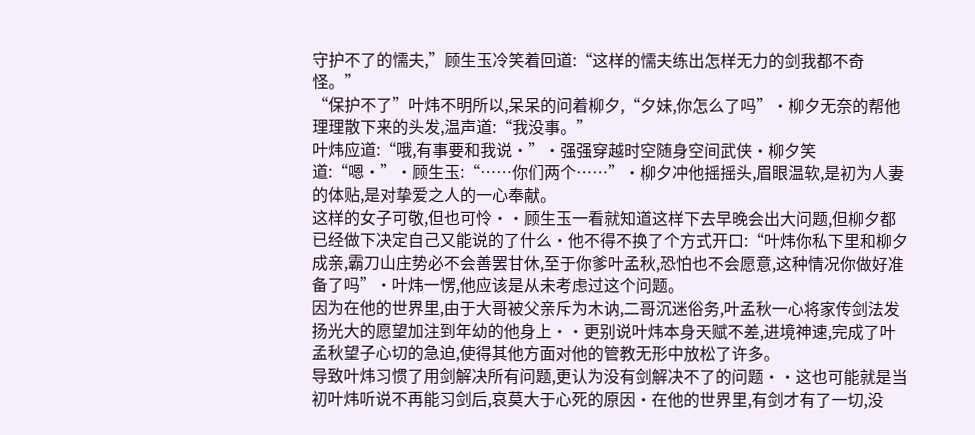守护不了的懦夫,”顾生玉冷笑着回道:“这样的懦夫练出怎样无力的剑我都不奇怪。”
“保护不了”叶炜不明所以,呆呆的问着柳夕,“夕妹,你怎么了吗”·柳夕无奈的帮他理理散下来的头发,温声道:“我没事。”
叶炜应道:“哦,有事要和我说·”·强强穿越时空随身空间武侠·柳夕笑道:“嗯·”·顾生玉:“……你们两个……”·柳夕冲他摇摇头,眉眼温软,是初为人妻的体贴,是对挚爱之人的一心奉献。
这样的女子可敬,但也可怜··顾生玉一看就知道这样下去早晚会出大问题,但柳夕都已经做下决定自己又能说的了什么·他不得不换了个方式开口:“叶炜你私下里和柳夕成亲,霸刀山庄势必不会善罢甘休,至于你爹叶孟秋,恐怕也不会愿意,这种情况你做好准备了吗”·叶炜一愣,他应该是从未考虑过这个问题。
因为在他的世界里,由于大哥被父亲斥为木讷,二哥沉迷俗务,叶孟秋一心将家传剑法发扬光大的愿望加注到年幼的他身上··更别说叶炜本身天赋不差,进境神速,完成了叶孟秋望子心切的急迫,使得其他方面对他的管教无形中放松了许多。
导致叶炜习惯了用剑解决所有问题,更认为没有剑解决不了的问题··这也可能就是当初叶炜听说不再能习剑后,哀莫大于心死的原因·在他的世界里,有剑才有了一切,没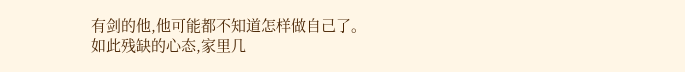有剑的他,他可能都不知道怎样做自己了。
如此残缺的心态,家里几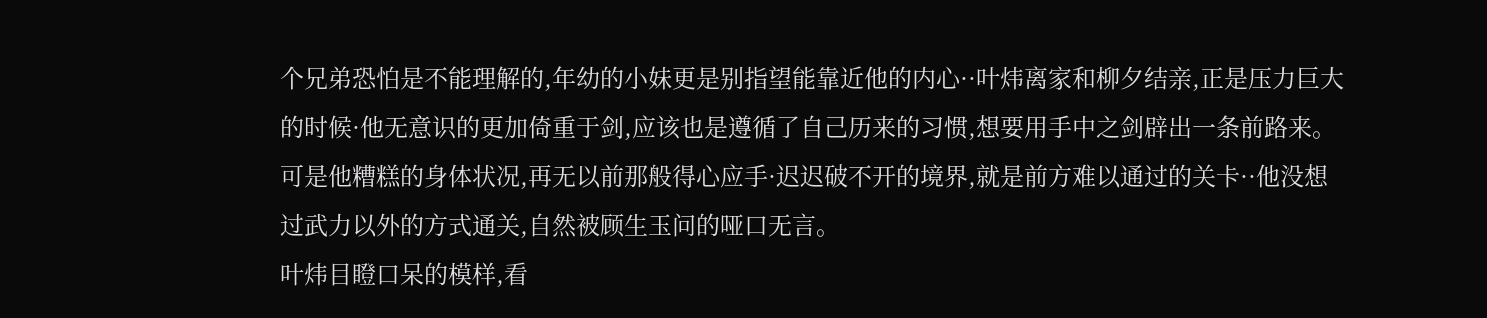个兄弟恐怕是不能理解的,年幼的小妹更是别指望能靠近他的内心··叶炜离家和柳夕结亲,正是压力巨大的时候·他无意识的更加倚重于剑,应该也是遵循了自己历来的习惯,想要用手中之剑辟出一条前路来。
可是他糟糕的身体状况,再无以前那般得心应手·迟迟破不开的境界,就是前方难以通过的关卡··他没想过武力以外的方式通关,自然被顾生玉问的哑口无言。
叶炜目瞪口呆的模样,看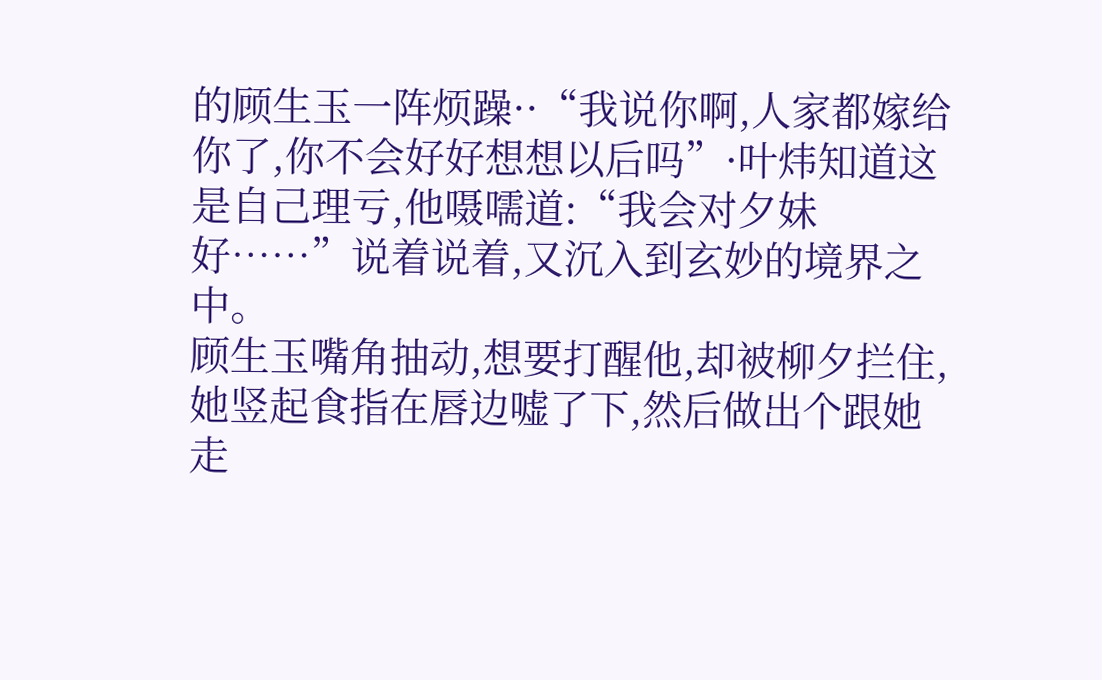的顾生玉一阵烦躁··“我说你啊,人家都嫁给你了,你不会好好想想以后吗”·叶炜知道这是自己理亏,他嗫嚅道:“我会对夕妹好……”说着说着,又沉入到玄妙的境界之中。
顾生玉嘴角抽动,想要打醒他,却被柳夕拦住,她竖起食指在唇边嘘了下,然后做出个跟她走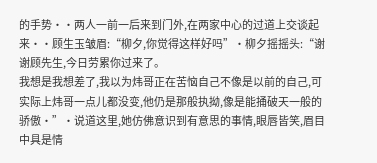的手势··两人一前一后来到门外,在两家中心的过道上交谈起来··顾生玉皱眉:“柳夕,你觉得这样好吗”·柳夕摇摇头:“谢谢顾先生,今日劳累你过来了。
我想是我想差了,我以为炜哥正在苦恼自己不像是以前的自己,可实际上炜哥一点儿都没变,他仍是那般执拗,像是能捅破天一般的骄傲·”·说道这里,她仿佛意识到有意思的事情,眼唇皆笑,眉目中具是情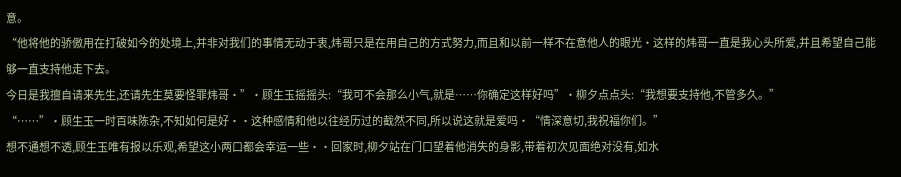意。
“他将他的骄傲用在打破如今的处境上,并非对我们的事情无动于衷,炜哥只是在用自己的方式努力,而且和以前一样不在意他人的眼光·这样的炜哥一直是我心头所爱,并且希望自己能够一直支持他走下去。
今日是我擅自请来先生,还请先生莫要怪罪炜哥·”·顾生玉摇摇头:“我可不会那么小气,就是……你确定这样好吗”·柳夕点点头:“我想要支持他,不管多久。”
“……”·顾生玉一时百味陈杂,不知如何是好··这种感情和他以往经历过的截然不同,所以说这就是爱吗·“情深意切,我祝福你们。”
想不通想不透,顾生玉唯有报以乐观,希望这小两口都会幸运一些··回家时,柳夕站在门口望着他消失的身影,带着初次见面绝对没有,如水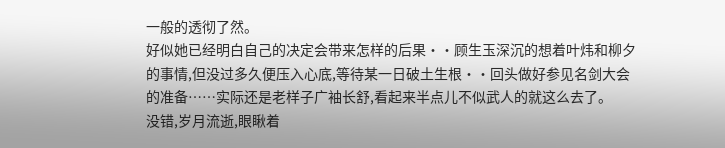一般的透彻了然。
好似她已经明白自己的决定会带来怎样的后果··顾生玉深沉的想着叶炜和柳夕的事情,但没过多久便压入心底,等待某一日破土生根··回头做好参见名剑大会的准备……实际还是老样子广袖长舒,看起来半点儿不似武人的就这么去了。
没错,岁月流逝,眼瞅着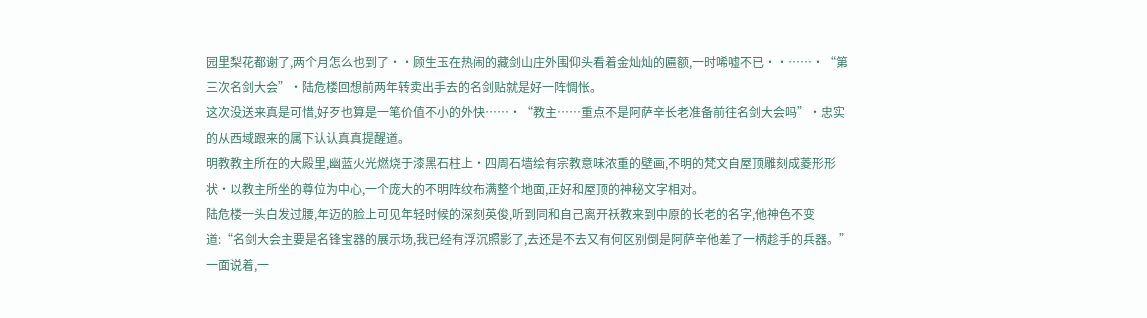园里梨花都谢了,两个月怎么也到了··顾生玉在热闹的藏剑山庄外围仰头看着金灿灿的匾额,一时唏嘘不已··……·“第三次名剑大会”·陆危楼回想前两年转卖出手去的名剑贴就是好一阵惆怅。
这次没送来真是可惜,好歹也算是一笔价值不小的外快……·“教主……重点不是阿萨辛长老准备前往名剑大会吗”·忠实的从西域跟来的属下认认真真提醒道。
明教教主所在的大殿里,幽蓝火光燃烧于漆黑石柱上·四周石墙绘有宗教意味浓重的壁画,不明的梵文自屋顶雕刻成菱形形状·以教主所坐的尊位为中心,一个庞大的不明阵纹布满整个地面,正好和屋顶的神秘文字相对。
陆危楼一头白发过腰,年迈的脸上可见年轻时候的深刻英俊,听到同和自己离开袄教来到中原的长老的名字,他神色不变道:“名剑大会主要是名锋宝器的展示场,我已经有浮沉照影了,去还是不去又有何区别倒是阿萨辛他差了一柄趁手的兵器。”
一面说着,一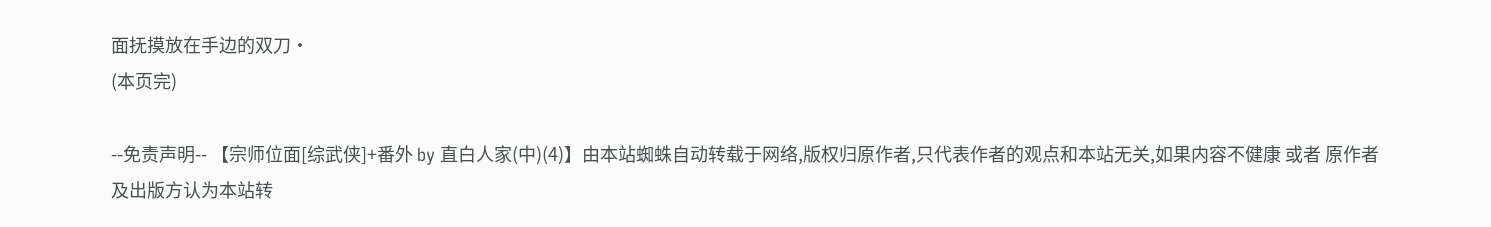面抚摸放在手边的双刀·
(本页完)

--免责声明-- 【宗师位面[综武侠]+番外 by 直白人家(中)(4)】由本站蜘蛛自动转载于网络,版权归原作者,只代表作者的观点和本站无关,如果内容不健康 或者 原作者及出版方认为本站转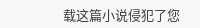载这篇小说侵犯了您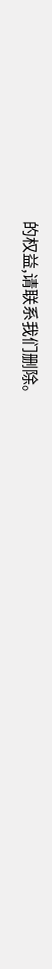的权益,请联系我们删除。